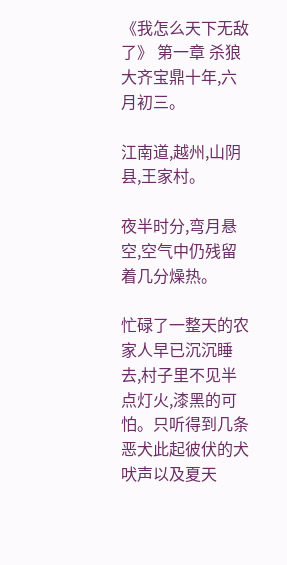《我怎么天下无敌了》 第一章 杀狼 大齐宝鼎十年,六月初三。

江南道,越州,山阴县,王家村。

夜半时分,弯月悬空,空气中仍残留着几分燥热。

忙碌了一整天的农家人早已沉沉睡去,村子里不见半点灯火,漆黑的可怕。只听得到几条恶犬此起彼伏的犬吠声以及夏天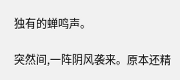独有的蝉鸣声。

突然间,一阵阴风袭来。原本还精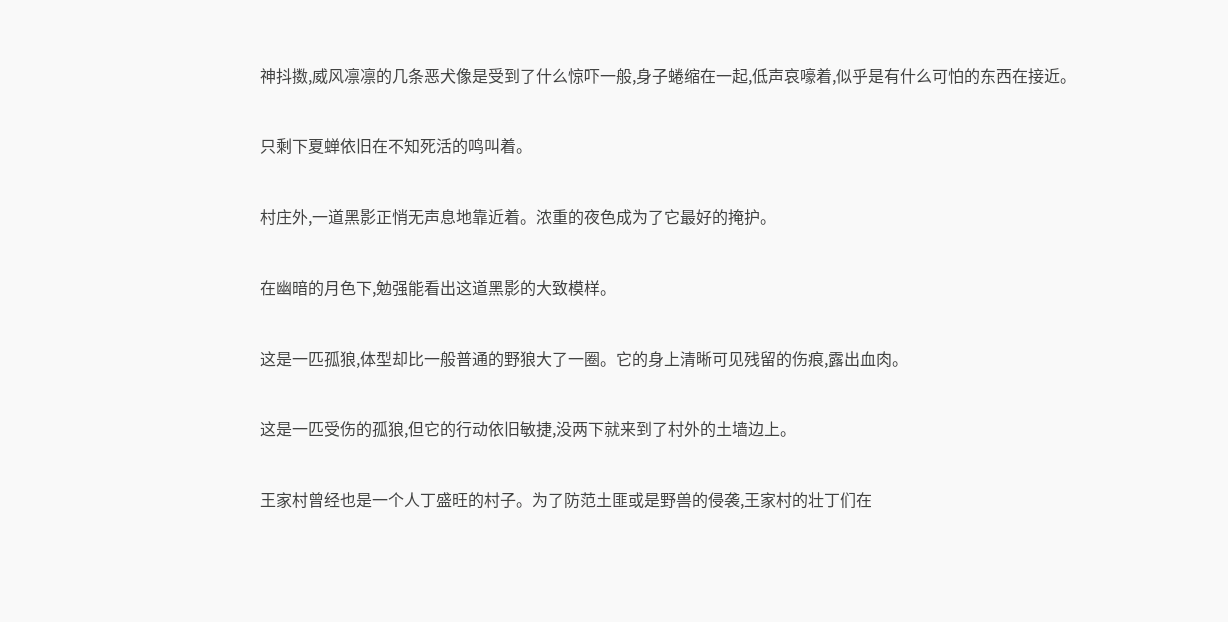神抖擞,威风凛凛的几条恶犬像是受到了什么惊吓一般,身子蜷缩在一起,低声哀嚎着,似乎是有什么可怕的东西在接近。

只剩下夏蝉依旧在不知死活的鸣叫着。

村庄外,一道黑影正悄无声息地靠近着。浓重的夜色成为了它最好的掩护。

在幽暗的月色下,勉强能看出这道黑影的大致模样。

这是一匹孤狼,体型却比一般普通的野狼大了一圈。它的身上清晰可见残留的伤痕,露出血肉。

这是一匹受伤的孤狼,但它的行动依旧敏捷,没两下就来到了村外的土墙边上。

王家村曾经也是一个人丁盛旺的村子。为了防范土匪或是野兽的侵袭,王家村的壮丁们在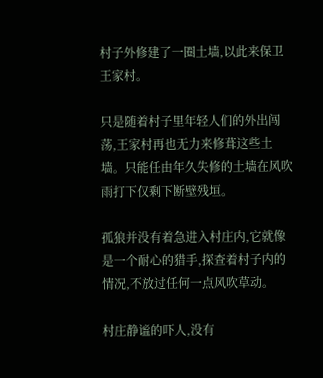村子外修建了一圈土墙,以此来保卫王家村。

只是随着村子里年轻人们的外出闯荡,王家村再也无力来修葺这些土墙。只能任由年久失修的土墙在风吹雨打下仅剩下断壁残垣。

孤狼并没有着急进入村庄内,它就像是一个耐心的猎手,探查着村子内的情况,不放过任何一点风吹草动。

村庄静谧的吓人,没有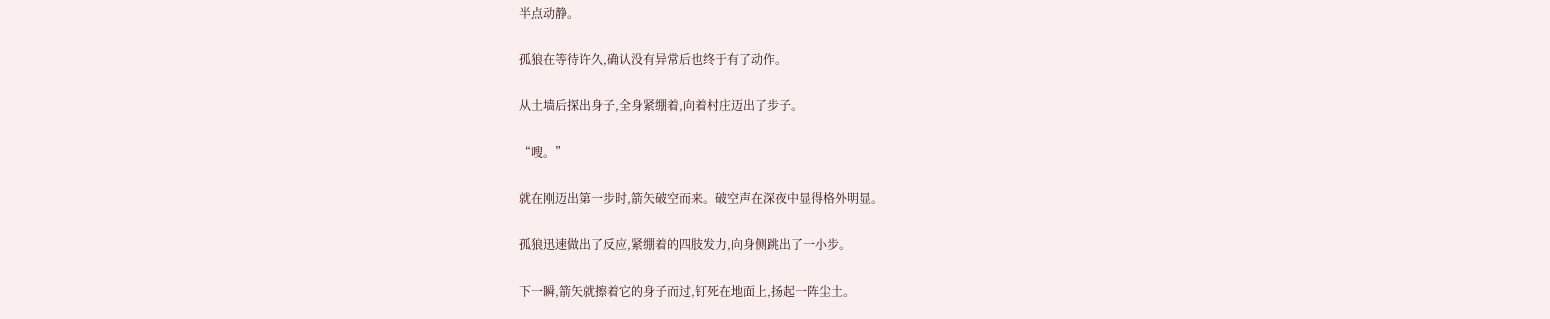半点动静。

孤狼在等待许久,确认没有异常后也终于有了动作。

从土墙后探出身子,全身紧绷着,向着村庄迈出了步子。

“嗖。”

就在刚迈出第一步时,箭矢破空而来。破空声在深夜中显得格外明显。

孤狼迅速做出了反应,紧绷着的四肢发力,向身侧跳出了一小步。

下一瞬,箭矢就擦着它的身子而过,钉死在地面上,扬起一阵尘土。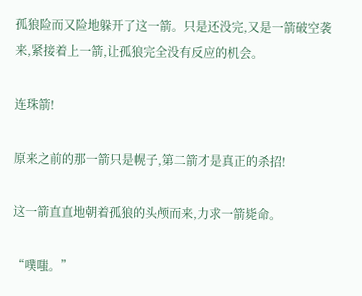孤狼险而又险地躲开了这一箭。只是还没完,又是一箭破空袭来,紧接着上一箭,让孤狼完全没有反应的机会。

连珠箭!

原来之前的那一箭只是幌子,第二箭才是真正的杀招!

这一箭直直地朝着孤狼的头颅而来,力求一箭毙命。

“噗嗤。”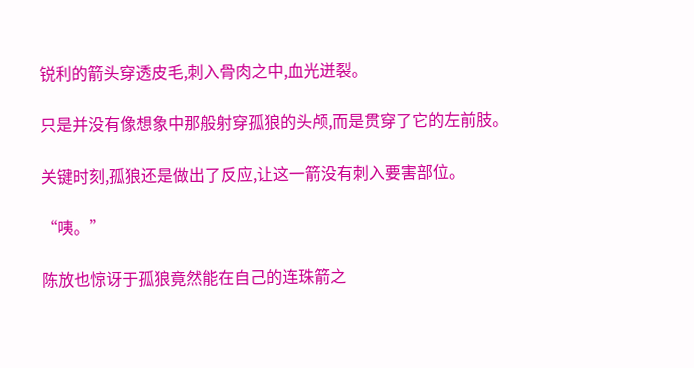锐利的箭头穿透皮毛,刺入骨肉之中,血光迸裂。

只是并没有像想象中那般射穿孤狼的头颅,而是贯穿了它的左前肢。

关键时刻,孤狼还是做出了反应,让这一箭没有刺入要害部位。

“咦。”

陈放也惊讶于孤狼竟然能在自己的连珠箭之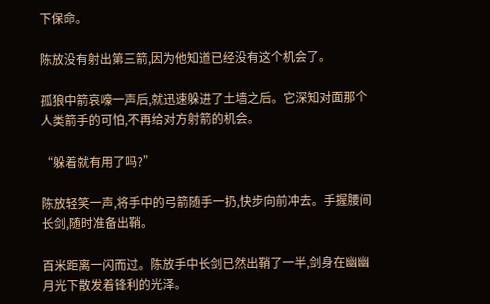下保命。

陈放没有射出第三箭,因为他知道已经没有这个机会了。

孤狼中箭哀嚎一声后,就迅速躲进了土墙之后。它深知对面那个人类箭手的可怕,不再给对方射箭的机会。

“躲着就有用了吗?”

陈放轻笑一声,将手中的弓箭随手一扔,快步向前冲去。手握腰间长剑,随时准备出鞘。

百米距离一闪而过。陈放手中长剑已然出鞘了一半,剑身在幽幽月光下散发着锋利的光泽。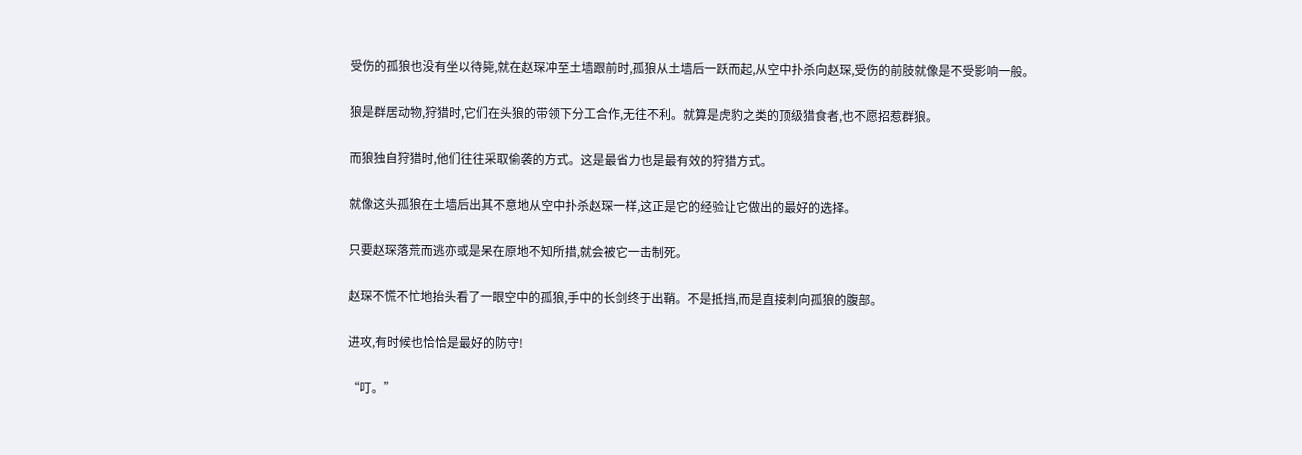受伤的孤狼也没有坐以待毙,就在赵琛冲至土墙跟前时,孤狼从土墙后一跃而起,从空中扑杀向赵琛,受伤的前肢就像是不受影响一般。

狼是群居动物,狩猎时,它们在头狼的带领下分工合作,无往不利。就算是虎豹之类的顶级猎食者,也不愿招惹群狼。

而狼独自狩猎时,他们往往采取偷袭的方式。这是最省力也是最有效的狩猎方式。

就像这头孤狼在土墙后出其不意地从空中扑杀赵琛一样,这正是它的经验让它做出的最好的选择。

只要赵琛落荒而逃亦或是呆在原地不知所措,就会被它一击制死。

赵琛不慌不忙地抬头看了一眼空中的孤狼,手中的长剑终于出鞘。不是抵挡,而是直接刺向孤狼的腹部。

进攻,有时候也恰恰是最好的防守!

“叮。”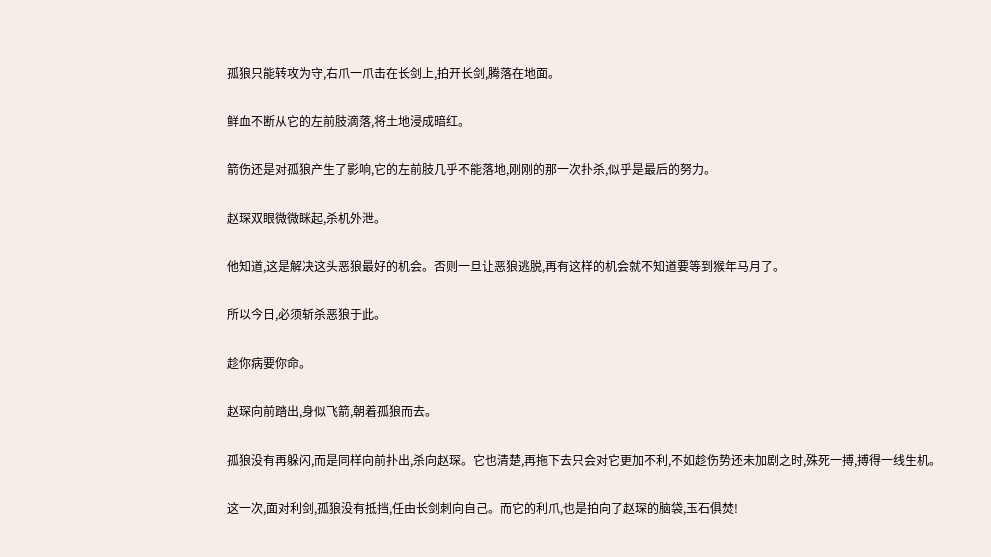孤狼只能转攻为守,右爪一爪击在长剑上,拍开长剑,腾落在地面。

鲜血不断从它的左前肢滴落,将土地浸成暗红。

箭伤还是对孤狼产生了影响,它的左前肢几乎不能落地,刚刚的那一次扑杀,似乎是最后的努力。

赵琛双眼微微眯起,杀机外泄。

他知道,这是解决这头恶狼最好的机会。否则一旦让恶狼逃脱,再有这样的机会就不知道要等到猴年马月了。

所以今日,必须斩杀恶狼于此。

趁你病要你命。

赵琛向前踏出,身似飞箭,朝着孤狼而去。

孤狼没有再躲闪,而是同样向前扑出,杀向赵琛。它也清楚,再拖下去只会对它更加不利,不如趁伤势还未加剧之时,殊死一搏,搏得一线生机。

这一次,面对利剑,孤狼没有抵挡,任由长剑刺向自己。而它的利爪,也是拍向了赵琛的脑袋,玉石俱焚!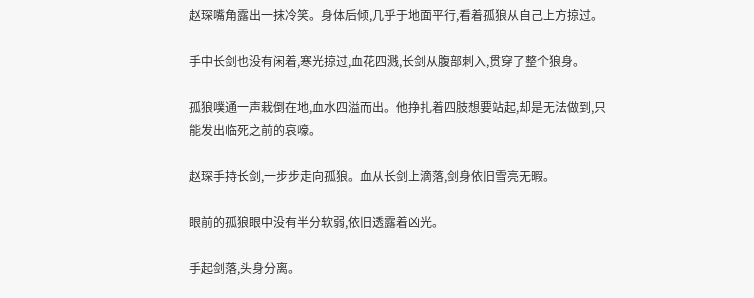赵琛嘴角露出一抹冷笑。身体后倾,几乎于地面平行,看着孤狼从自己上方掠过。

手中长剑也没有闲着,寒光掠过,血花四溅,长剑从腹部刺入,贯穿了整个狼身。

孤狼噗通一声栽倒在地,血水四溢而出。他挣扎着四肢想要站起,却是无法做到,只能发出临死之前的哀嚎。

赵琛手持长剑,一步步走向孤狼。血从长剑上滴落,剑身依旧雪亮无暇。

眼前的孤狼眼中没有半分软弱,依旧透露着凶光。

手起剑落,头身分离。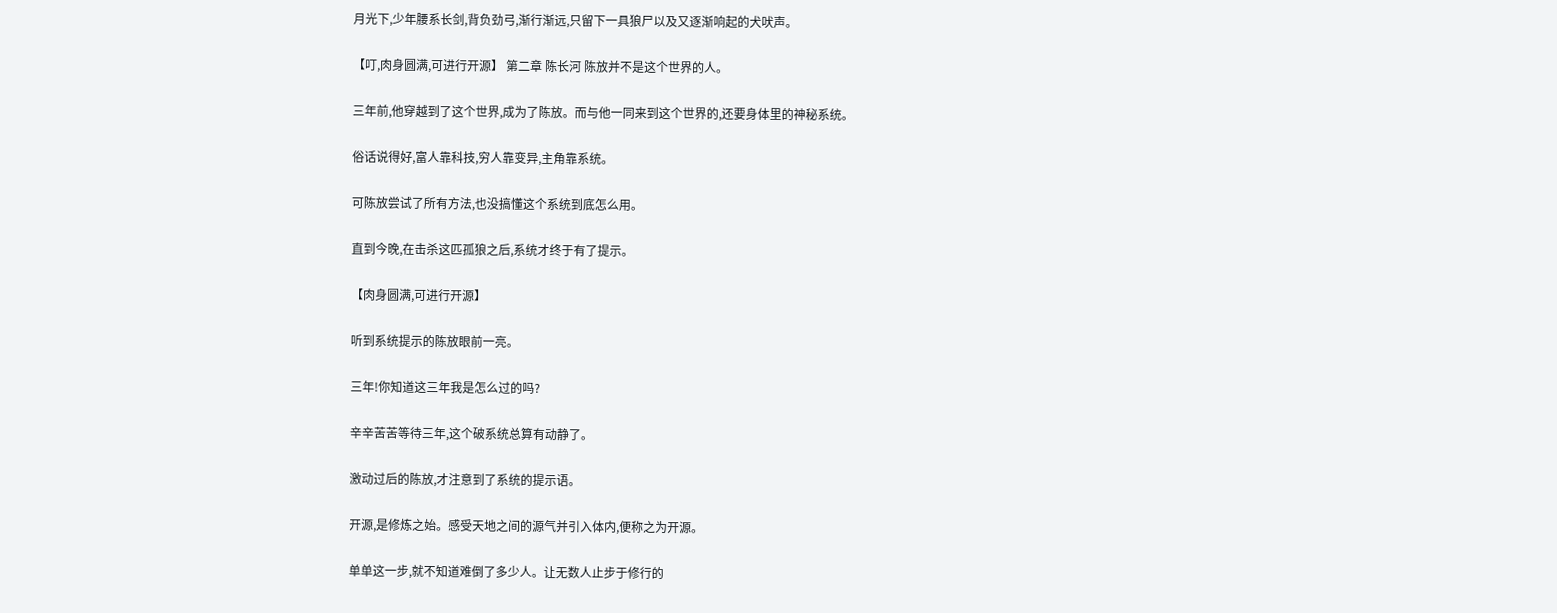月光下,少年腰系长剑,背负劲弓,渐行渐远,只留下一具狼尸以及又逐渐响起的犬吠声。

【叮,肉身圆满,可进行开源】 第二章 陈长河 陈放并不是这个世界的人。

三年前,他穿越到了这个世界,成为了陈放。而与他一同来到这个世界的,还要身体里的神秘系统。

俗话说得好,富人靠科技,穷人靠变异,主角靠系统。

可陈放尝试了所有方法,也没搞懂这个系统到底怎么用。

直到今晚,在击杀这匹孤狼之后,系统才终于有了提示。

【肉身圆满,可进行开源】

听到系统提示的陈放眼前一亮。

三年!你知道这三年我是怎么过的吗?

辛辛苦苦等待三年,这个破系统总算有动静了。

激动过后的陈放,才注意到了系统的提示语。

开源,是修炼之始。感受天地之间的源气并引入体内,便称之为开源。

单单这一步,就不知道难倒了多少人。让无数人止步于修行的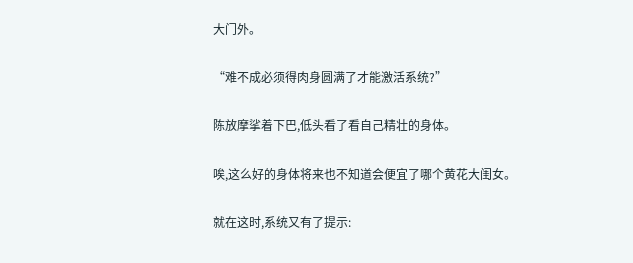大门外。

“难不成必须得肉身圆满了才能激活系统?”

陈放摩挲着下巴,低头看了看自己精壮的身体。

唉,这么好的身体将来也不知道会便宜了哪个黄花大闺女。

就在这时,系统又有了提示: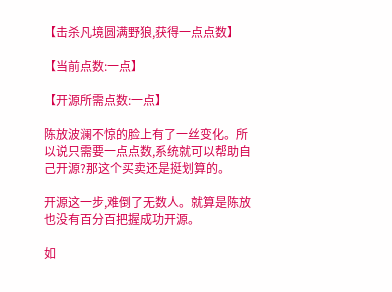【击杀凡境圆满野狼,获得一点点数】

【当前点数:一点】

【开源所需点数:一点】

陈放波澜不惊的脸上有了一丝变化。所以说只需要一点点数,系统就可以帮助自己开源?那这个买卖还是挺划算的。

开源这一步,难倒了无数人。就算是陈放也没有百分百把握成功开源。

如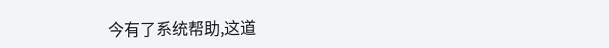今有了系统帮助,这道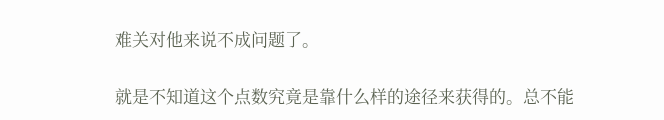难关对他来说不成问题了。

就是不知道这个点数究竟是靠什么样的途径来获得的。总不能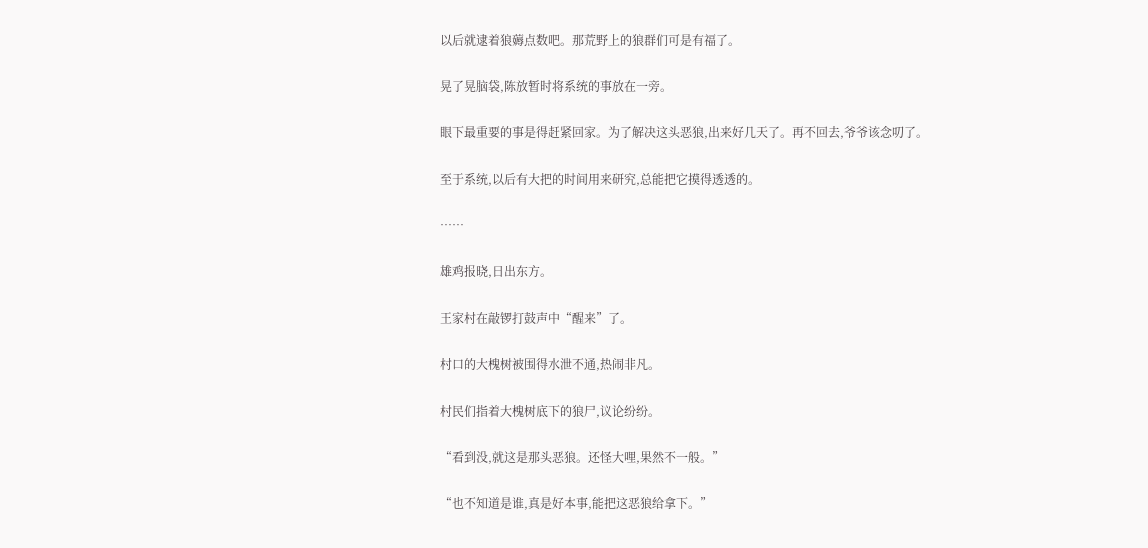以后就逮着狼薅点数吧。那荒野上的狼群们可是有福了。

晃了晃脑袋,陈放暂时将系统的事放在一旁。

眼下最重要的事是得赶紧回家。为了解决这头恶狼,出来好几天了。再不回去,爷爷该念叨了。

至于系统,以后有大把的时间用来研究,总能把它摸得透透的。

……

雄鸡报晓,日出东方。

王家村在敲锣打鼓声中“醒来”了。

村口的大槐树被围得水泄不通,热闹非凡。

村民们指着大槐树底下的狼尸,议论纷纷。

“看到没,就这是那头恶狼。还怪大哩,果然不一般。”

“也不知道是谁,真是好本事,能把这恶狼给拿下。”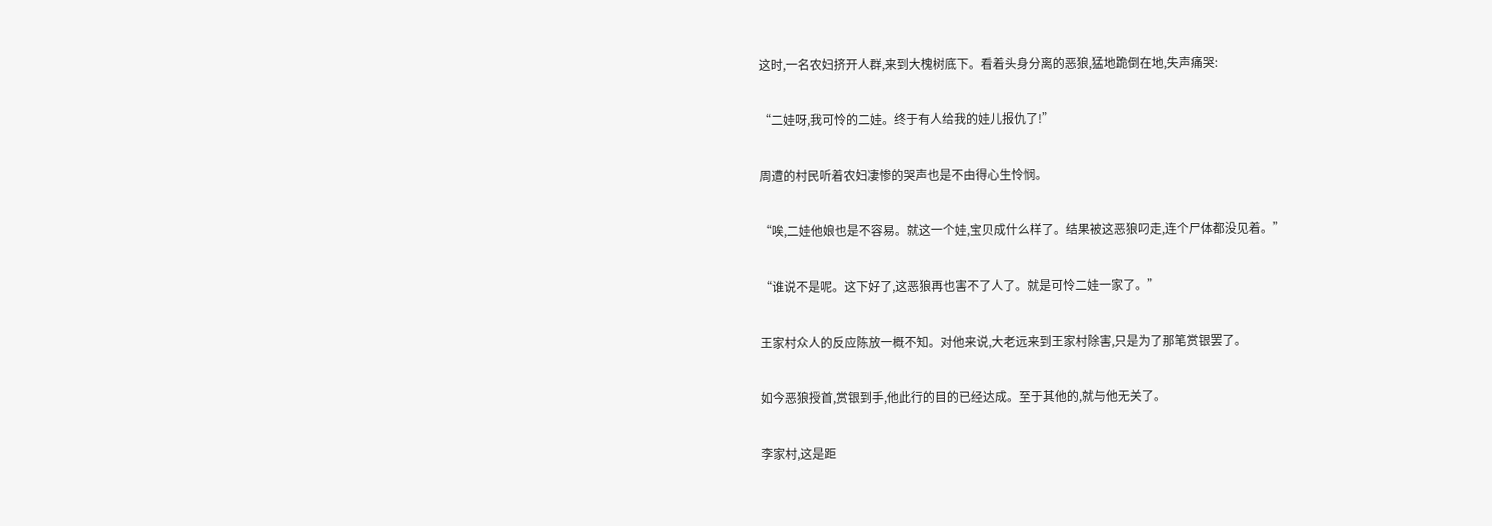这时,一名农妇挤开人群,来到大槐树底下。看着头身分离的恶狼,猛地跪倒在地,失声痛哭:

“二娃呀,我可怜的二娃。终于有人给我的娃儿报仇了!”

周遭的村民听着农妇凄惨的哭声也是不由得心生怜悯。

“唉,二娃他娘也是不容易。就这一个娃,宝贝成什么样了。结果被这恶狼叼走,连个尸体都没见着。”

“谁说不是呢。这下好了,这恶狼再也害不了人了。就是可怜二娃一家了。”

王家村众人的反应陈放一概不知。对他来说,大老远来到王家村除害,只是为了那笔赏银罢了。

如今恶狼授首,赏银到手,他此行的目的已经达成。至于其他的,就与他无关了。

李家村,这是距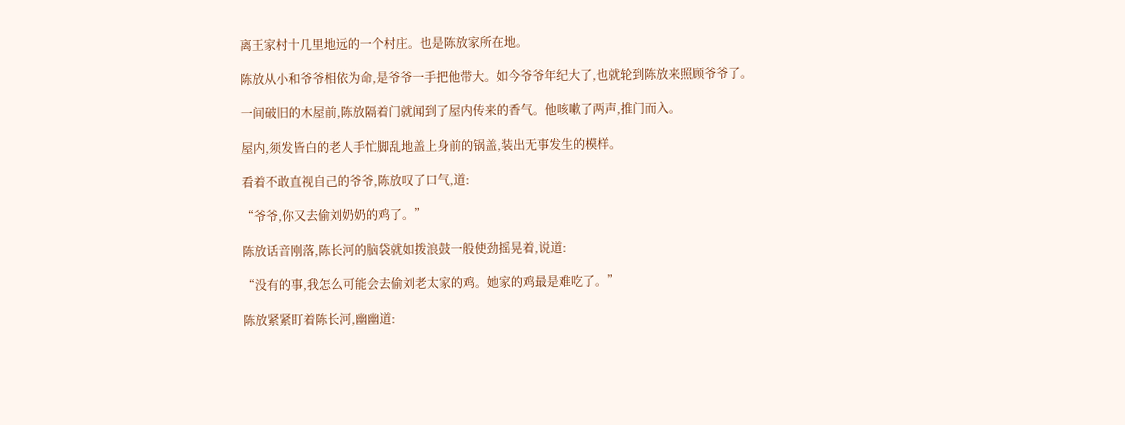离王家村十几里地远的一个村庄。也是陈放家所在地。

陈放从小和爷爷相依为命,是爷爷一手把他带大。如今爷爷年纪大了,也就轮到陈放来照顾爷爷了。

一间破旧的木屋前,陈放隔着门就闻到了屋内传来的香气。他咳嗽了两声,推门而入。

屋内,须发皆白的老人手忙脚乱地盖上身前的锅盖,装出无事发生的模样。

看着不敢直视自己的爷爷,陈放叹了口气,道:

“爷爷,你又去偷刘奶奶的鸡了。”

陈放话音刚落,陈长河的脑袋就如拨浪鼓一般使劲摇晃着,说道:

“没有的事,我怎么可能会去偷刘老太家的鸡。她家的鸡最是难吃了。”

陈放紧紧盯着陈长河,幽幽道: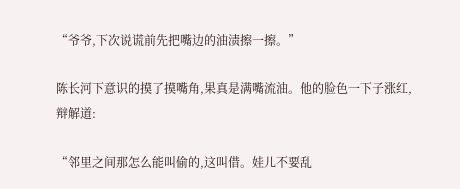“爷爷,下次说谎前先把嘴边的油渍擦一擦。”

陈长河下意识的摸了摸嘴角,果真是满嘴流油。他的脸色一下子涨红,辩解道:

“邻里之间那怎么能叫偷的,这叫借。娃儿不要乱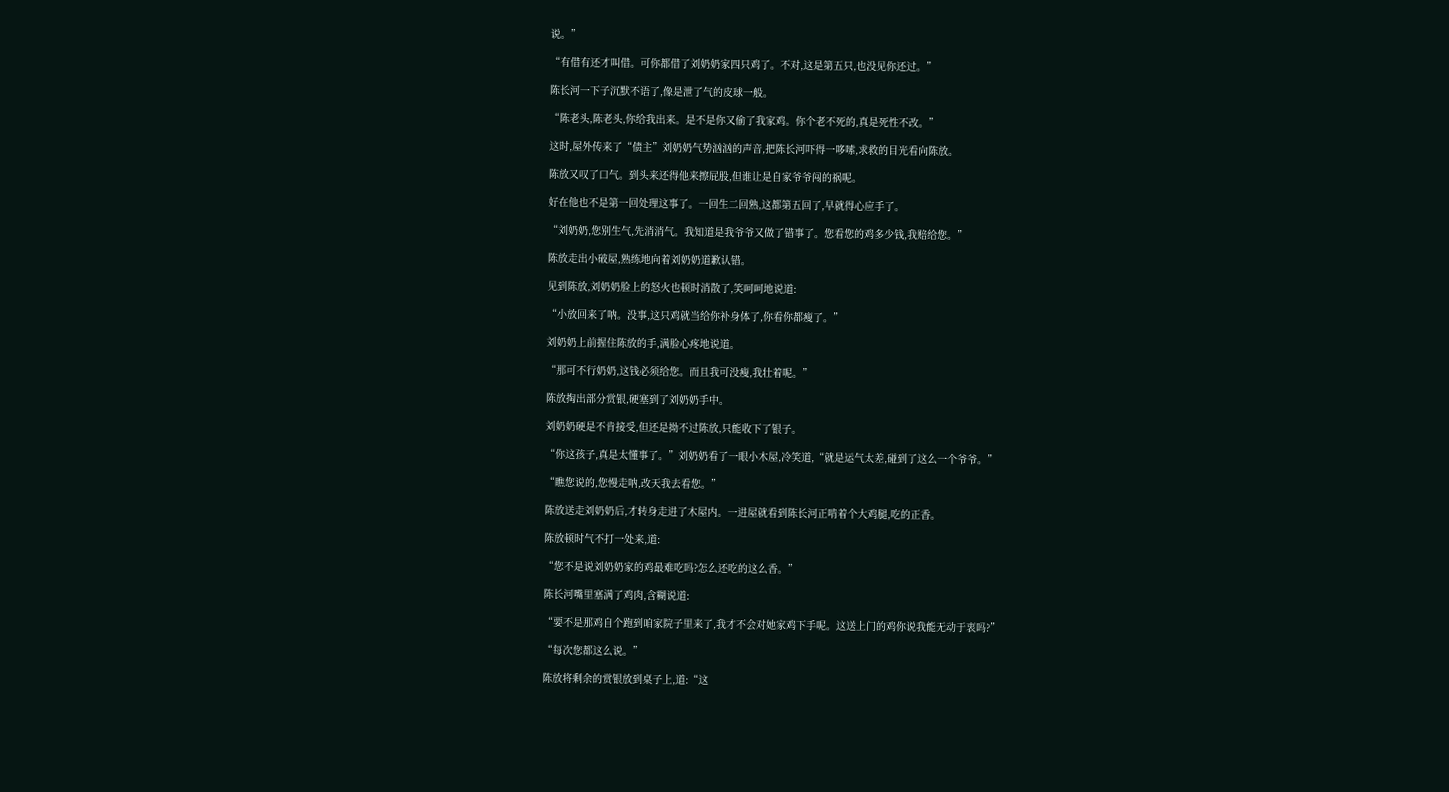说。”

“有借有还才叫借。可你都借了刘奶奶家四只鸡了。不对,这是第五只,也没见你还过。”

陈长河一下子沉默不语了,像是泄了气的皮球一般。

“陈老头,陈老头,你给我出来。是不是你又偷了我家鸡。你个老不死的,真是死性不改。”

这时,屋外传来了“债主”刘奶奶气势汹汹的声音,把陈长河吓得一哆嗦,求救的目光看向陈放。

陈放又叹了口气。到头来还得他来擦屁股,但谁让是自家爷爷闯的祸呢。

好在他也不是第一回处理这事了。一回生二回熟,这都第五回了,早就得心应手了。

“刘奶奶,您别生气,先消消气。我知道是我爷爷又做了错事了。您看您的鸡多少钱,我赔给您。”

陈放走出小破屋,熟练地向着刘奶奶道歉认错。

见到陈放,刘奶奶脸上的怒火也顿时消散了,笑呵呵地说道:

“小放回来了呐。没事,这只鸡就当给你补身体了,你看你都瘦了。”

刘奶奶上前握住陈放的手,满脸心疼地说道。

“那可不行奶奶,这钱必须给您。而且我可没瘦,我壮着呢。”

陈放掏出部分赏银,硬塞到了刘奶奶手中。

刘奶奶硬是不肯接受,但还是拗不过陈放,只能收下了银子。

“你这孩子,真是太懂事了。”刘奶奶看了一眼小木屋,冷笑道,“就是运气太差,碰到了这么一个爷爷。”

“瞧您说的,您慢走呐,改天我去看您。”

陈放送走刘奶奶后,才转身走进了木屋内。一进屋就看到陈长河正啃着个大鸡腿,吃的正香。

陈放顿时气不打一处来,道:

“您不是说刘奶奶家的鸡最难吃吗?怎么还吃的这么香。”

陈长河嘴里塞满了鸡肉,含糊说道:

“要不是那鸡自个跑到咱家院子里来了,我才不会对她家鸡下手呢。这送上门的鸡你说我能无动于衷吗?”

“每次您都这么说。”

陈放将剩余的赏银放到桌子上,道:“这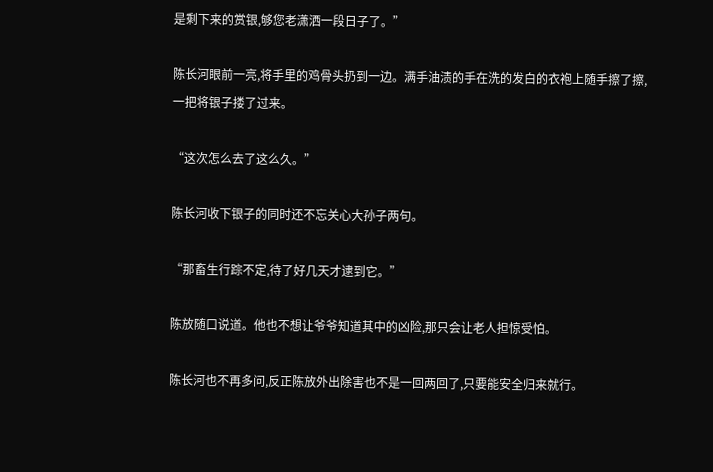是剩下来的赏银,够您老潇洒一段日子了。”

陈长河眼前一亮,将手里的鸡骨头扔到一边。满手油渍的手在洗的发白的衣袍上随手擦了擦,一把将银子搂了过来。

“这次怎么去了这么久。”

陈长河收下银子的同时还不忘关心大孙子两句。

“那畜生行踪不定,待了好几天才逮到它。”

陈放随口说道。他也不想让爷爷知道其中的凶险,那只会让老人担惊受怕。

陈长河也不再多问,反正陈放外出除害也不是一回两回了,只要能安全归来就行。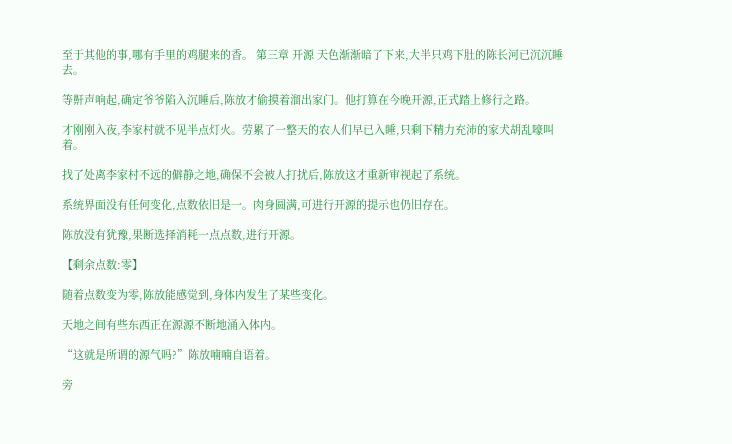至于其他的事,哪有手里的鸡腿来的香。 第三章 开源 天色渐渐暗了下来,大半只鸡下肚的陈长河已沉沉睡去。

等鼾声响起,确定爷爷陷入沉睡后,陈放才偷摸着溜出家门。他打算在今晚开源,正式踏上修行之路。

才刚刚入夜,李家村就不见半点灯火。劳累了一整天的农人们早已入睡,只剩下精力充沛的家犬胡乱嚎叫着。

找了处离李家村不远的僻静之地,确保不会被人打扰后,陈放这才重新审视起了系统。

系统界面没有任何变化,点数依旧是一。肉身圆满,可进行开源的提示也仍旧存在。

陈放没有犹豫,果断选择消耗一点点数,进行开源。

【剩余点数:零】

随着点数变为零,陈放能感觉到,身体内发生了某些变化。

天地之间有些东西正在源源不断地涌入体内。

“这就是所谓的源气吗?”陈放喃喃自语着。

旁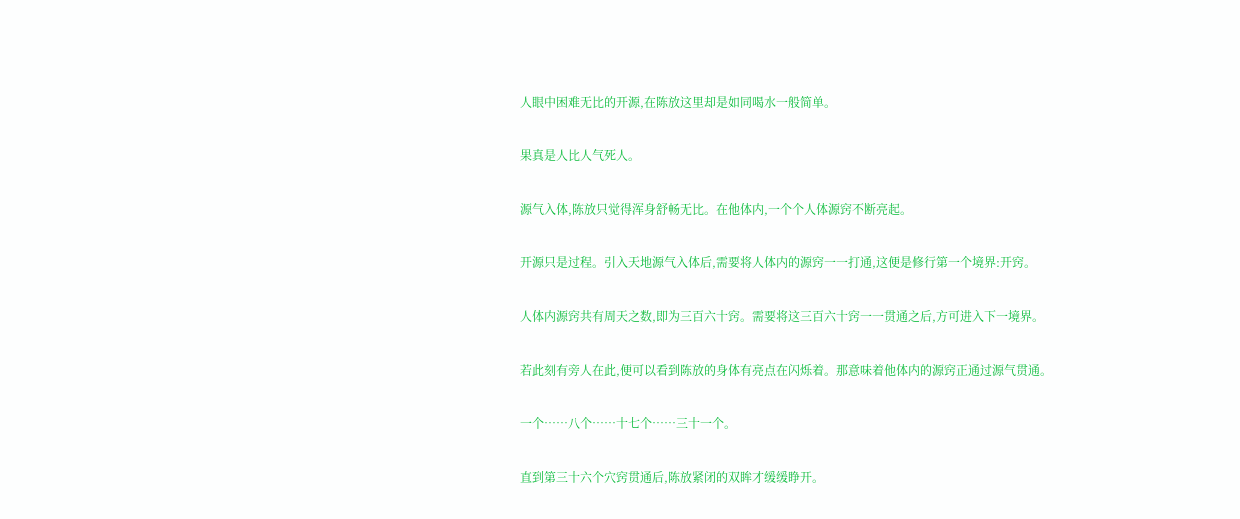人眼中困难无比的开源,在陈放这里却是如同喝水一般简单。

果真是人比人气死人。

源气入体,陈放只觉得浑身舒畅无比。在他体内,一个个人体源窍不断亮起。

开源只是过程。引入天地源气入体后,需要将人体内的源窍一一打通,这便是修行第一个境界:开窍。

人体内源窍共有周天之数,即为三百六十窍。需要将这三百六十窍一一贯通之后,方可进入下一境界。

若此刻有旁人在此,便可以看到陈放的身体有亮点在闪烁着。那意味着他体内的源窍正通过源气贯通。

一个……八个……十七个……三十一个。

直到第三十六个穴窍贯通后,陈放紧闭的双眸才缓缓睁开。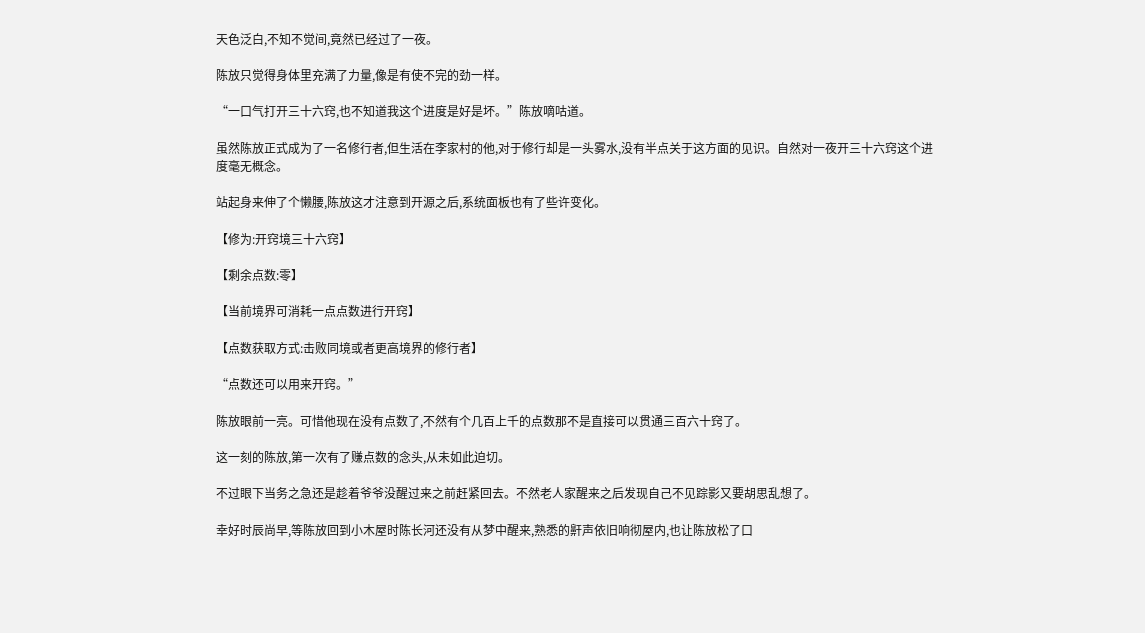天色泛白,不知不觉间,竟然已经过了一夜。

陈放只觉得身体里充满了力量,像是有使不完的劲一样。

“一口气打开三十六窍,也不知道我这个进度是好是坏。”陈放嘀咕道。

虽然陈放正式成为了一名修行者,但生活在李家村的他,对于修行却是一头雾水,没有半点关于这方面的见识。自然对一夜开三十六窍这个进度毫无概念。

站起身来伸了个懒腰,陈放这才注意到开源之后,系统面板也有了些许变化。

【修为:开窍境三十六窍】

【剩余点数:零】

【当前境界可消耗一点点数进行开窍】

【点数获取方式:击败同境或者更高境界的修行者】

“点数还可以用来开窍。”

陈放眼前一亮。可惜他现在没有点数了,不然有个几百上千的点数那不是直接可以贯通三百六十窍了。

这一刻的陈放,第一次有了赚点数的念头,从未如此迫切。

不过眼下当务之急还是趁着爷爷没醒过来之前赶紧回去。不然老人家醒来之后发现自己不见踪影又要胡思乱想了。

幸好时辰尚早,等陈放回到小木屋时陈长河还没有从梦中醒来,熟悉的鼾声依旧响彻屋内,也让陈放松了口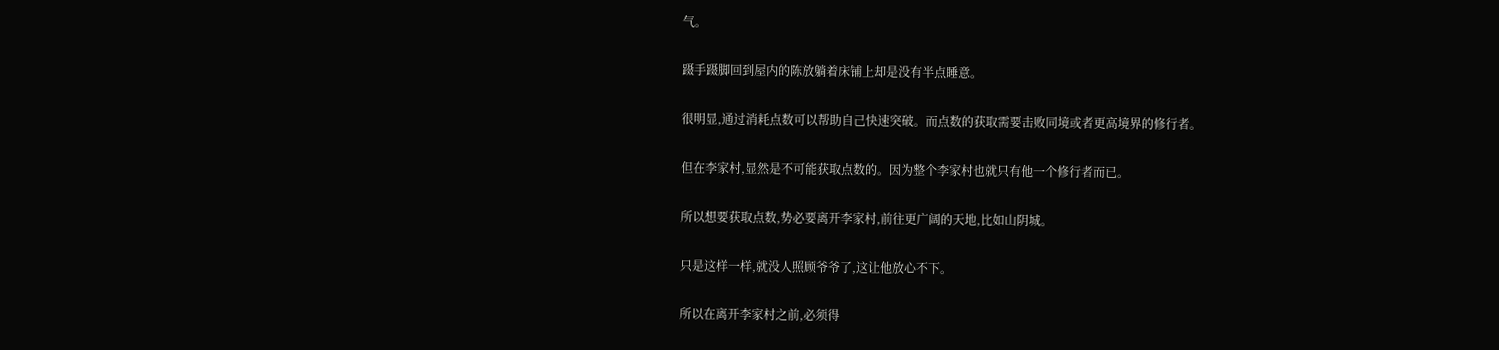气。

蹑手蹑脚回到屋内的陈放躺着床铺上却是没有半点睡意。

很明显,通过消耗点数可以帮助自己快速突破。而点数的获取需要击败同境或者更高境界的修行者。

但在李家村,显然是不可能获取点数的。因为整个李家村也就只有他一个修行者而已。

所以想要获取点数,势必要离开李家村,前往更广阔的天地,比如山阴城。

只是这样一样,就没人照顾爷爷了,这让他放心不下。

所以在离开李家村之前,必须得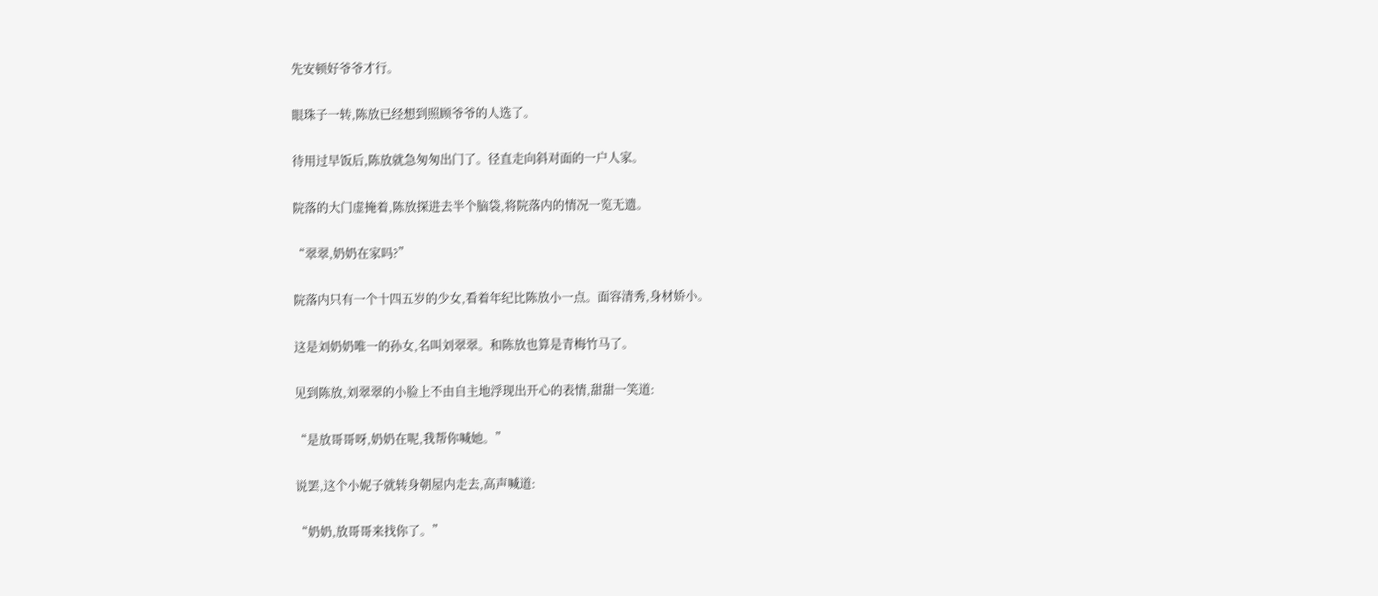先安顿好爷爷才行。

眼珠子一转,陈放已经想到照顾爷爷的人选了。

待用过早饭后,陈放就急匆匆出门了。径直走向斜对面的一户人家。

院落的大门虚掩着,陈放探进去半个脑袋,将院落内的情况一览无遗。

“翠翠,奶奶在家吗?”

院落内只有一个十四五岁的少女,看着年纪比陈放小一点。面容清秀,身材娇小。

这是刘奶奶唯一的孙女,名叫刘翠翠。和陈放也算是青梅竹马了。

见到陈放,刘翠翠的小脸上不由自主地浮现出开心的表情,甜甜一笑道:

“是放哥哥呀,奶奶在呢,我帮你喊她。”

说罢,这个小妮子就转身朝屋内走去,高声喊道:

“奶奶,放哥哥来找你了。”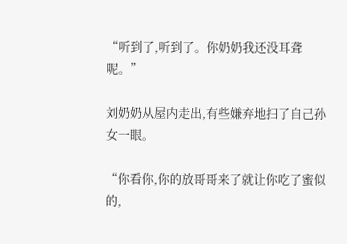“听到了,听到了。你奶奶我还没耳聋呢。”

刘奶奶从屋内走出,有些嫌弃地扫了自己孙女一眼。

“你看你,你的放哥哥来了就让你吃了蜜似的,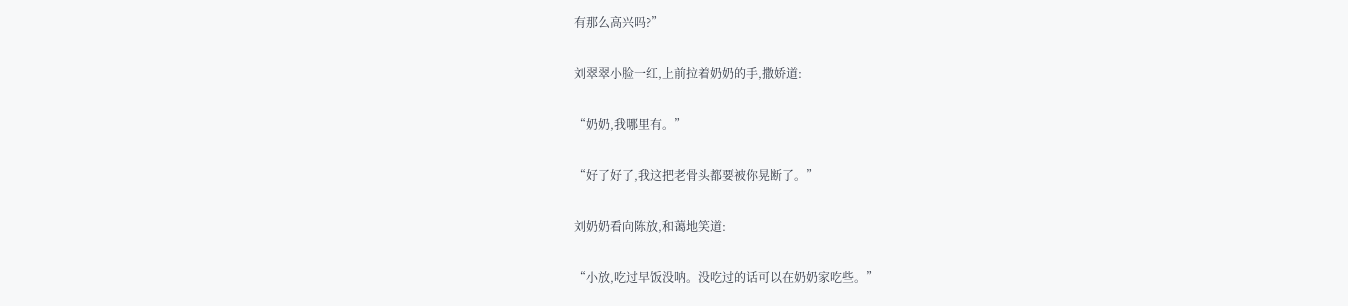有那么高兴吗?”

刘翠翠小脸一红,上前拉着奶奶的手,撒娇道:

“奶奶,我哪里有。”

“好了好了,我这把老骨头都要被你晃断了。”

刘奶奶看向陈放,和蔼地笑道:

“小放,吃过早饭没呐。没吃过的话可以在奶奶家吃些。”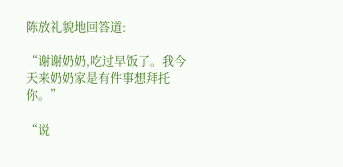陈放礼貌地回答道:

“谢谢奶奶,吃过早饭了。我今天来奶奶家是有件事想拜托你。”

“说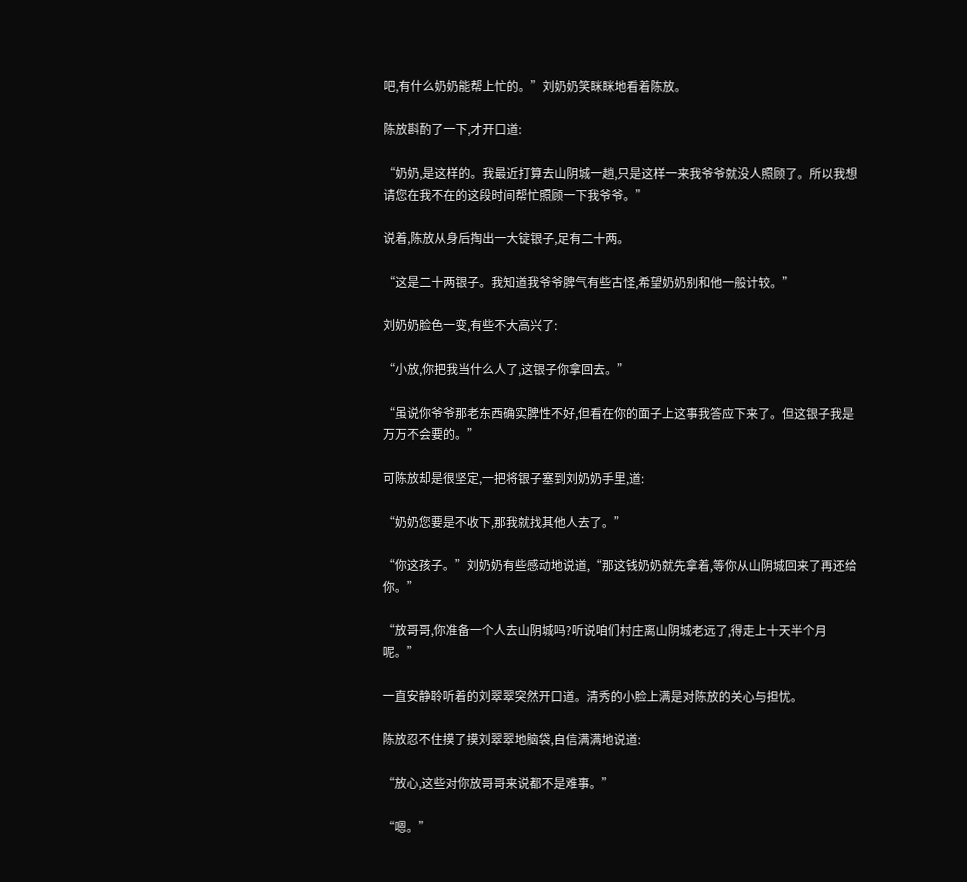吧,有什么奶奶能帮上忙的。”刘奶奶笑眯眯地看着陈放。

陈放斟酌了一下,才开口道:

“奶奶,是这样的。我最近打算去山阴城一趟,只是这样一来我爷爷就没人照顾了。所以我想请您在我不在的这段时间帮忙照顾一下我爷爷。”

说着,陈放从身后掏出一大锭银子,足有二十两。

“这是二十两银子。我知道我爷爷脾气有些古怪,希望奶奶别和他一般计较。”

刘奶奶脸色一变,有些不大高兴了:

“小放,你把我当什么人了,这银子你拿回去。”

“虽说你爷爷那老东西确实脾性不好,但看在你的面子上这事我答应下来了。但这银子我是万万不会要的。”

可陈放却是很坚定,一把将银子塞到刘奶奶手里,道:

“奶奶您要是不收下,那我就找其他人去了。”

“你这孩子。”刘奶奶有些感动地说道,“那这钱奶奶就先拿着,等你从山阴城回来了再还给你。”

“放哥哥,你准备一个人去山阴城吗?听说咱们村庄离山阴城老远了,得走上十天半个月呢。”

一直安静聆听着的刘翠翠突然开口道。清秀的小脸上满是对陈放的关心与担忧。

陈放忍不住摸了摸刘翠翠地脑袋,自信满满地说道:

“放心,这些对你放哥哥来说都不是难事。”

“嗯。”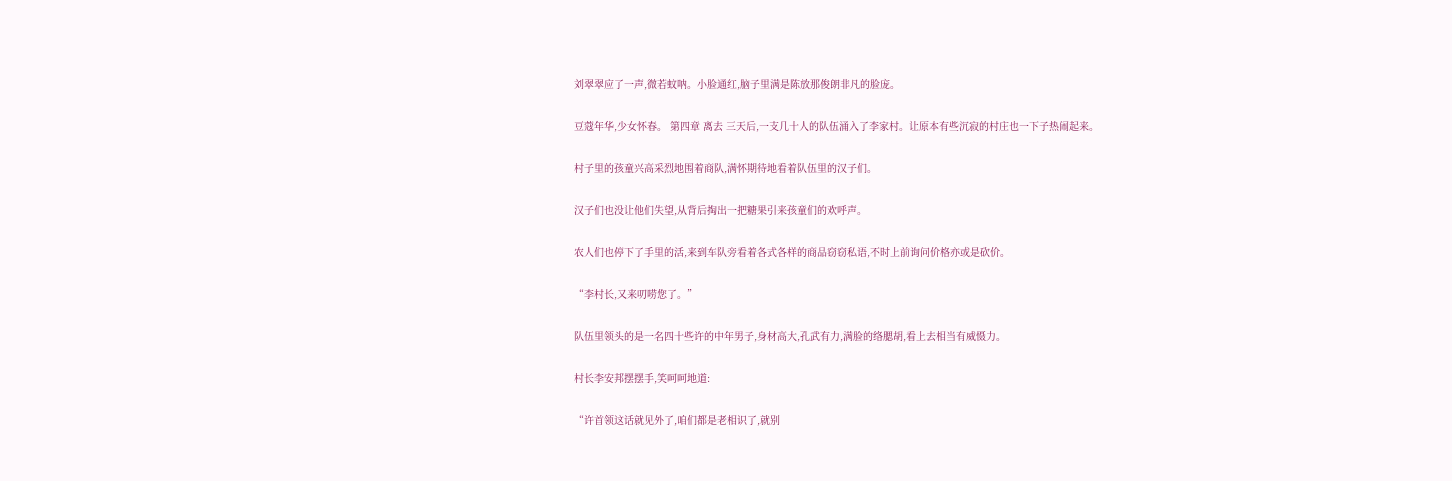刘翠翠应了一声,微若蚊呐。小脸通红,脑子里满是陈放那俊朗非凡的脸庞。

豆蔻年华,少女怀春。 第四章 离去 三天后,一支几十人的队伍涌入了李家村。让原本有些沉寂的村庄也一下子热闹起来。

村子里的孩童兴高采烈地围着商队,满怀期待地看着队伍里的汉子们。

汉子们也没让他们失望,从背后掏出一把糖果引来孩童们的欢呼声。

农人们也停下了手里的活,来到车队旁看着各式各样的商品窃窃私语,不时上前询问价格亦或是砍价。

“李村长,又来叨唠您了。”

队伍里领头的是一名四十些许的中年男子,身材高大,孔武有力,满脸的络腮胡,看上去相当有威慑力。

村长李安邦摆摆手,笑呵呵地道:

“许首领这话就见外了,咱们都是老相识了,就别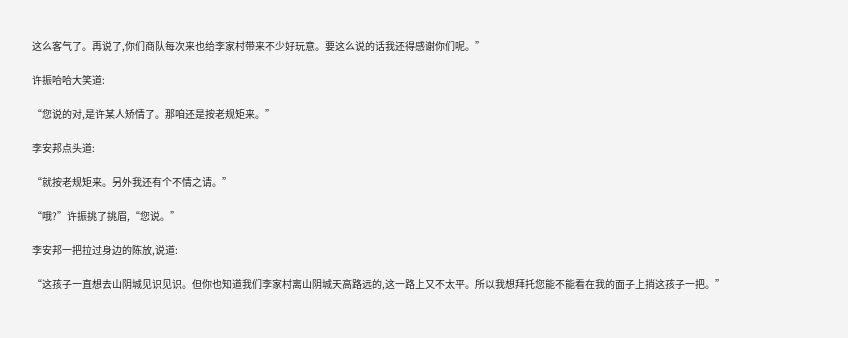这么客气了。再说了,你们商队每次来也给李家村带来不少好玩意。要这么说的话我还得感谢你们呢。”

许振哈哈大笑道:

“您说的对,是许某人矫情了。那咱还是按老规矩来。”

李安邦点头道:

“就按老规矩来。另外我还有个不情之请。”

“哦?”许振挑了挑眉,“您说。”

李安邦一把拉过身边的陈放,说道:

“这孩子一直想去山阴城见识见识。但你也知道我们李家村离山阴城天高路远的,这一路上又不太平。所以我想拜托您能不能看在我的面子上捎这孩子一把。”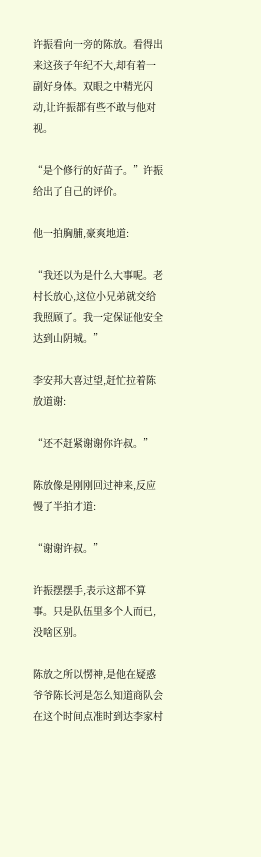许振看向一旁的陈放。看得出来这孩子年纪不大,却有着一副好身体。双眼之中精光闪动,让许振都有些不敢与他对视。

“是个修行的好苗子。”许振给出了自己的评价。

他一拍胸脯,豪爽地道:

“我还以为是什么大事呢。老村长放心,这位小兄弟就交给我照顾了。我一定保证他安全达到山阴城。”

李安邦大喜过望,赶忙拉着陈放道谢:

“还不赶紧谢谢你许叔。”

陈放像是刚刚回过神来,反应慢了半拍才道:

“谢谢许叔。”

许振摆摆手,表示这都不算事。只是队伍里多个人而已,没啥区别。

陈放之所以愣神,是他在疑惑爷爷陈长河是怎么知道商队会在这个时间点准时到达李家村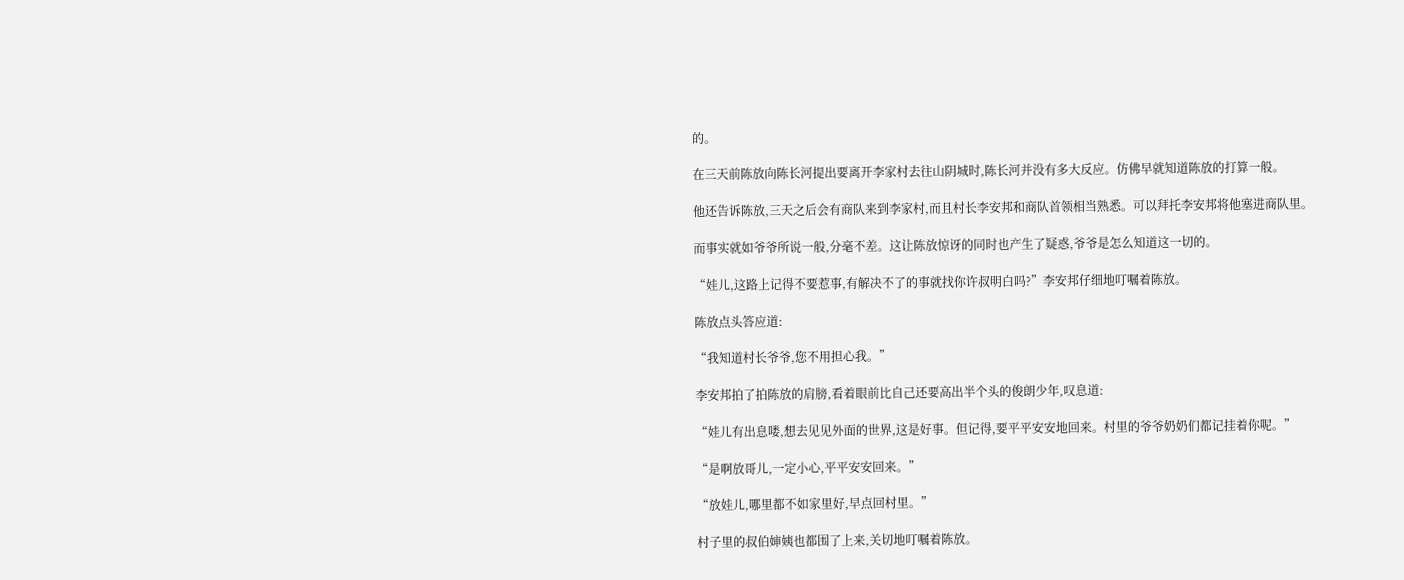的。

在三天前陈放向陈长河提出要离开李家村去往山阴城时,陈长河并没有多大反应。仿佛早就知道陈放的打算一般。

他还告诉陈放,三天之后会有商队来到李家村,而且村长李安邦和商队首领相当熟悉。可以拜托李安邦将他塞进商队里。

而事实就如爷爷所说一般,分毫不差。这让陈放惊讶的同时也产生了疑惑,爷爷是怎么知道这一切的。

“娃儿,这路上记得不要惹事,有解决不了的事就找你许叔明白吗?”李安邦仔细地叮嘱着陈放。

陈放点头答应道:

“我知道村长爷爷,您不用担心我。”

李安邦拍了拍陈放的肩膀,看着眼前比自己还要高出半个头的俊朗少年,叹息道:

“娃儿有出息喽,想去见见外面的世界,这是好事。但记得,要平平安安地回来。村里的爷爷奶奶们都记挂着你呢。”

“是啊放哥儿,一定小心,平平安安回来。”

“放娃儿,哪里都不如家里好,早点回村里。”

村子里的叔伯婶姨也都围了上来,关切地叮嘱着陈放。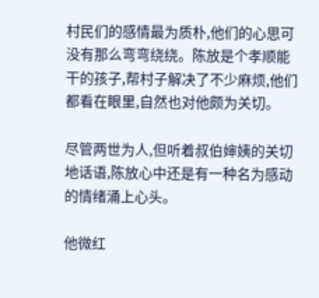村民们的感情最为质朴,他们的心思可没有那么弯弯绕绕。陈放是个孝顺能干的孩子,帮村子解决了不少麻烦,他们都看在眼里,自然也对他颇为关切。

尽管两世为人,但听着叔伯婶姨的关切地话语,陈放心中还是有一种名为感动的情绪涌上心头。

他微红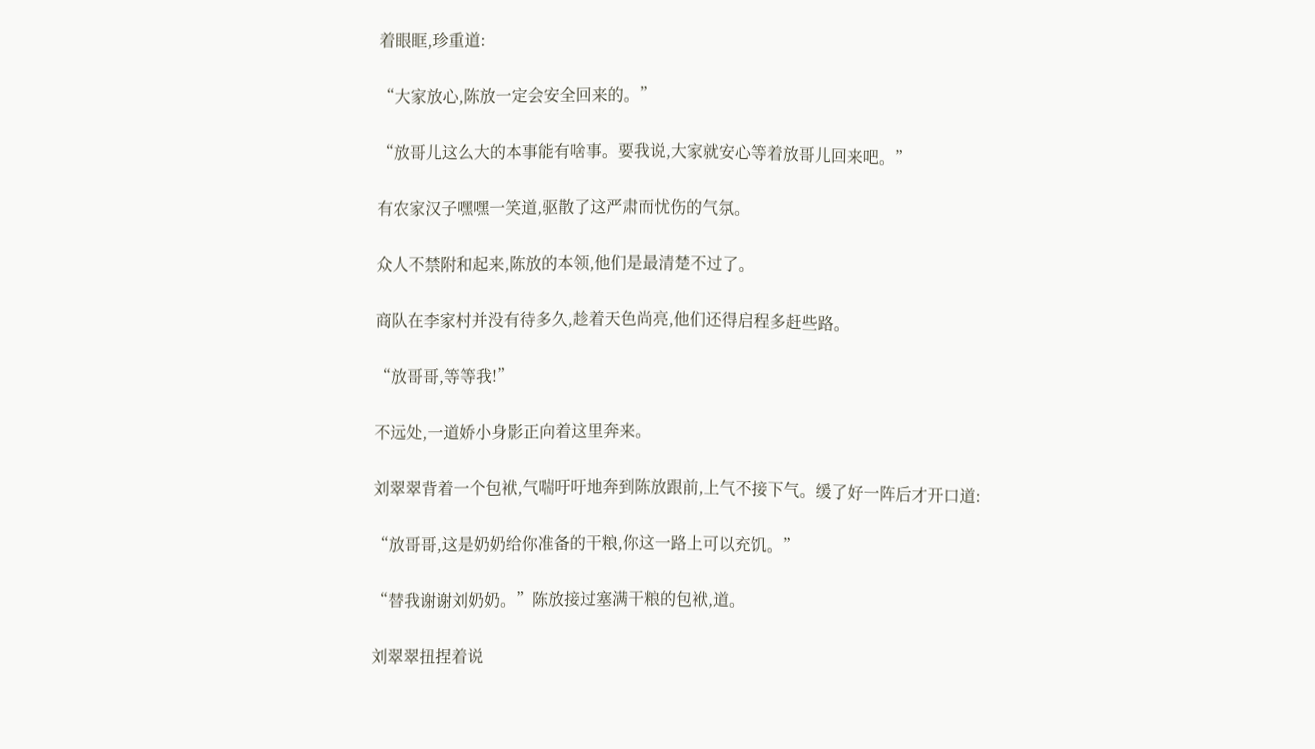着眼眶,珍重道:

“大家放心,陈放一定会安全回来的。”

“放哥儿这么大的本事能有啥事。要我说,大家就安心等着放哥儿回来吧。”

有农家汉子嘿嘿一笑道,驱散了这严肃而忧伤的气氛。

众人不禁附和起来,陈放的本领,他们是最清楚不过了。

商队在李家村并没有待多久,趁着天色尚亮,他们还得启程多赶些路。

“放哥哥,等等我!”

不远处,一道娇小身影正向着这里奔来。

刘翠翠背着一个包袱,气喘吁吁地奔到陈放跟前,上气不接下气。缓了好一阵后才开口道:

“放哥哥,这是奶奶给你准备的干粮,你这一路上可以充饥。”

“替我谢谢刘奶奶。”陈放接过塞满干粮的包袱,道。

刘翠翠扭捏着说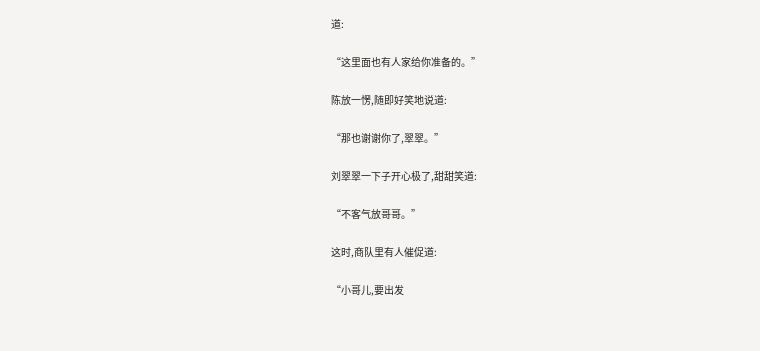道:

“这里面也有人家给你准备的。”

陈放一愣,随即好笑地说道:

“那也谢谢你了,翠翠。”

刘翠翠一下子开心极了,甜甜笑道:

“不客气放哥哥。”

这时,商队里有人催促道:

“小哥儿,要出发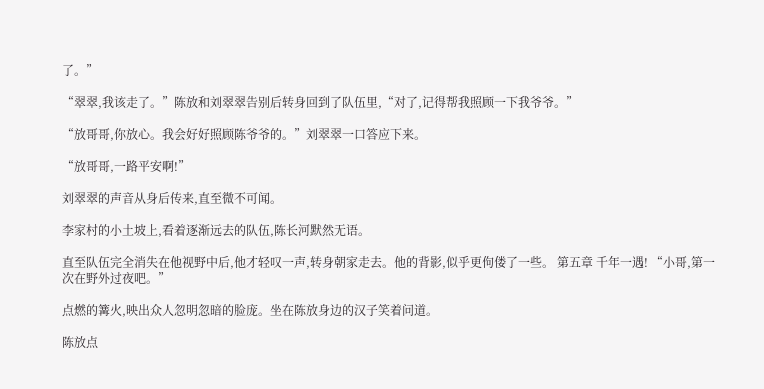了。”

“翠翠,我该走了。”陈放和刘翠翠告别后转身回到了队伍里,“对了,记得帮我照顾一下我爷爷。”

“放哥哥,你放心。我会好好照顾陈爷爷的。”刘翠翠一口答应下来。

“放哥哥,一路平安啊!”

刘翠翠的声音从身后传来,直至微不可闻。

李家村的小土坡上,看着逐渐远去的队伍,陈长河默然无语。

直至队伍完全消失在他视野中后,他才轻叹一声,转身朝家走去。他的背影,似乎更佝偻了一些。 第五章 千年一遇! “小哥,第一次在野外过夜吧。”

点燃的篝火,映出众人忽明忽暗的脸庞。坐在陈放身边的汉子笑着问道。

陈放点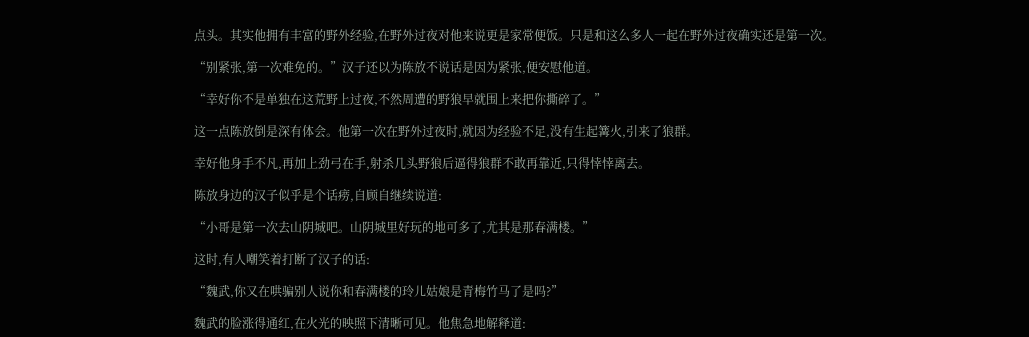点头。其实他拥有丰富的野外经验,在野外过夜对他来说更是家常便饭。只是和这么多人一起在野外过夜确实还是第一次。

“别紧张,第一次难免的。”汉子还以为陈放不说话是因为紧张,便安慰他道。

“幸好你不是单独在这荒野上过夜,不然周遭的野狼早就围上来把你撕碎了。”

这一点陈放倒是深有体会。他第一次在野外过夜时,就因为经验不足,没有生起篝火,引来了狼群。

幸好他身手不凡,再加上劲弓在手,射杀几头野狼后逼得狼群不敢再靠近,只得悻悻离去。

陈放身边的汉子似乎是个话痨,自顾自继续说道:

“小哥是第一次去山阴城吧。山阴城里好玩的地可多了,尤其是那春满楼。”

这时,有人嘲笑着打断了汉子的话:

“魏武,你又在哄骗别人说你和春满楼的玲儿姑娘是青梅竹马了是吗?”

魏武的脸涨得通红,在火光的映照下清晰可见。他焦急地解释道: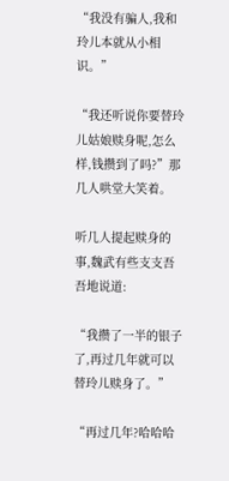“我没有骗人,我和玲儿本就从小相识。”

“我还听说你要替玲儿姑娘赎身呢,怎么样,钱攒到了吗?”那几人哄堂大笑着。

听几人提起赎身的事,魏武有些支支吾吾地说道:

“我攒了一半的银子了,再过几年就可以替玲儿赎身了。”

“再过几年?哈哈哈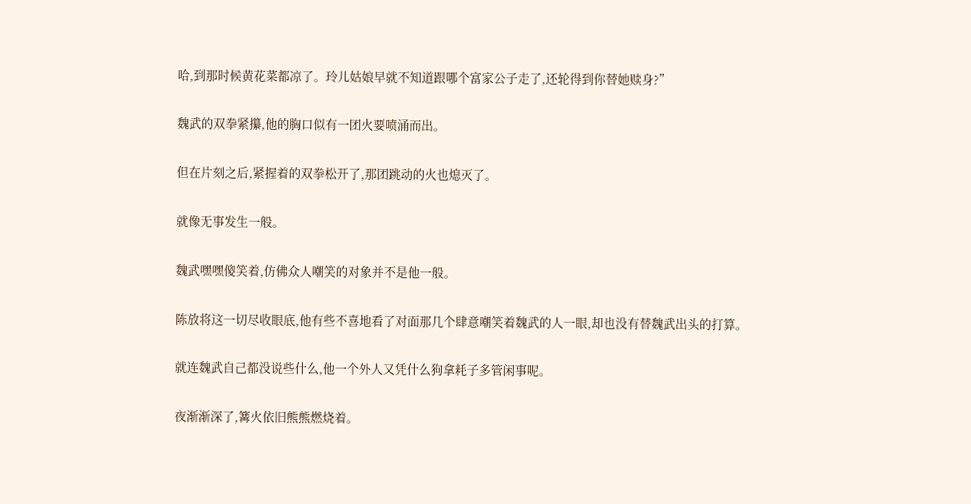哈,到那时候黄花菜都凉了。玲儿姑娘早就不知道跟哪个富家公子走了,还轮得到你替她赎身?”

魏武的双拳紧攥,他的胸口似有一团火要喷涌而出。

但在片刻之后,紧握着的双拳松开了,那团跳动的火也熄灭了。

就像无事发生一般。

魏武嘿嘿傻笑着,仿佛众人嘲笑的对象并不是他一般。

陈放将这一切尽收眼底,他有些不喜地看了对面那几个肆意嘲笑着魏武的人一眼,却也没有替魏武出头的打算。

就连魏武自己都没说些什么,他一个外人又凭什么狗拿耗子多管闲事呢。

夜渐渐深了,篝火依旧熊熊燃烧着。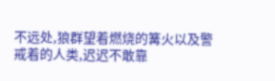不远处,狼群望着燃烧的篝火以及警戒着的人类,迟迟不敢靠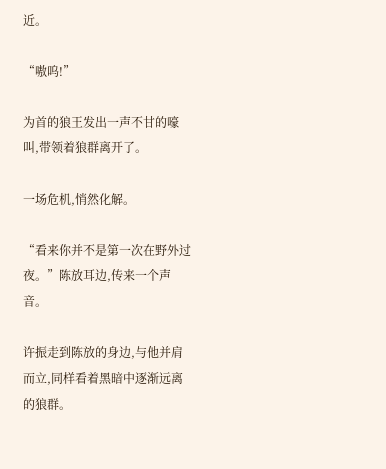近。

“嗷呜!”

为首的狼王发出一声不甘的嚎叫,带领着狼群离开了。

一场危机,悄然化解。

“看来你并不是第一次在野外过夜。”陈放耳边,传来一个声音。

许振走到陈放的身边,与他并肩而立,同样看着黑暗中逐渐远离的狼群。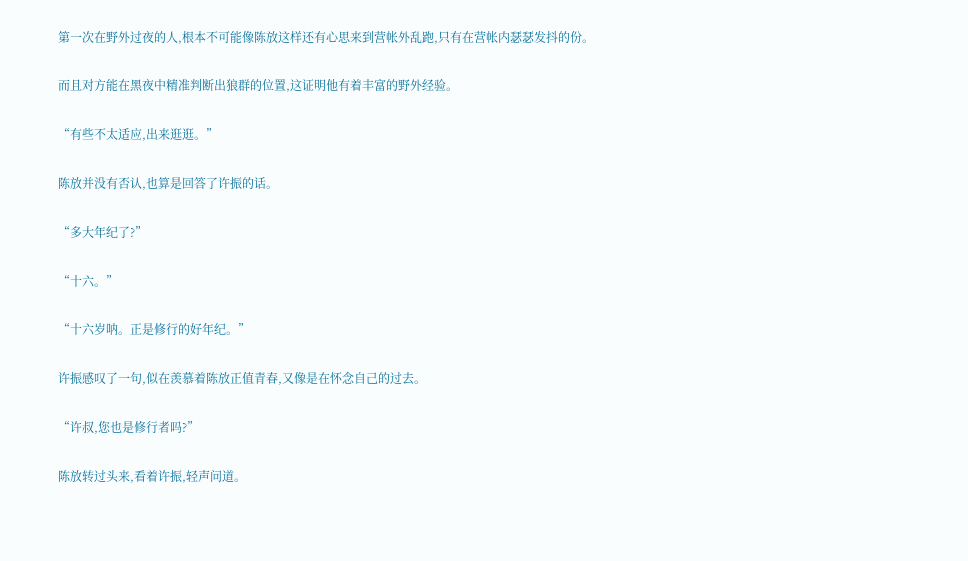第一次在野外过夜的人,根本不可能像陈放这样还有心思来到营帐外乱跑,只有在营帐内瑟瑟发抖的份。

而且对方能在黑夜中精准判断出狼群的位置,这证明他有着丰富的野外经验。

“有些不太适应,出来逛逛。”

陈放并没有否认,也算是回答了许振的话。

“多大年纪了?”

“十六。”

“十六岁呐。正是修行的好年纪。”

许振感叹了一句,似在羡慕着陈放正值青春,又像是在怀念自己的过去。

“许叔,您也是修行者吗?”

陈放转过头来,看着许振,轻声问道。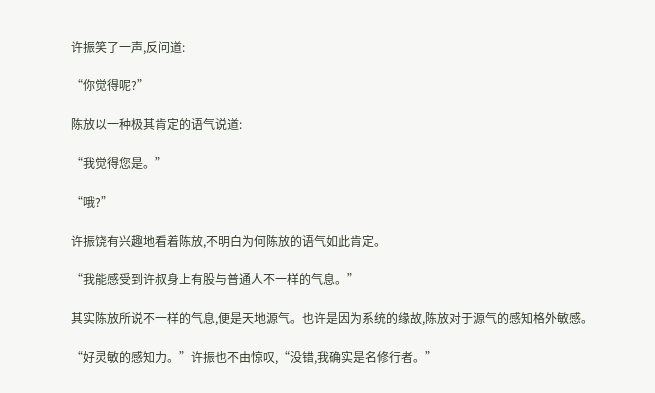许振笑了一声,反问道:

“你觉得呢?”

陈放以一种极其肯定的语气说道:

“我觉得您是。”

“哦?”

许振饶有兴趣地看着陈放,不明白为何陈放的语气如此肯定。

“我能感受到许叔身上有股与普通人不一样的气息。”

其实陈放所说不一样的气息,便是天地源气。也许是因为系统的缘故,陈放对于源气的感知格外敏感。

“好灵敏的感知力。”许振也不由惊叹,“没错,我确实是名修行者。”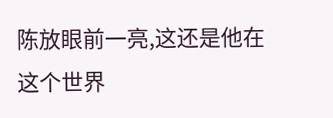陈放眼前一亮,这还是他在这个世界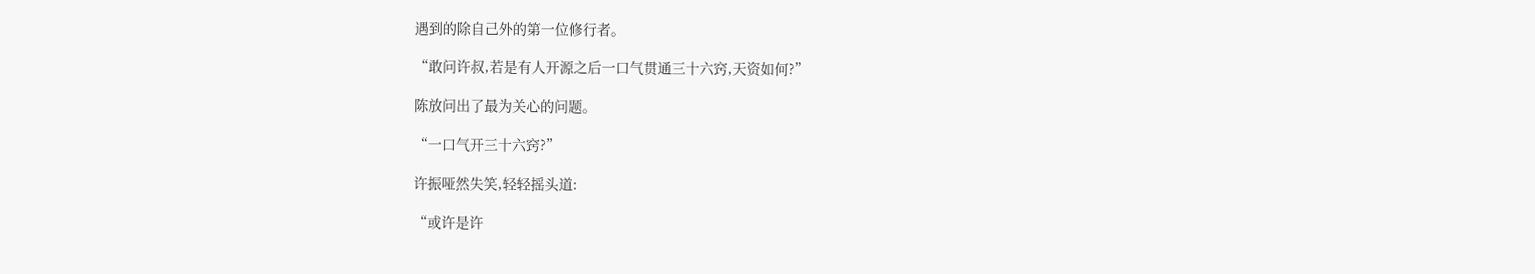遇到的除自己外的第一位修行者。

“敢问许叔,若是有人开源之后一口气贯通三十六窍,天资如何?”

陈放问出了最为关心的问题。

“一口气开三十六窍?”

许振哑然失笑,轻轻摇头道:

“或许是许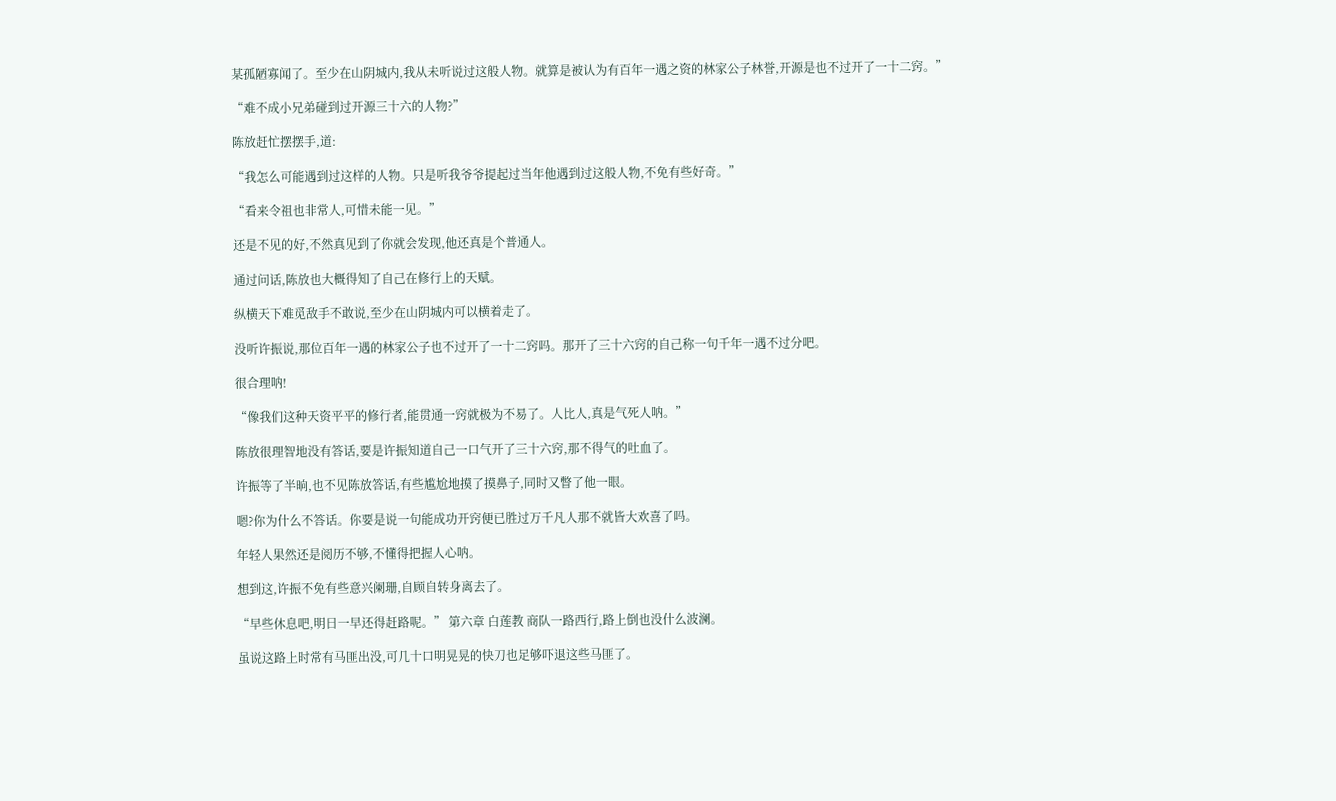某孤陋寡闻了。至少在山阴城内,我从未听说过这般人物。就算是被认为有百年一遇之资的林家公子林誉,开源是也不过开了一十二窍。”

“难不成小兄弟碰到过开源三十六的人物?”

陈放赶忙摆摆手,道:

“我怎么可能遇到过这样的人物。只是听我爷爷提起过当年他遇到过这般人物,不免有些好奇。”

“看来令祖也非常人,可惜未能一见。”

还是不见的好,不然真见到了你就会发现,他还真是个普通人。

通过问话,陈放也大概得知了自己在修行上的天赋。

纵横天下难觅敌手不敢说,至少在山阴城内可以横着走了。

没听许振说,那位百年一遇的林家公子也不过开了一十二窍吗。那开了三十六窍的自己称一句千年一遇不过分吧。

很合理呐!

“像我们这种天资平平的修行者,能贯通一窍就极为不易了。人比人,真是气死人呐。”

陈放很理智地没有答话,要是许振知道自己一口气开了三十六窍,那不得气的吐血了。

许振等了半晌,也不见陈放答话,有些尴尬地摸了摸鼻子,同时又瞥了他一眼。

嗯?你为什么不答话。你要是说一句能成功开窍便已胜过万千凡人那不就皆大欢喜了吗。

年轻人果然还是阅历不够,不懂得把握人心呐。

想到这,许振不免有些意兴阑珊,自顾自转身离去了。

“早些休息吧,明日一早还得赶路呢。” 第六章 白莲教 商队一路西行,路上倒也没什么波澜。

虽说这路上时常有马匪出没,可几十口明晃晃的快刀也足够吓退这些马匪了。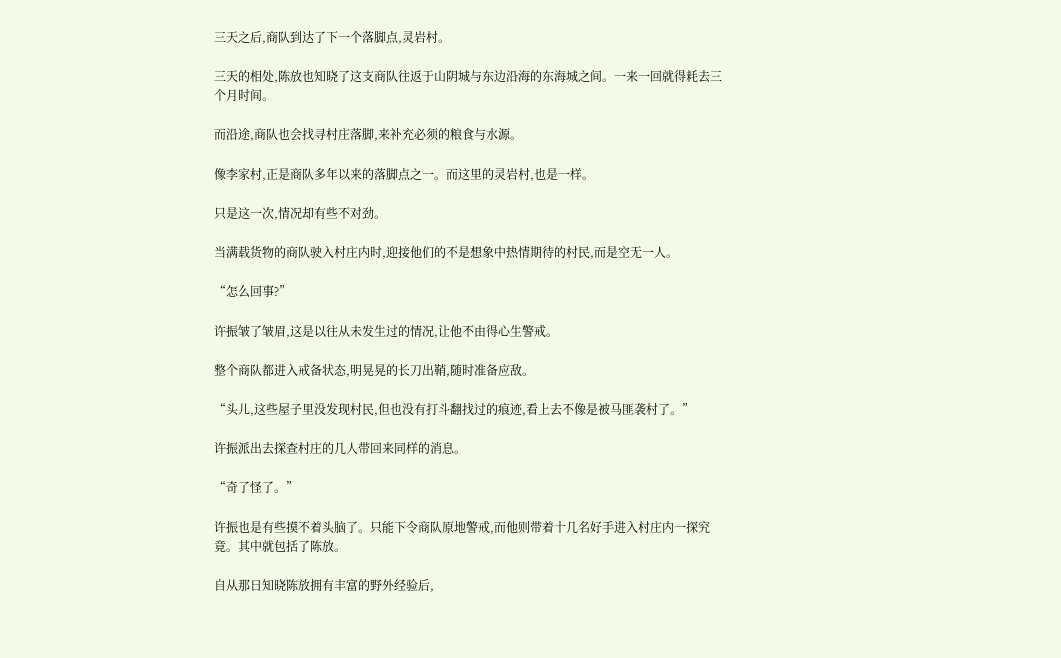三天之后,商队到达了下一个落脚点,灵岩村。

三天的相处,陈放也知晓了这支商队往返于山阴城与东边沿海的东海城之间。一来一回就得耗去三个月时间。

而沿途,商队也会找寻村庄落脚,来补充必须的粮食与水源。

像李家村,正是商队多年以来的落脚点之一。而这里的灵岩村,也是一样。

只是这一次,情况却有些不对劲。

当满载货物的商队驶入村庄内时,迎接他们的不是想象中热情期待的村民,而是空无一人。

“怎么回事?”

许振皱了皱眉,这是以往从未发生过的情况,让他不由得心生警戒。

整个商队都进入戒备状态,明晃晃的长刀出鞘,随时准备应敌。

“头儿,这些屋子里没发现村民,但也没有打斗翻找过的痕迹,看上去不像是被马匪袭村了。”

许振派出去探查村庄的几人带回来同样的消息。

“奇了怪了。”

许振也是有些摸不着头脑了。只能下令商队原地警戒,而他则带着十几名好手进入村庄内一探究竟。其中就包括了陈放。

自从那日知晓陈放拥有丰富的野外经验后,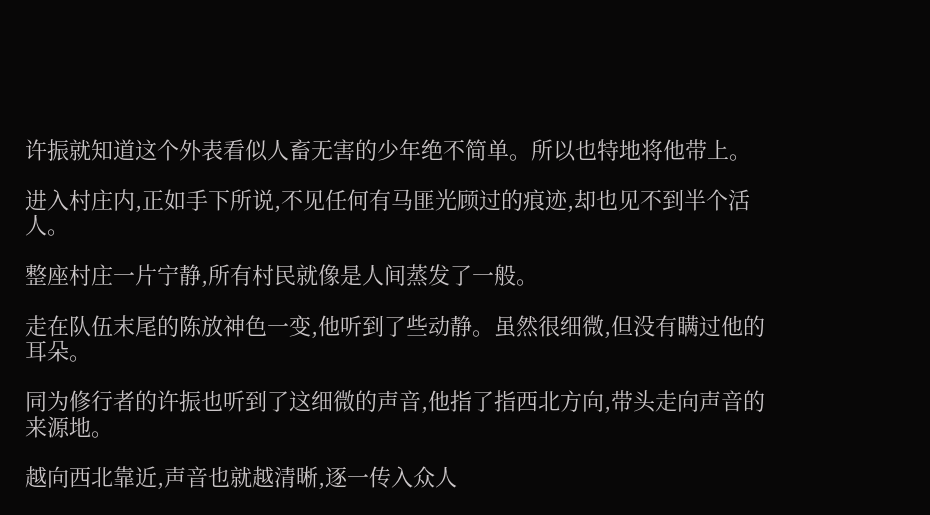许振就知道这个外表看似人畜无害的少年绝不简单。所以也特地将他带上。

进入村庄内,正如手下所说,不见任何有马匪光顾过的痕迹,却也见不到半个活人。

整座村庄一片宁静,所有村民就像是人间蒸发了一般。

走在队伍末尾的陈放神色一变,他听到了些动静。虽然很细微,但没有瞒过他的耳朵。

同为修行者的许振也听到了这细微的声音,他指了指西北方向,带头走向声音的来源地。

越向西北靠近,声音也就越清晰,逐一传入众人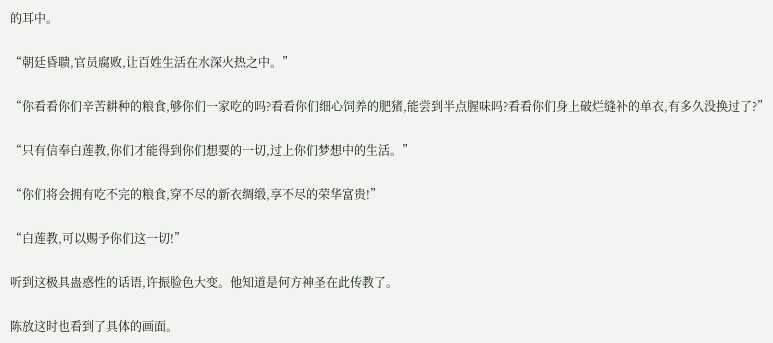的耳中。

“朝廷昏聩,官员腐败,让百姓生活在水深火热之中。”

“你看看你们辛苦耕种的粮食,够你们一家吃的吗?看看你们细心饲养的肥猪,能尝到半点腥味吗?看看你们身上破烂缝补的单衣,有多久没换过了?”

“只有信奉白莲教,你们才能得到你们想要的一切,过上你们梦想中的生活。”

“你们将会拥有吃不完的粮食,穿不尽的新衣绸缎,享不尽的荣华富贵!”

“白莲教,可以赐予你们这一切!”

听到这极具蛊惑性的话语,许振脸色大变。他知道是何方神圣在此传教了。

陈放这时也看到了具体的画面。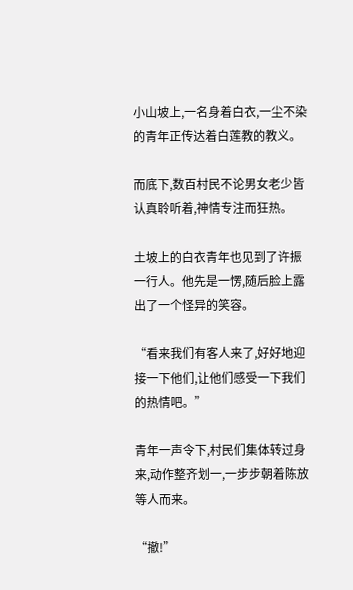小山坡上,一名身着白衣,一尘不染的青年正传达着白莲教的教义。

而底下,数百村民不论男女老少皆认真聆听着,神情专注而狂热。

土坡上的白衣青年也见到了许振一行人。他先是一愣,随后脸上露出了一个怪异的笑容。

“看来我们有客人来了,好好地迎接一下他们,让他们感受一下我们的热情吧。”

青年一声令下,村民们集体转过身来,动作整齐划一,一步步朝着陈放等人而来。

“撤!”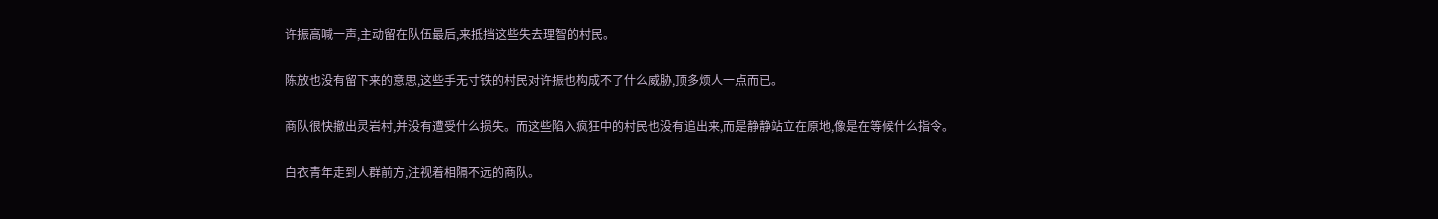许振高喊一声,主动留在队伍最后,来抵挡这些失去理智的村民。

陈放也没有留下来的意思,这些手无寸铁的村民对许振也构成不了什么威胁,顶多烦人一点而已。

商队很快撤出灵岩村,并没有遭受什么损失。而这些陷入疯狂中的村民也没有追出来,而是静静站立在原地,像是在等候什么指令。

白衣青年走到人群前方,注视着相隔不远的商队。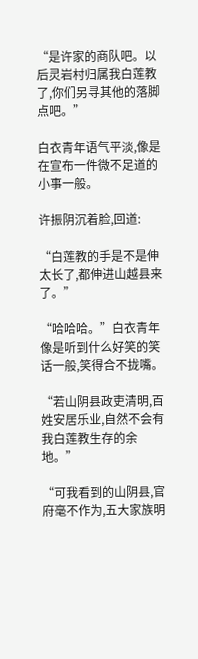“是许家的商队吧。以后灵岩村归属我白莲教了,你们另寻其他的落脚点吧。”

白衣青年语气平淡,像是在宣布一件微不足道的小事一般。

许振阴沉着脸,回道:

“白莲教的手是不是伸太长了,都伸进山越县来了。”

“哈哈哈。”白衣青年像是听到什么好笑的笑话一般,笑得合不拢嘴。

“若山阴县政吏清明,百姓安居乐业,自然不会有我白莲教生存的余地。”

“可我看到的山阴县,官府毫不作为,五大家族明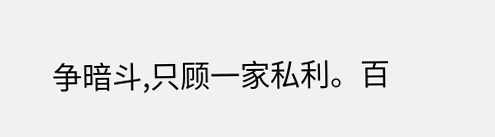争暗斗,只顾一家私利。百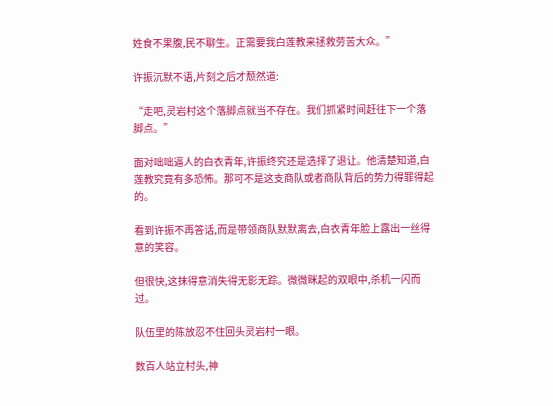姓食不果腹,民不聊生。正需要我白莲教来拯救劳苦大众。”

许振沉默不语,片刻之后才颓然道:

“走吧,灵岩村这个落脚点就当不存在。我们抓紧时间赶往下一个落脚点。”

面对咄咄逼人的白衣青年,许振终究还是选择了退让。他清楚知道,白莲教究竟有多恐怖。那可不是这支商队或者商队背后的势力得罪得起的。

看到许振不再答话,而是带领商队默默离去,白衣青年脸上露出一丝得意的笑容。

但很快,这抹得意消失得无影无踪。微微眯起的双眼中,杀机一闪而过。

队伍里的陈放忍不住回头灵岩村一眼。

数百人站立村头,神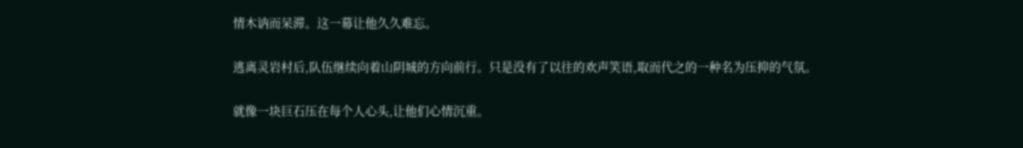情木讷而呆滞。这一幕让他久久难忘。

逃离灵岩村后,队伍继续向着山阴城的方向前行。只是没有了以往的欢声笑语,取而代之的一种名为压抑的气氛。

就像一块巨石压在每个人心头,让他们心情沉重。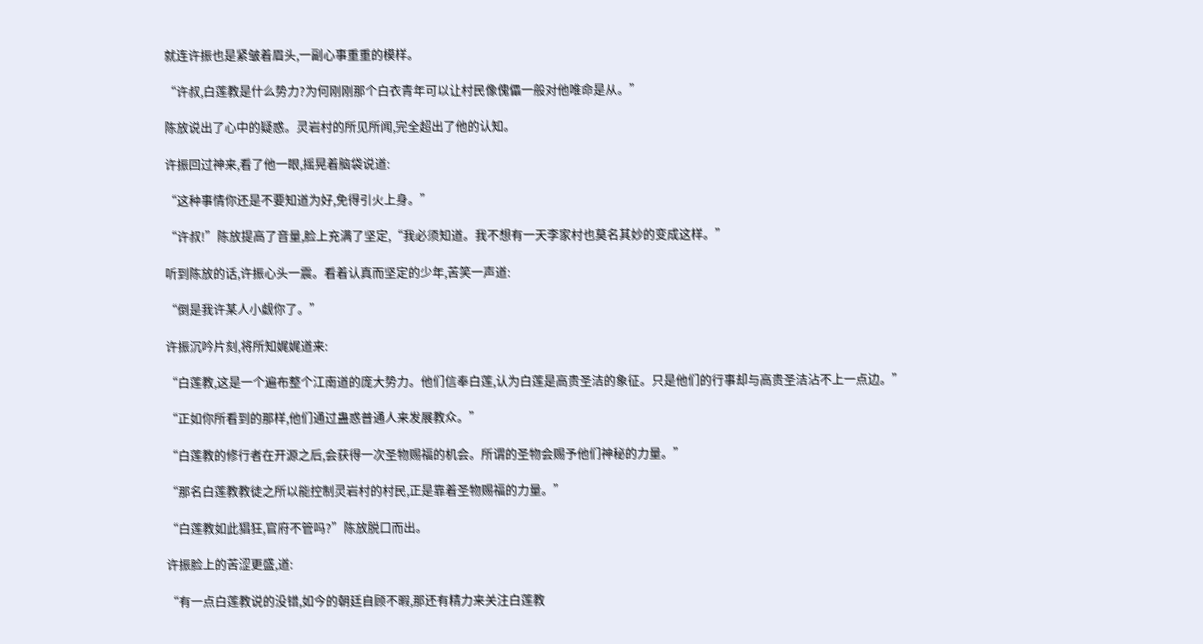就连许振也是紧皱着眉头,一副心事重重的模样。

“许叔,白莲教是什么势力?为何刚刚那个白衣青年可以让村民像傀儡一般对他唯命是从。”

陈放说出了心中的疑惑。灵岩村的所见所闻,完全超出了他的认知。

许振回过神来,看了他一眼,摇晃着脑袋说道:

“这种事情你还是不要知道为好,免得引火上身。”

“许叔!”陈放提高了音量,脸上充满了坚定,“我必须知道。我不想有一天李家村也莫名其妙的变成这样。”

听到陈放的话,许振心头一震。看着认真而坚定的少年,苦笑一声道:

“倒是我许某人小觑你了。”

许振沉吟片刻,将所知娓娓道来:

“白莲教,这是一个遍布整个江南道的庞大势力。他们信奉白莲,认为白莲是高贵圣洁的象征。只是他们的行事却与高贵圣洁沾不上一点边。”

“正如你所看到的那样,他们通过蛊惑普通人来发展教众。”

“白莲教的修行者在开源之后,会获得一次圣物赐福的机会。所谓的圣物会赐予他们神秘的力量。”

“那名白莲教教徒之所以能控制灵岩村的村民,正是靠着圣物赐福的力量。”

“白莲教如此猖狂,官府不管吗?”陈放脱口而出。

许振脸上的苦涩更盛,道:

“有一点白莲教说的没错,如今的朝廷自顾不暇,那还有精力来关注白莲教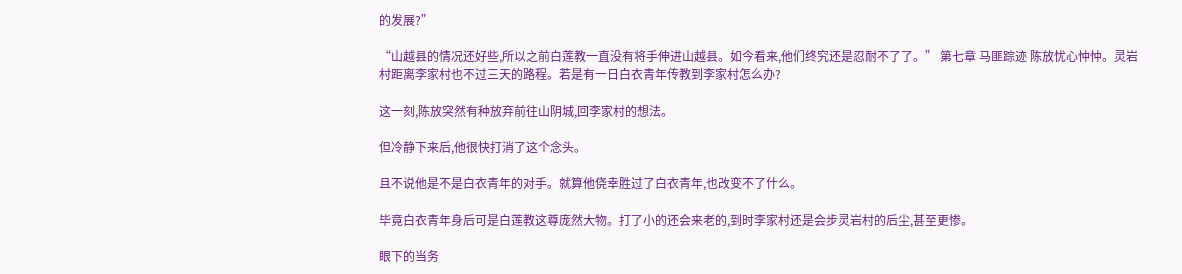的发展?”

“山越县的情况还好些,所以之前白莲教一直没有将手伸进山越县。如今看来,他们终究还是忍耐不了了。” 第七章 马匪踪迹 陈放忧心忡忡。灵岩村距离李家村也不过三天的路程。若是有一日白衣青年传教到李家村怎么办?

这一刻,陈放突然有种放弃前往山阴城,回李家村的想法。

但冷静下来后,他很快打消了这个念头。

且不说他是不是白衣青年的对手。就算他侥幸胜过了白衣青年,也改变不了什么。

毕竟白衣青年身后可是白莲教这尊庞然大物。打了小的还会来老的,到时李家村还是会步灵岩村的后尘,甚至更惨。

眼下的当务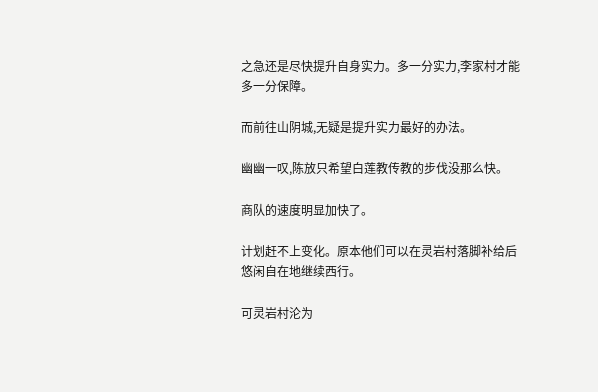之急还是尽快提升自身实力。多一分实力,李家村才能多一分保障。

而前往山阴城,无疑是提升实力最好的办法。

幽幽一叹,陈放只希望白莲教传教的步伐没那么快。

商队的速度明显加快了。

计划赶不上变化。原本他们可以在灵岩村落脚补给后悠闲自在地继续西行。

可灵岩村沦为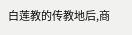白莲教的传教地后,商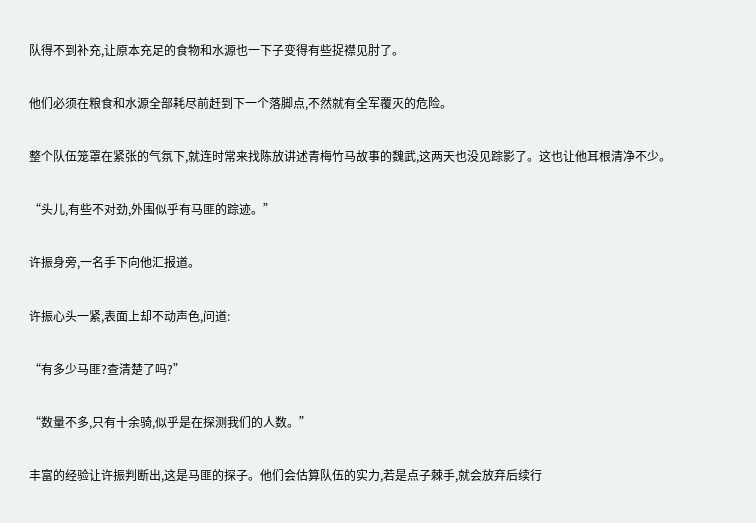队得不到补充,让原本充足的食物和水源也一下子变得有些捉襟见肘了。

他们必须在粮食和水源全部耗尽前赶到下一个落脚点,不然就有全军覆灭的危险。

整个队伍笼罩在紧张的气氛下,就连时常来找陈放讲述青梅竹马故事的魏武,这两天也没见踪影了。这也让他耳根清净不少。

“头儿,有些不对劲,外围似乎有马匪的踪迹。”

许振身旁,一名手下向他汇报道。

许振心头一紧,表面上却不动声色,问道:

“有多少马匪?查清楚了吗?”

“数量不多,只有十余骑,似乎是在探测我们的人数。”

丰富的经验让许振判断出,这是马匪的探子。他们会估算队伍的实力,若是点子棘手,就会放弃后续行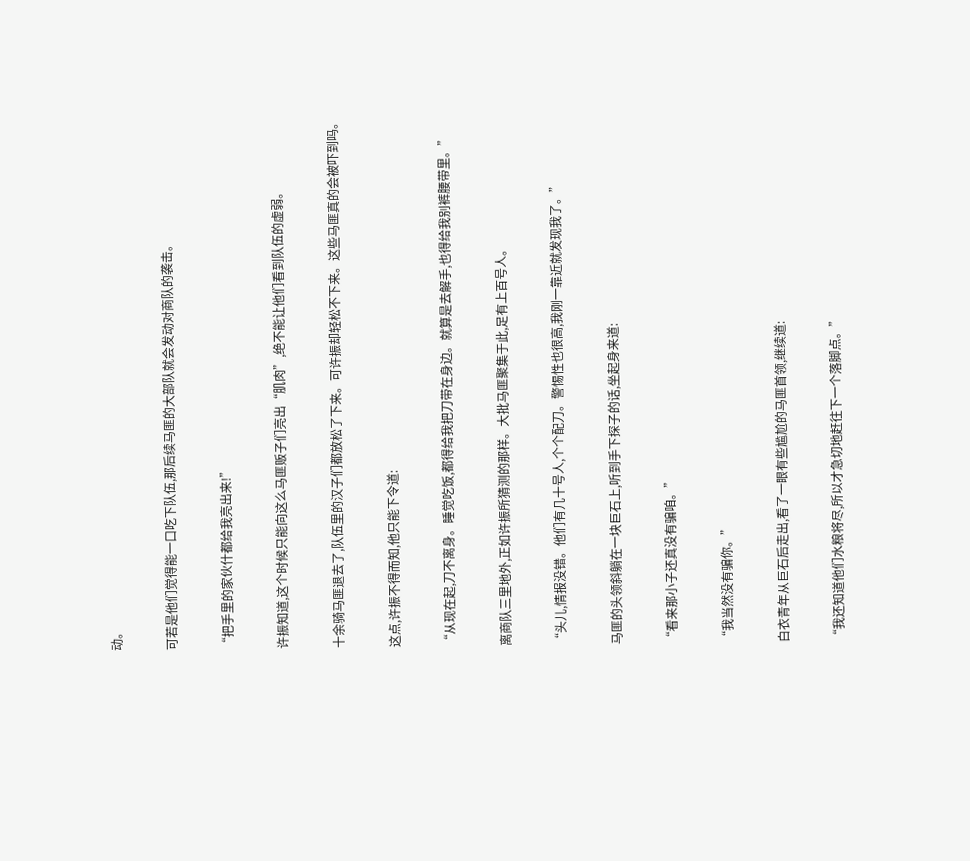动。

可若是他们觉得能一口吃下队伍,那后续马匪的大部队就会发动对商队的袭击。

“把手里的家伙什都给我亮出来!”

许振知道,这个时候只能向这么马匪贩子们亮出“肌肉”,绝不能让他们看到队伍的虚弱。

十余骑马匪退去了,队伍里的汉子们都放松了下来。可许振却轻松不下来。这些马匪真的会被吓到吗。

这点,许振不得而知,他只能下令道:

“从现在起,刀不离身。睡觉吃饭,都得给我把刀带在身边。就算是去解手,也得给我别裤腰带里。”

离商队三里地外,正如许振所猜测的那样。大批马匪聚集于此,足有上百号人。

“头儿,情报没错。他们有几十号人,个个配刀。警惕性也很高,我刚一靠近就发现我了。”

马匪的头领斜躺在一块巨石上,听到手下探子的话,坐起身来道:

“看来那小子还真没有骗咱。”

“我当然没有骗你。”

白衣青年从巨石后走出,看了一眼有些尴尬的马匪首领,继续道:

“我还知道他们水粮将尽,所以才急切地赶往下一个落脚点。”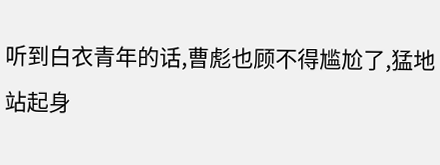听到白衣青年的话,曹彪也顾不得尴尬了,猛地站起身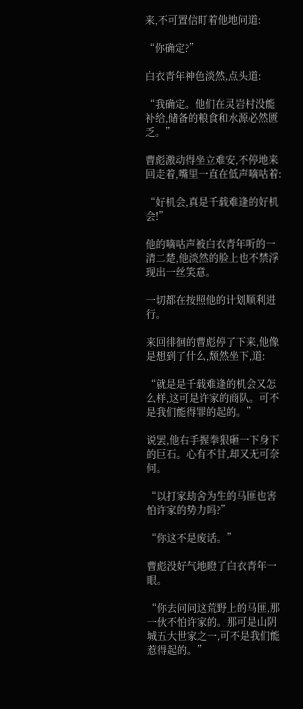来,不可置信盯着他地问道:

“你确定?”

白衣青年神色淡然,点头道:

“我确定。他们在灵岩村没能补给,储备的粮食和水源必然匮乏。”

曹彪激动得坐立难安,不停地来回走着,嘴里一直在低声嘀咕着:

“好机会,真是千载难逢的好机会!”

他的嘀咕声被白衣青年听的一清二楚,他淡然的脸上也不禁浮现出一丝笑意。

一切都在按照他的计划顺利进行。

来回徘徊的曹彪停了下来,他像是想到了什么,颓然坐下,道:

“就是是千载难逢的机会又怎么样,这可是许家的商队。可不是我们能得罪的起的。”

说罢,他右手握拳狠砸一下身下的巨石。心有不甘,却又无可奈何。

“以打家劫舍为生的马匪也害怕许家的势力吗?”

“你这不是废话。”

曹彪没好气地瞪了白衣青年一眼。

“你去问问这荒野上的马匪,那一伙不怕许家的。那可是山阴城五大世家之一,可不是我们能惹得起的。”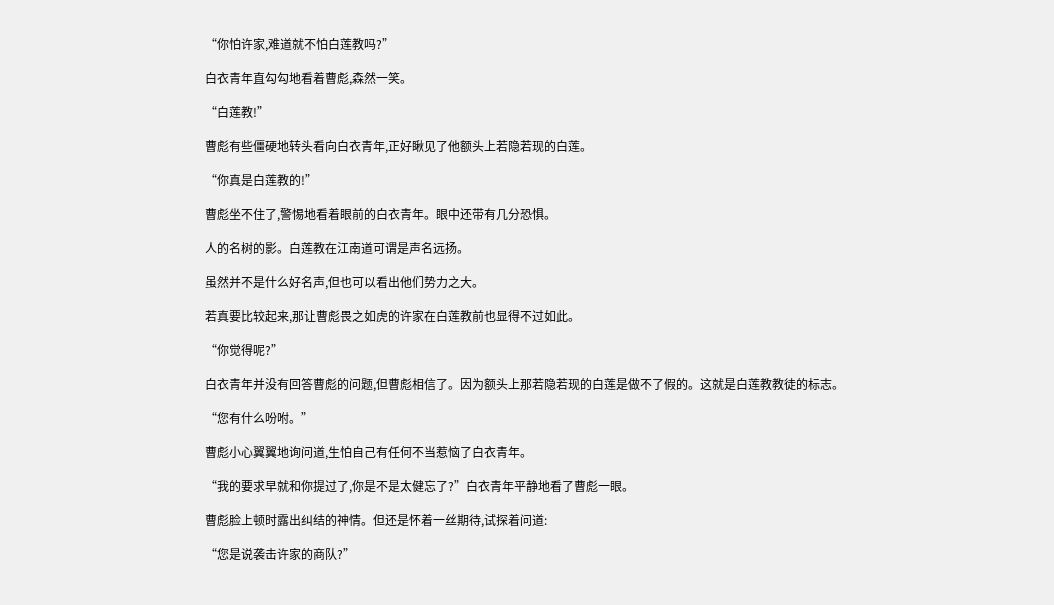“你怕许家,难道就不怕白莲教吗?”

白衣青年直勾勾地看着曹彪,森然一笑。

“白莲教!”

曹彪有些僵硬地转头看向白衣青年,正好瞅见了他额头上若隐若现的白莲。

“你真是白莲教的!”

曹彪坐不住了,警惕地看着眼前的白衣青年。眼中还带有几分恐惧。

人的名树的影。白莲教在江南道可谓是声名远扬。

虽然并不是什么好名声,但也可以看出他们势力之大。

若真要比较起来,那让曹彪畏之如虎的许家在白莲教前也显得不过如此。

“你觉得呢?”

白衣青年并没有回答曹彪的问题,但曹彪相信了。因为额头上那若隐若现的白莲是做不了假的。这就是白莲教教徒的标志。

“您有什么吩咐。”

曹彪小心翼翼地询问道,生怕自己有任何不当惹恼了白衣青年。

“我的要求早就和你提过了,你是不是太健忘了?”白衣青年平静地看了曹彪一眼。

曹彪脸上顿时露出纠结的神情。但还是怀着一丝期待,试探着问道:

“您是说袭击许家的商队?”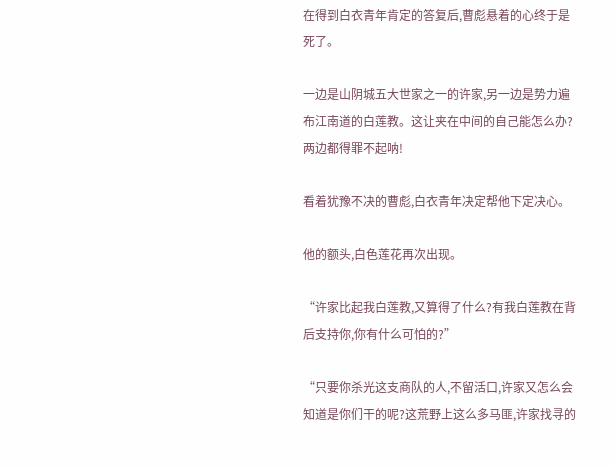在得到白衣青年肯定的答复后,曹彪悬着的心终于是死了。

一边是山阴城五大世家之一的许家,另一边是势力遍布江南道的白莲教。这让夹在中间的自己能怎么办?两边都得罪不起呐!

看着犹豫不决的曹彪,白衣青年决定帮他下定决心。

他的额头,白色莲花再次出现。

“许家比起我白莲教,又算得了什么?有我白莲教在背后支持你,你有什么可怕的?”

“只要你杀光这支商队的人,不留活口,许家又怎么会知道是你们干的呢?这荒野上这么多马匪,许家找寻的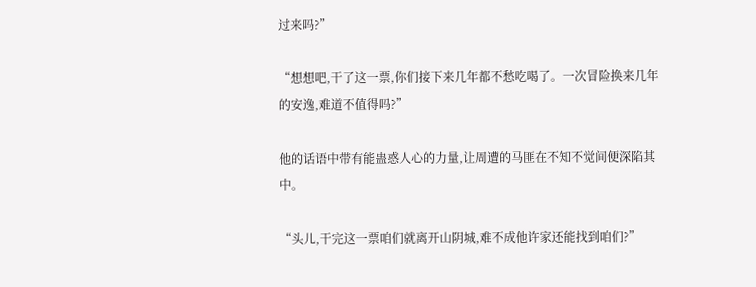过来吗?”

“想想吧,干了这一票,你们接下来几年都不愁吃喝了。一次冒险换来几年的安逸,难道不值得吗?”

他的话语中带有能蛊惑人心的力量,让周遭的马匪在不知不觉间便深陷其中。

“头儿,干完这一票咱们就离开山阴城,难不成他许家还能找到咱们?”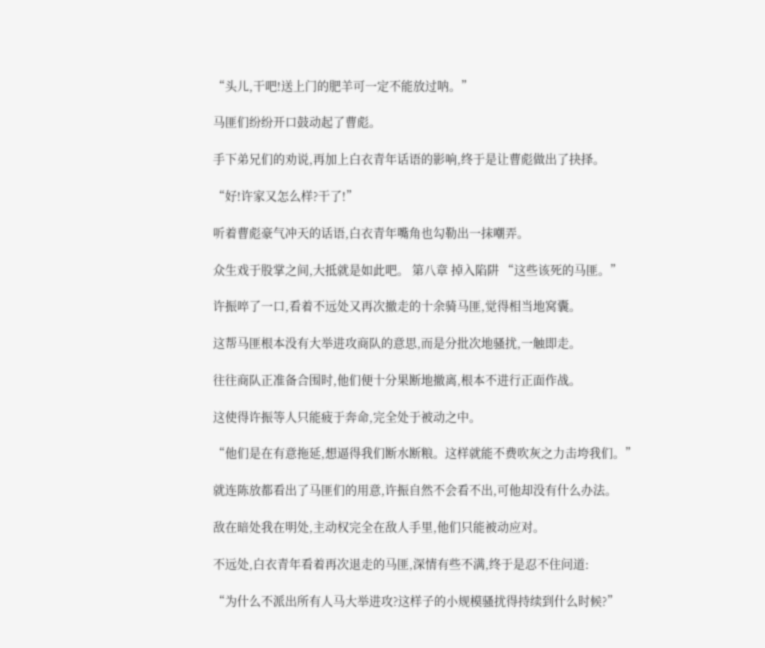“头儿,干吧!送上门的肥羊可一定不能放过呐。”

马匪们纷纷开口鼓动起了曹彪。

手下弟兄们的劝说,再加上白衣青年话语的影响,终于是让曹彪做出了抉择。

“好!许家又怎么样?干了!”

听着曹彪豪气冲天的话语,白衣青年嘴角也勾勒出一抹嘲弄。

众生戏于股掌之间,大抵就是如此吧。 第八章 掉入陷阱 “这些该死的马匪。”

许振啐了一口,看着不远处又再次撤走的十余骑马匪,觉得相当地窝囊。

这帮马匪根本没有大举进攻商队的意思,而是分批次地骚扰,一触即走。

往往商队正准备合围时,他们便十分果断地撤离,根本不进行正面作战。

这使得许振等人只能疲于奔命,完全处于被动之中。

“他们是在有意拖延,想逼得我们断水断粮。这样就能不费吹灰之力击垮我们。”

就连陈放都看出了马匪们的用意,许振自然不会看不出,可他却没有什么办法。

敌在暗处我在明处,主动权完全在敌人手里,他们只能被动应对。

不远处,白衣青年看着再次退走的马匪,深情有些不满,终于是忍不住问道:

“为什么不派出所有人马大举进攻?这样子的小规模骚扰得持续到什么时候?”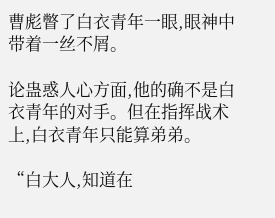曹彪瞥了白衣青年一眼,眼神中带着一丝不屑。

论蛊惑人心方面,他的确不是白衣青年的对手。但在指挥战术上,白衣青年只能算弟弟。

“白大人,知道在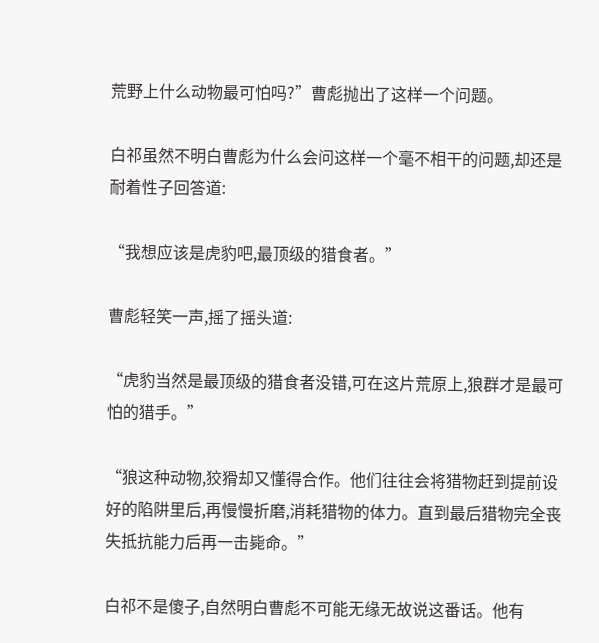荒野上什么动物最可怕吗?”曹彪抛出了这样一个问题。

白祁虽然不明白曹彪为什么会问这样一个毫不相干的问题,却还是耐着性子回答道:

“我想应该是虎豹吧,最顶级的猎食者。”

曹彪轻笑一声,摇了摇头道:

“虎豹当然是最顶级的猎食者没错,可在这片荒原上,狼群才是最可怕的猎手。”

“狼这种动物,狡猾却又懂得合作。他们往往会将猎物赶到提前设好的陷阱里后,再慢慢折磨,消耗猎物的体力。直到最后猎物完全丧失抵抗能力后再一击毙命。”

白祁不是傻子,自然明白曹彪不可能无缘无故说这番话。他有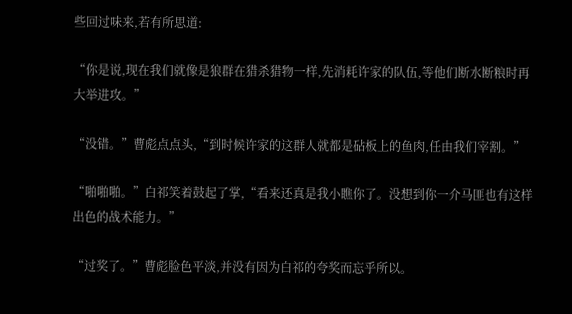些回过味来,若有所思道:

“你是说,现在我们就像是狼群在猎杀猎物一样,先消耗许家的队伍,等他们断水断粮时再大举进攻。”

“没错。”曹彪点点头,“到时候许家的这群人就都是砧板上的鱼肉,任由我们宰割。”

“啪啪啪。”白祁笑着鼓起了掌,“看来还真是我小瞧你了。没想到你一介马匪也有这样出色的战术能力。”

“过奖了。”曹彪脸色平淡,并没有因为白祁的夸奖而忘乎所以。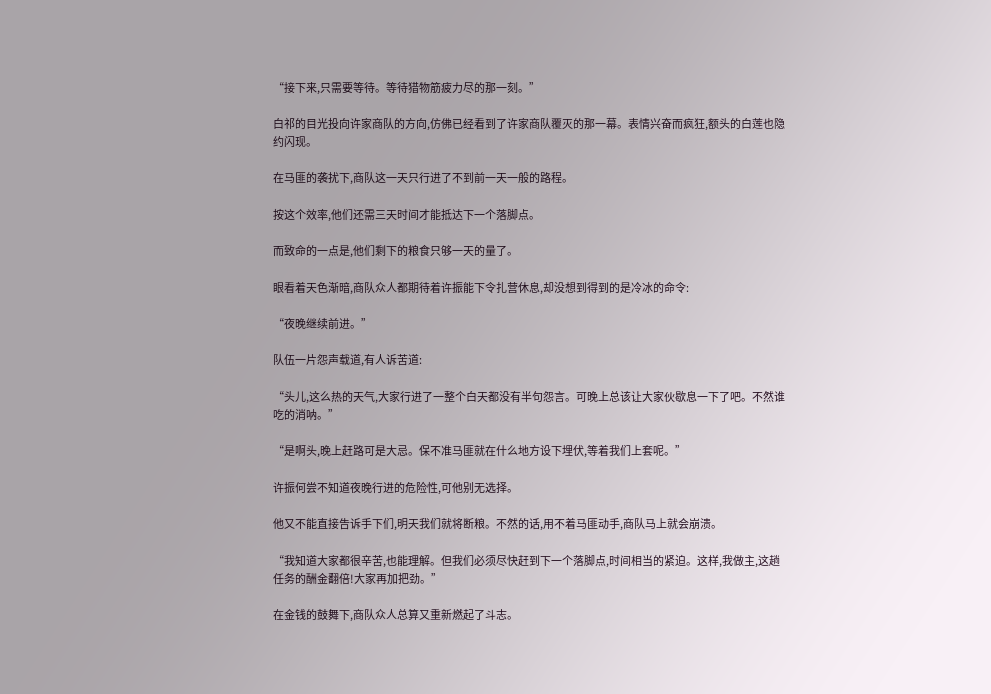“接下来,只需要等待。等待猎物筋疲力尽的那一刻。”

白祁的目光投向许家商队的方向,仿佛已经看到了许家商队覆灭的那一幕。表情兴奋而疯狂,额头的白莲也隐约闪现。

在马匪的袭扰下,商队这一天只行进了不到前一天一般的路程。

按这个效率,他们还需三天时间才能抵达下一个落脚点。

而致命的一点是,他们剩下的粮食只够一天的量了。

眼看着天色渐暗,商队众人都期待着许振能下令扎营休息,却没想到得到的是冷冰的命令:

“夜晚继续前进。”

队伍一片怨声载道,有人诉苦道:

“头儿,这么热的天气,大家行进了一整个白天都没有半句怨言。可晚上总该让大家伙歇息一下了吧。不然谁吃的消呐。”

“是啊头,晚上赶路可是大忌。保不准马匪就在什么地方设下埋伏,等着我们上套呢。”

许振何尝不知道夜晚行进的危险性,可他别无选择。

他又不能直接告诉手下们,明天我们就将断粮。不然的话,用不着马匪动手,商队马上就会崩溃。

“我知道大家都很辛苦,也能理解。但我们必须尽快赶到下一个落脚点,时间相当的紧迫。这样,我做主,这趟任务的酬金翻倍!大家再加把劲。”

在金钱的鼓舞下,商队众人总算又重新燃起了斗志。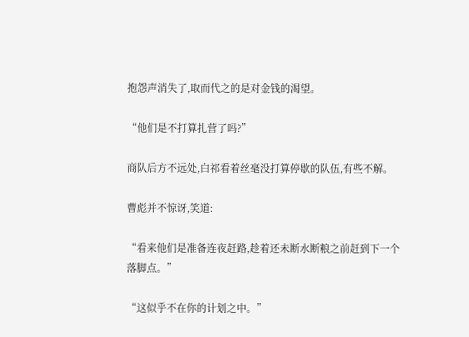抱怨声消失了,取而代之的是对金钱的渴望。

“他们是不打算扎营了吗?”

商队后方不远处,白祁看着丝毫没打算停歇的队伍,有些不解。

曹彪并不惊讶,笑道:

“看来他们是准备连夜赶路,趁着还未断水断粮之前赶到下一个落脚点。”

“这似乎不在你的计划之中。”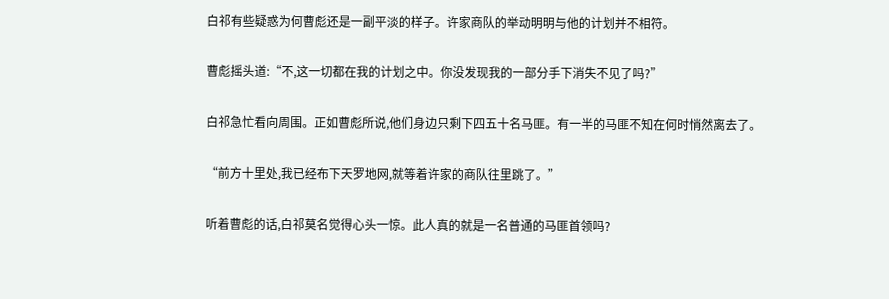白祁有些疑惑为何曹彪还是一副平淡的样子。许家商队的举动明明与他的计划并不相符。

曹彪摇头道:“不,这一切都在我的计划之中。你没发现我的一部分手下消失不见了吗?”

白祁急忙看向周围。正如曹彪所说,他们身边只剩下四五十名马匪。有一半的马匪不知在何时悄然离去了。

“前方十里处,我已经布下天罗地网,就等着许家的商队往里跳了。”

听着曹彪的话,白祁莫名觉得心头一惊。此人真的就是一名普通的马匪首领吗?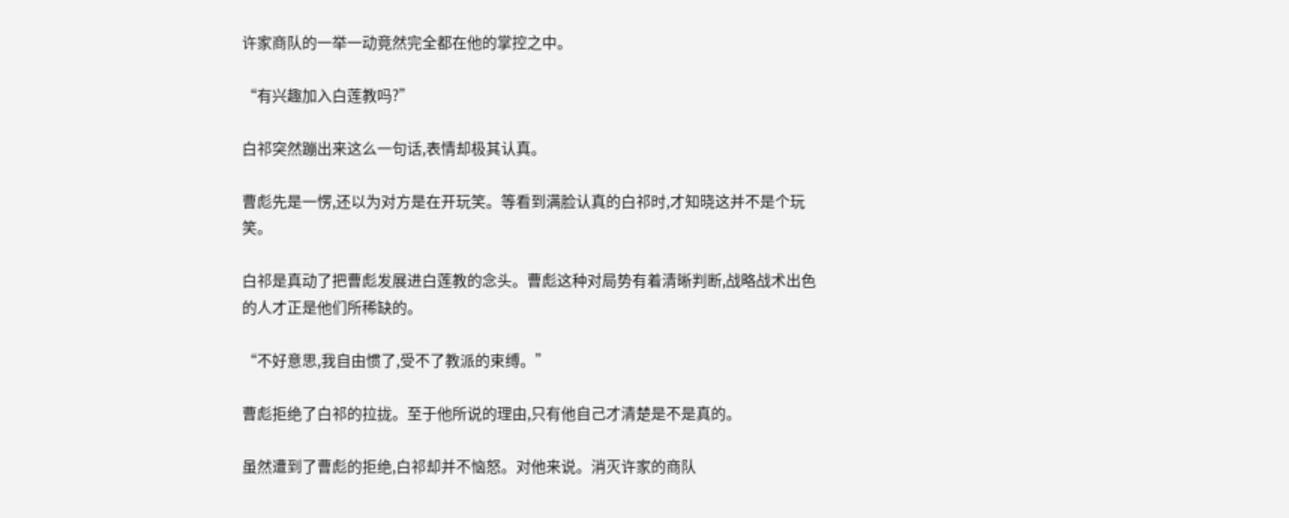许家商队的一举一动竟然完全都在他的掌控之中。

“有兴趣加入白莲教吗?”

白祁突然蹦出来这么一句话,表情却极其认真。

曹彪先是一愣,还以为对方是在开玩笑。等看到满脸认真的白祁时,才知晓这并不是个玩笑。

白祁是真动了把曹彪发展进白莲教的念头。曹彪这种对局势有着清晰判断,战略战术出色的人才正是他们所稀缺的。

“不好意思,我自由惯了,受不了教派的束缚。”

曹彪拒绝了白祁的拉拢。至于他所说的理由,只有他自己才清楚是不是真的。

虽然遭到了曹彪的拒绝,白祁却并不恼怒。对他来说。消灭许家的商队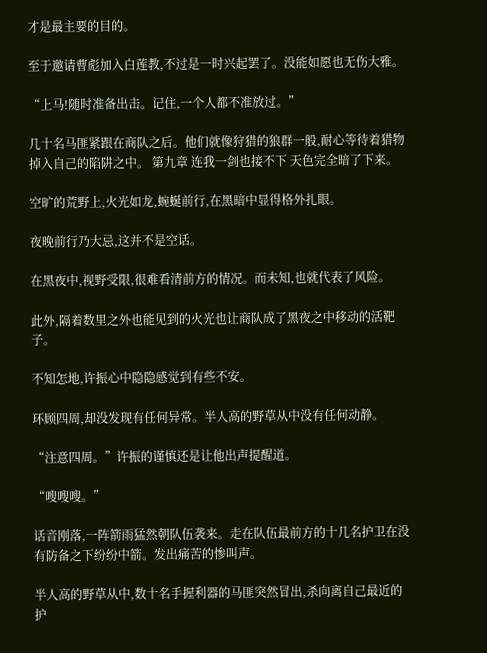才是最主要的目的。

至于邀请曹彪加入白莲教,不过是一时兴起罢了。没能如愿也无伤大雅。

“上马!随时准备出击。记住,一个人都不准放过。”

几十名马匪紧跟在商队之后。他们就像狩猎的狼群一般,耐心等待着猎物掉入自己的陷阱之中。 第九章 连我一剑也接不下 天色完全暗了下来。

空旷的荒野上,火光如龙,蜿蜒前行,在黑暗中显得格外扎眼。

夜晚前行乃大忌,这并不是空话。

在黑夜中,视野受限,很难看清前方的情况。而未知,也就代表了风险。

此外,隔着数里之外也能见到的火光也让商队成了黑夜之中移动的活靶子。

不知怎地,许振心中隐隐感觉到有些不安。

环顾四周,却没发现有任何异常。半人高的野草从中没有任何动静。

“注意四周。”许振的谨慎还是让他出声提醒道。

“嗖嗖嗖。”

话音刚落,一阵箭雨猛然朝队伍袭来。走在队伍最前方的十几名护卫在没有防备之下纷纷中箭。发出痛苦的惨叫声。

半人高的野草从中,数十名手握利器的马匪突然冒出,杀向离自己最近的护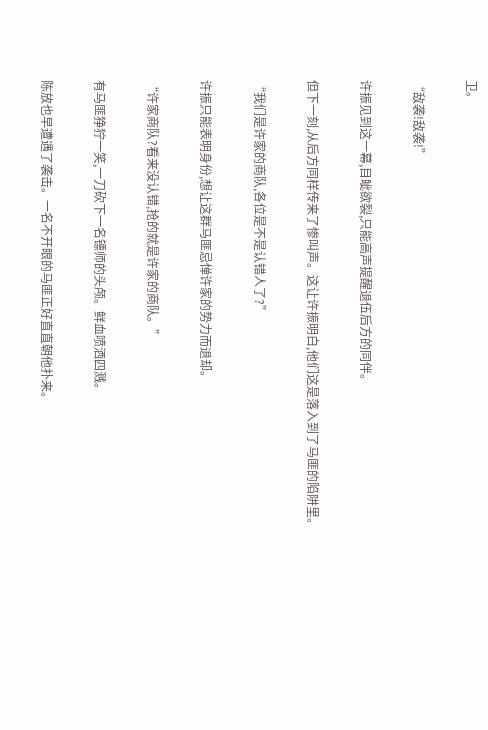卫。

“敌袭!敌袭!”

许振见到这一幕,目眦欲裂,只能高声提醒退伍后方的同伴。

但下一刻,从后方同样传来了惨叫声。这让许振明白,他们这是落入到了马匪的陷阱里。

“我们是许家的商队,各位是不是认错人了?”

许振只能表明身份,想让这群马匪忌惮许家的势力而退却。

“许家商队?看来没认错,抢的就是许家的商队。”

有马匪狰狞一笑,一刀砍下一名镖师的头颅。鲜血喷洒四溅。

陈放也早遭遇了袭击。一名不开眼的马匪正好直直朝他扑来。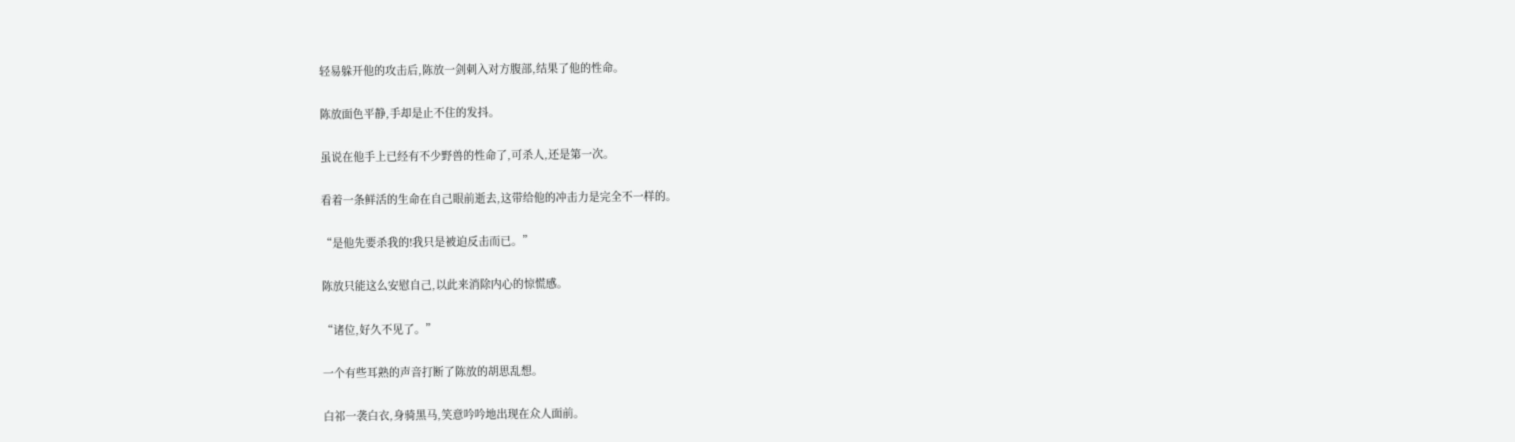轻易躲开他的攻击后,陈放一剑刺入对方腹部,结果了他的性命。

陈放面色平静,手却是止不住的发抖。

虽说在他手上已经有不少野兽的性命了,可杀人,还是第一次。

看着一条鲜活的生命在自己眼前逝去,这带给他的冲击力是完全不一样的。

“是他先要杀我的!我只是被迫反击而已。”

陈放只能这么安慰自己,以此来消除内心的惊慌感。

“诸位,好久不见了。”

一个有些耳熟的声音打断了陈放的胡思乱想。

白祁一袭白衣,身骑黑马,笑意吟吟地出现在众人面前。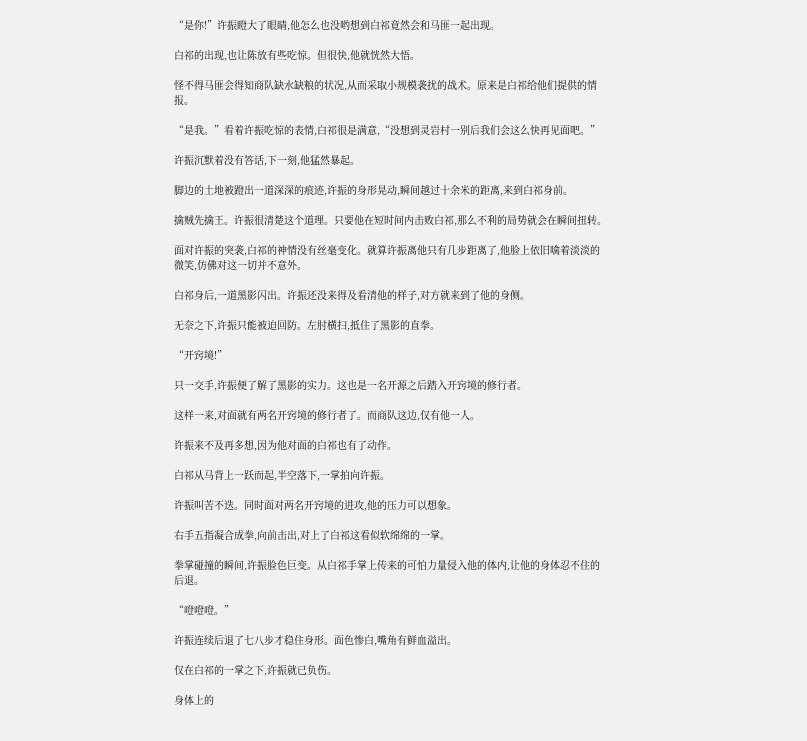“是你!”许振瞪大了眼睛,他怎么也没哟想到白祁竟然会和马匪一起出现。

白祁的出现,也让陈放有些吃惊。但很快,他就恍然大悟。

怪不得马匪会得知商队缺水缺粮的状况,从而采取小规模袭扰的战术。原来是白祁给他们提供的情报。

“是我。”看着许振吃惊的表情,白祁很是满意,“没想到灵岩村一别后我们会这么快再见面吧。”

许振沉默着没有答话,下一刻,他猛然暴起。

脚边的土地被蹬出一道深深的痕迹,许振的身形晃动,瞬间越过十余米的距离,来到白祁身前。

擒贼先擒王。许振很清楚这个道理。只要他在短时间内击败白祁,那么不利的局势就会在瞬间扭转。

面对许振的突袭,白祁的神情没有丝毫变化。就算许振离他只有几步距离了,他脸上依旧噙着淡淡的微笑,仿佛对这一切并不意外。

白祁身后,一道黑影闪出。许振还没来得及看清他的样子,对方就来到了他的身侧。

无奈之下,许振只能被迫回防。左肘横扫,抵住了黑影的直拳。

“开窍境!”

只一交手,许振便了解了黑影的实力。这也是一名开源之后踏入开窍境的修行者。

这样一来,对面就有两名开窍境的修行者了。而商队这边,仅有他一人。

许振来不及再多想,因为他对面的白祁也有了动作。

白祁从马背上一跃而起,半空落下,一掌拍向许振。

许振叫苦不迭。同时面对两名开窍境的进攻,他的压力可以想象。

右手五指凝合成拳,向前击出,对上了白祁这看似软绵绵的一掌。

拳掌碰撞的瞬间,许振脸色巨变。从白祁手掌上传来的可怕力量侵入他的体内,让他的身体忍不住的后退。

“噔噔噔。”

许振连续后退了七八步才稳住身形。面色惨白,嘴角有鲜血溢出。

仅在白祁的一掌之下,许振就已负伤。

身体上的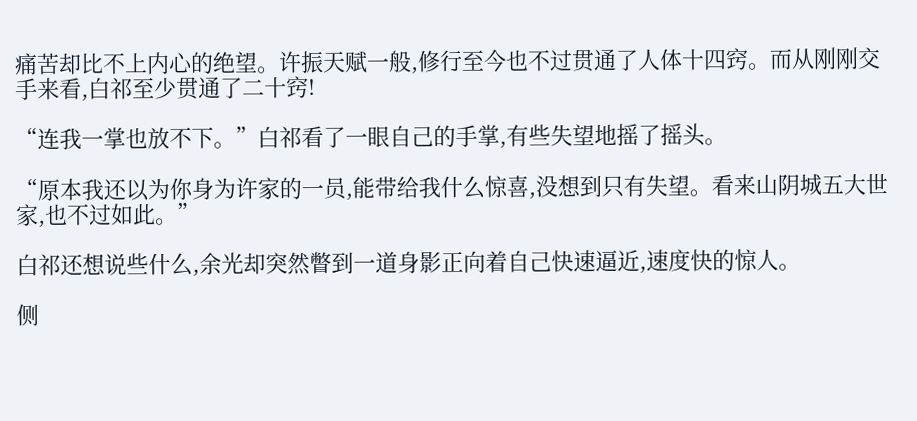痛苦却比不上内心的绝望。许振天赋一般,修行至今也不过贯通了人体十四窍。而从刚刚交手来看,白祁至少贯通了二十窍!

“连我一掌也放不下。”白祁看了一眼自己的手掌,有些失望地摇了摇头。

“原本我还以为你身为许家的一员,能带给我什么惊喜,没想到只有失望。看来山阴城五大世家,也不过如此。”

白祁还想说些什么,余光却突然瞥到一道身影正向着自己快速逼近,速度快的惊人。

侧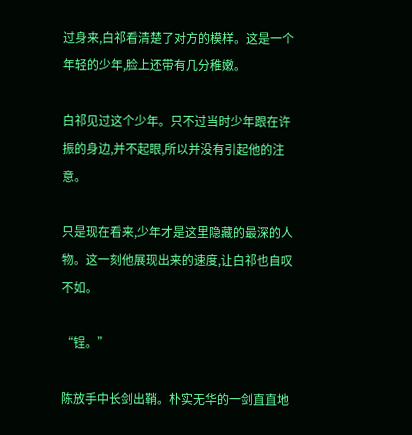过身来,白祁看清楚了对方的模样。这是一个年轻的少年,脸上还带有几分稚嫩。

白祁见过这个少年。只不过当时少年跟在许振的身边,并不起眼,所以并没有引起他的注意。

只是现在看来,少年才是这里隐藏的最深的人物。这一刻他展现出来的速度,让白祁也自叹不如。

“锃。”

陈放手中长剑出鞘。朴实无华的一剑直直地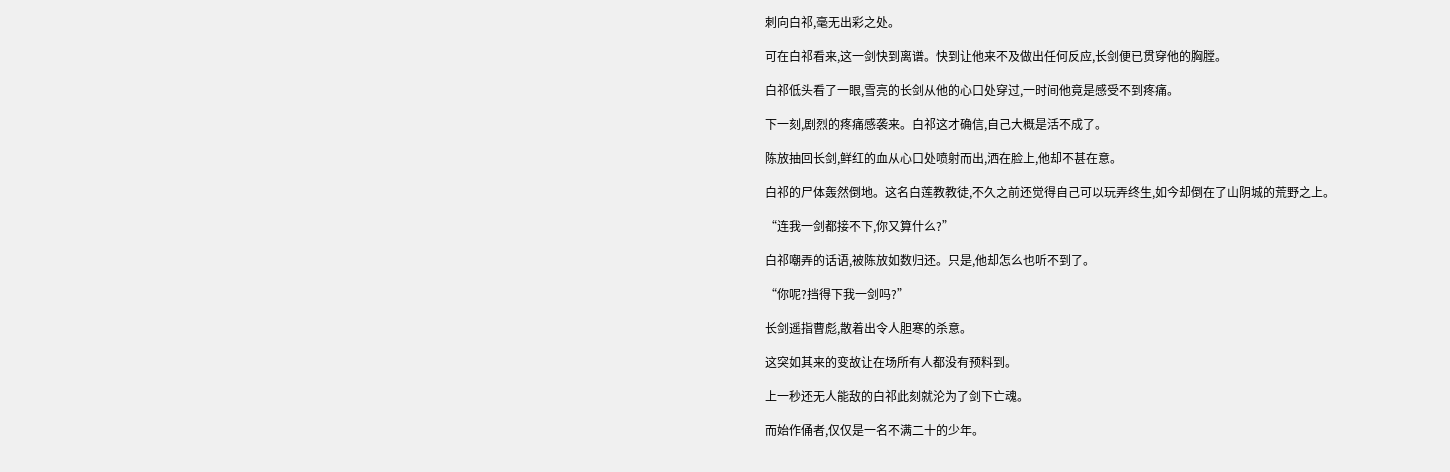刺向白祁,毫无出彩之处。

可在白祁看来,这一剑快到离谱。快到让他来不及做出任何反应,长剑便已贯穿他的胸膛。

白祁低头看了一眼,雪亮的长剑从他的心口处穿过,一时间他竟是感受不到疼痛。

下一刻,剧烈的疼痛感袭来。白祁这才确信,自己大概是活不成了。

陈放抽回长剑,鲜红的血从心口处喷射而出,洒在脸上,他却不甚在意。

白祁的尸体轰然倒地。这名白莲教教徒,不久之前还觉得自己可以玩弄终生,如今却倒在了山阴城的荒野之上。

“连我一剑都接不下,你又算什么?”

白祁嘲弄的话语,被陈放如数归还。只是,他却怎么也听不到了。

“你呢?挡得下我一剑吗?”

长剑遥指曹彪,散着出令人胆寒的杀意。

这突如其来的变故让在场所有人都没有预料到。

上一秒还无人能敌的白祁此刻就沦为了剑下亡魂。

而始作俑者,仅仅是一名不满二十的少年。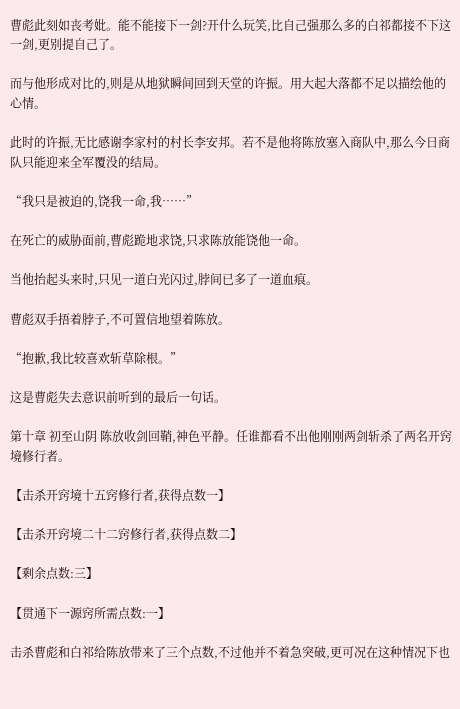曹彪此刻如丧考妣。能不能接下一剑?开什么玩笑,比自己强那么多的白祁都接不下这一剑,更别提自己了。

而与他形成对比的,则是从地狱瞬间回到天堂的许振。用大起大落都不足以描绘他的心情。

此时的许振,无比感谢李家村的村长李安邦。若不是他将陈放塞入商队中,那么今日商队只能迎来全军覆没的结局。

“我只是被迫的,饶我一命,我……”

在死亡的威胁面前,曹彪跪地求饶,只求陈放能饶他一命。

当他抬起头来时,只见一道白光闪过,脖间已多了一道血痕。

曹彪双手捂着脖子,不可置信地望着陈放。

“抱歉,我比较喜欢斩草除根。”

这是曹彪失去意识前听到的最后一句话。

第十章 初至山阴 陈放收剑回鞘,神色平静。任谁都看不出他刚刚两剑斩杀了两名开窍境修行者。

【击杀开窍境十五窍修行者,获得点数一】

【击杀开窍境二十二窍修行者,获得点数二】

【剩余点数:三】

【贯通下一源窍所需点数:一】

击杀曹彪和白祁给陈放带来了三个点数,不过他并不着急突破,更可况在这种情况下也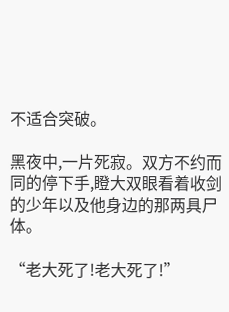不适合突破。

黑夜中,一片死寂。双方不约而同的停下手,瞪大双眼看着收剑的少年以及他身边的那两具尸体。

“老大死了!老大死了!”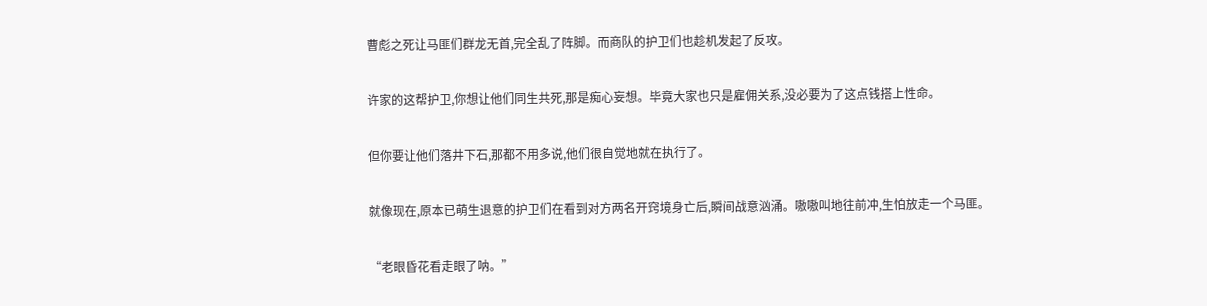曹彪之死让马匪们群龙无首,完全乱了阵脚。而商队的护卫们也趁机发起了反攻。

许家的这帮护卫,你想让他们同生共死,那是痴心妄想。毕竟大家也只是雇佣关系,没必要为了这点钱搭上性命。

但你要让他们落井下石,那都不用多说,他们很自觉地就在执行了。

就像现在,原本已萌生退意的护卫们在看到对方两名开窍境身亡后,瞬间战意汹涌。嗷嗷叫地往前冲,生怕放走一个马匪。

“老眼昏花看走眼了呐。”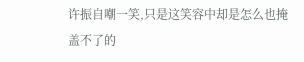许振自嘲一笑,只是这笑容中却是怎么也掩盖不了的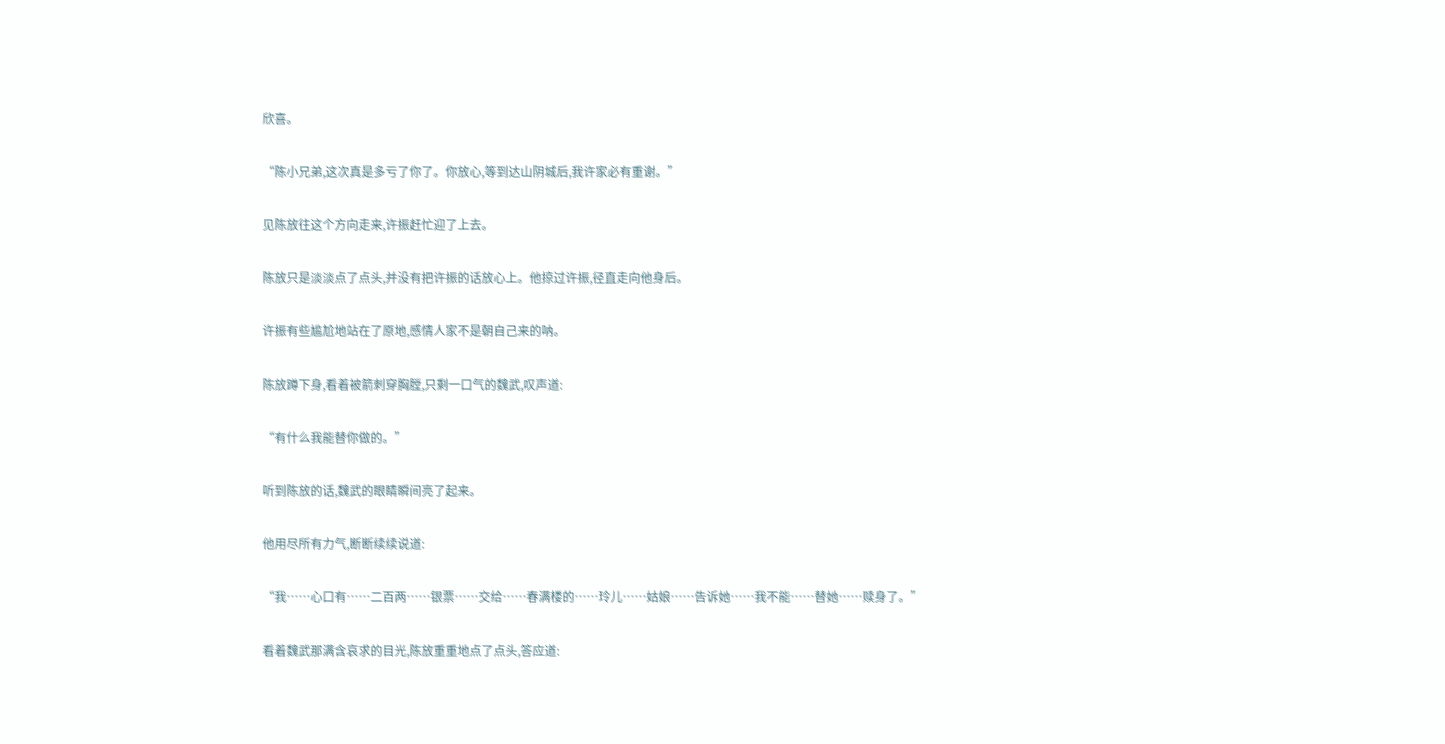欣喜。

“陈小兄弟,这次真是多亏了你了。你放心,等到达山阴城后,我许家必有重谢。”

见陈放往这个方向走来,许振赶忙迎了上去。

陈放只是淡淡点了点头,并没有把许振的话放心上。他掠过许振,径直走向他身后。

许振有些尴尬地站在了原地,感情人家不是朝自己来的呐。

陈放蹲下身,看着被箭刺穿胸膛,只剩一口气的魏武,叹声道:

“有什么我能替你做的。”

听到陈放的话,魏武的眼睛瞬间亮了起来。

他用尽所有力气,断断续续说道:

“我……心口有……二百两……银票……交给……春满楼的……玲儿……姑娘……告诉她……我不能……替她……赎身了。”

看着魏武那满含哀求的目光,陈放重重地点了点头,答应道: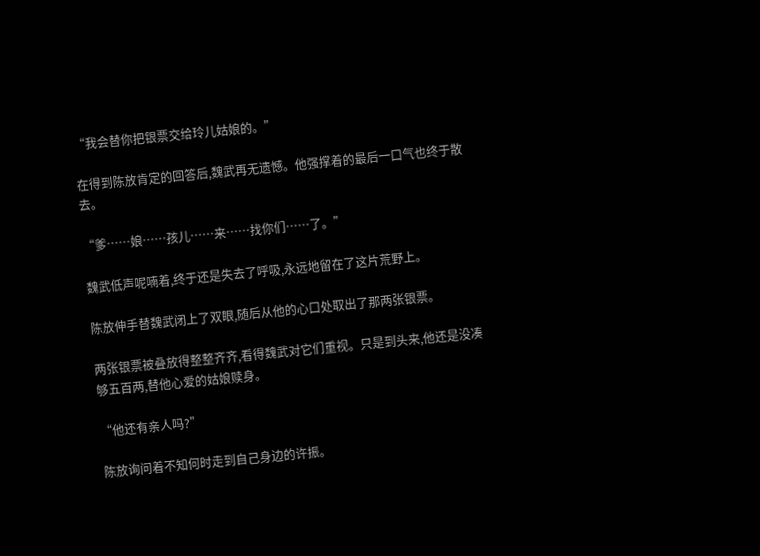“我会替你把银票交给玲儿姑娘的。”

在得到陈放肯定的回答后,魏武再无遗憾。他强撑着的最后一口气也终于散去。

“爹……娘……孩儿……来……找你们……了。”

魏武低声呢喃着,终于还是失去了呼吸,永远地留在了这片荒野上。

陈放伸手替魏武闭上了双眼,随后从他的心口处取出了那两张银票。

两张银票被叠放得整整齐齐,看得魏武对它们重视。只是到头来,他还是没凑够五百两,替他心爱的姑娘赎身。

“他还有亲人吗?”

陈放询问着不知何时走到自己身边的许振。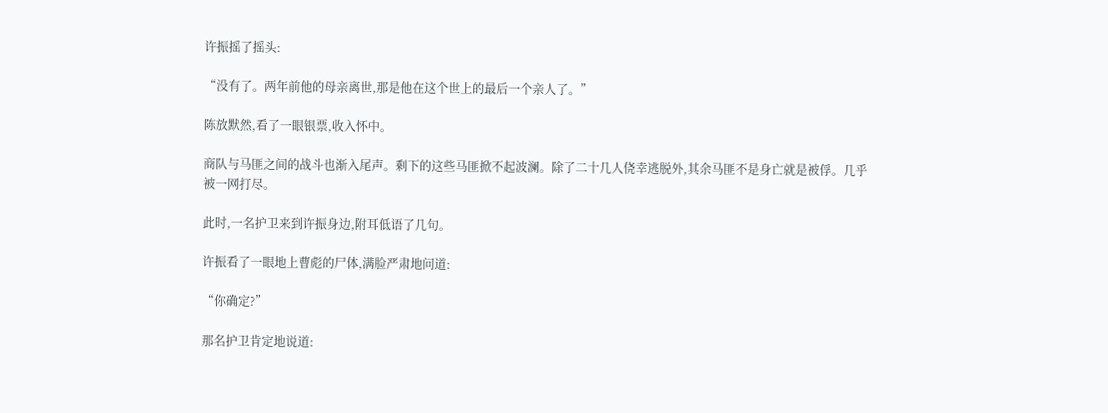许振摇了摇头:

“没有了。两年前他的母亲离世,那是他在这个世上的最后一个亲人了。”

陈放默然,看了一眼银票,收入怀中。

商队与马匪之间的战斗也渐入尾声。剩下的这些马匪掀不起波澜。除了二十几人侥幸逃脱外,其余马匪不是身亡就是被俘。几乎被一网打尽。

此时,一名护卫来到许振身边,附耳低语了几句。

许振看了一眼地上曹彪的尸体,满脸严肃地问道:

“你确定?”

那名护卫肯定地说道: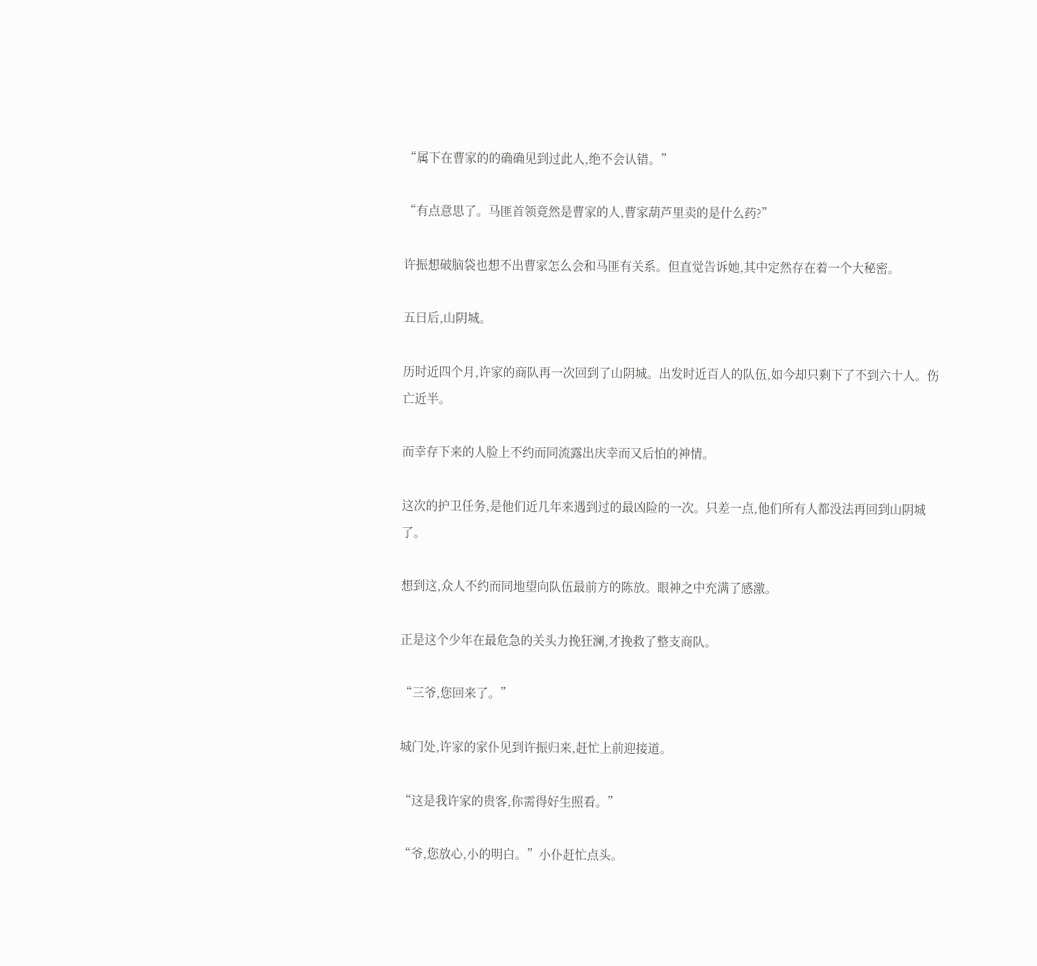“属下在曹家的的确确见到过此人,绝不会认错。”

“有点意思了。马匪首领竟然是曹家的人,曹家葫芦里卖的是什么药?”

许振想破脑袋也想不出曹家怎么会和马匪有关系。但直觉告诉她,其中定然存在着一个大秘密。

五日后,山阴城。

历时近四个月,许家的商队再一次回到了山阴城。出发时近百人的队伍,如今却只剩下了不到六十人。伤亡近半。

而幸存下来的人脸上不约而同流露出庆幸而又后怕的神情。

这次的护卫任务,是他们近几年来遇到过的最凶险的一次。只差一点,他们所有人都没法再回到山阴城了。

想到这,众人不约而同地望向队伍最前方的陈放。眼神之中充满了感激。

正是这个少年在最危急的关头力挽狂澜,才挽救了整支商队。

“三爷,您回来了。”

城门处,许家的家仆见到许振归来,赶忙上前迎接道。

“这是我许家的贵客,你需得好生照看。”

“爷,您放心,小的明白。”小仆赶忙点头。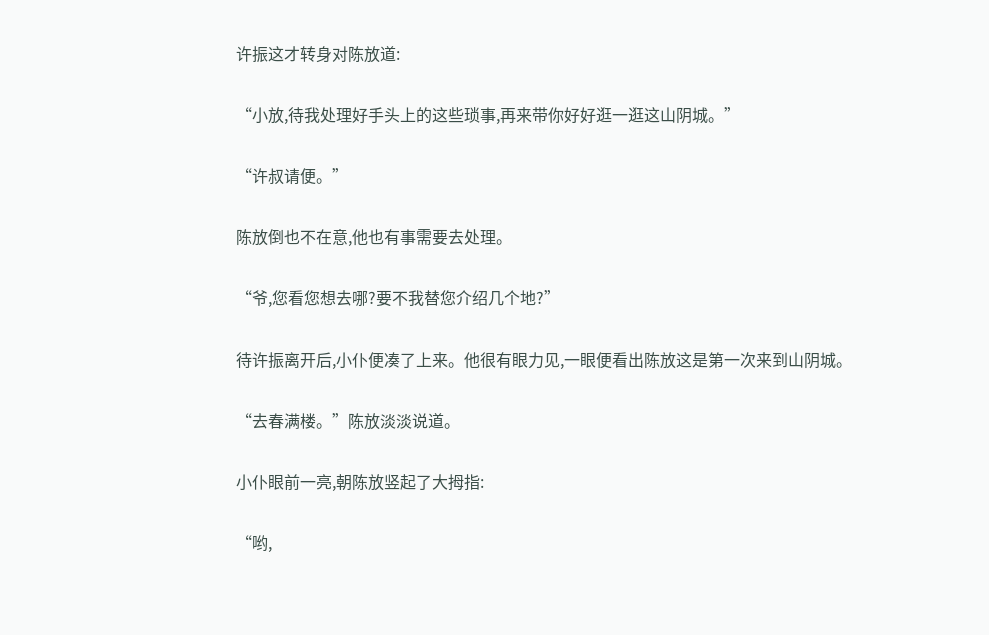许振这才转身对陈放道:

“小放,待我处理好手头上的这些琐事,再来带你好好逛一逛这山阴城。”

“许叔请便。”

陈放倒也不在意,他也有事需要去处理。

“爷,您看您想去哪?要不我替您介绍几个地?”

待许振离开后,小仆便凑了上来。他很有眼力见,一眼便看出陈放这是第一次来到山阴城。

“去春满楼。”陈放淡淡说道。

小仆眼前一亮,朝陈放竖起了大拇指:

“哟,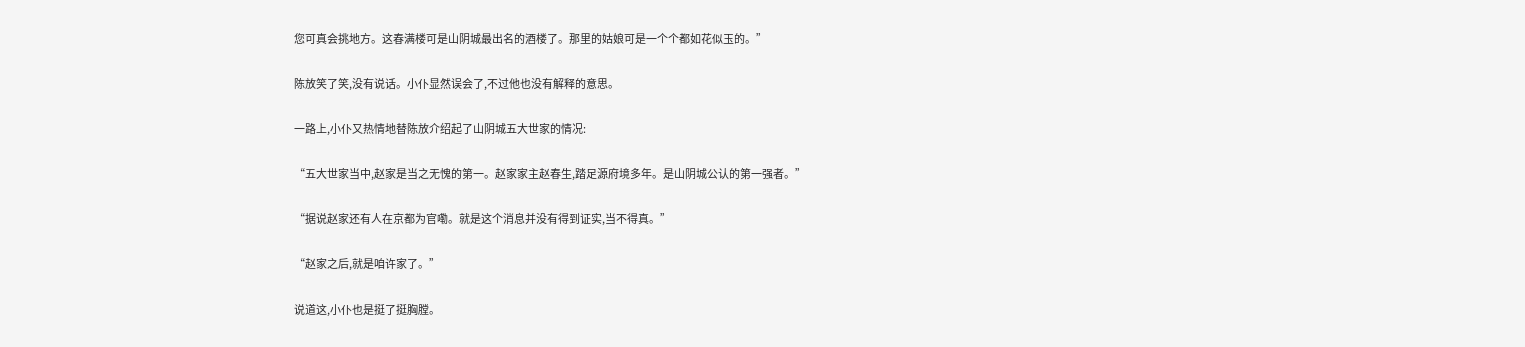您可真会挑地方。这春满楼可是山阴城最出名的酒楼了。那里的姑娘可是一个个都如花似玉的。”

陈放笑了笑,没有说话。小仆显然误会了,不过他也没有解释的意思。

一路上,小仆又热情地替陈放介绍起了山阴城五大世家的情况:

“五大世家当中,赵家是当之无愧的第一。赵家家主赵春生,踏足源府境多年。是山阴城公认的第一强者。”

“据说赵家还有人在京都为官嘞。就是这个消息并没有得到证实,当不得真。”

“赵家之后,就是咱许家了。”

说道这,小仆也是挺了挺胸膛。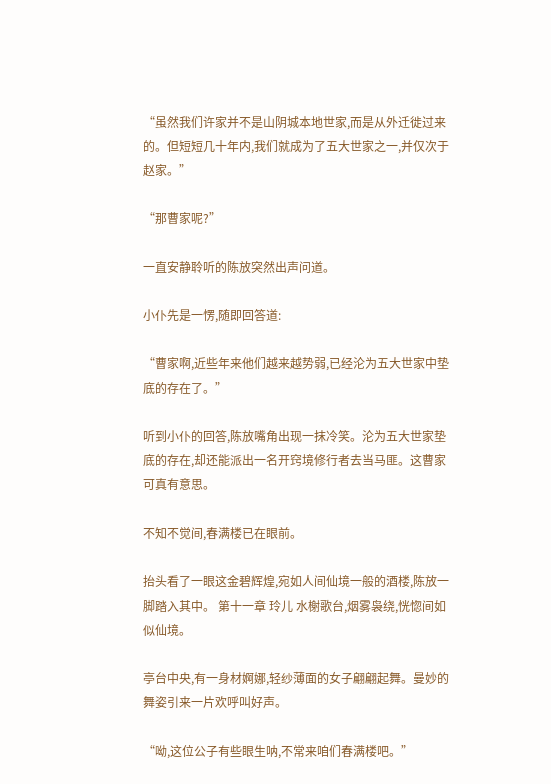“虽然我们许家并不是山阴城本地世家,而是从外迁徙过来的。但短短几十年内,我们就成为了五大世家之一,并仅次于赵家。”

“那曹家呢?”

一直安静聆听的陈放突然出声问道。

小仆先是一愣,随即回答道:

“曹家啊,近些年来他们越来越势弱,已经沦为五大世家中垫底的存在了。”

听到小仆的回答,陈放嘴角出现一抹冷笑。沦为五大世家垫底的存在,却还能派出一名开窍境修行者去当马匪。这曹家可真有意思。

不知不觉间,春满楼已在眼前。

抬头看了一眼这金碧辉煌,宛如人间仙境一般的酒楼,陈放一脚踏入其中。 第十一章 玲儿 水榭歌台,烟雾袅绕,恍惚间如似仙境。

亭台中央,有一身材婀娜,轻纱薄面的女子翩翩起舞。曼妙的舞姿引来一片欢呼叫好声。

“呦,这位公子有些眼生呐,不常来咱们春满楼吧。”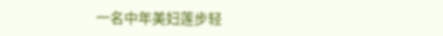一名中年美妇莲步轻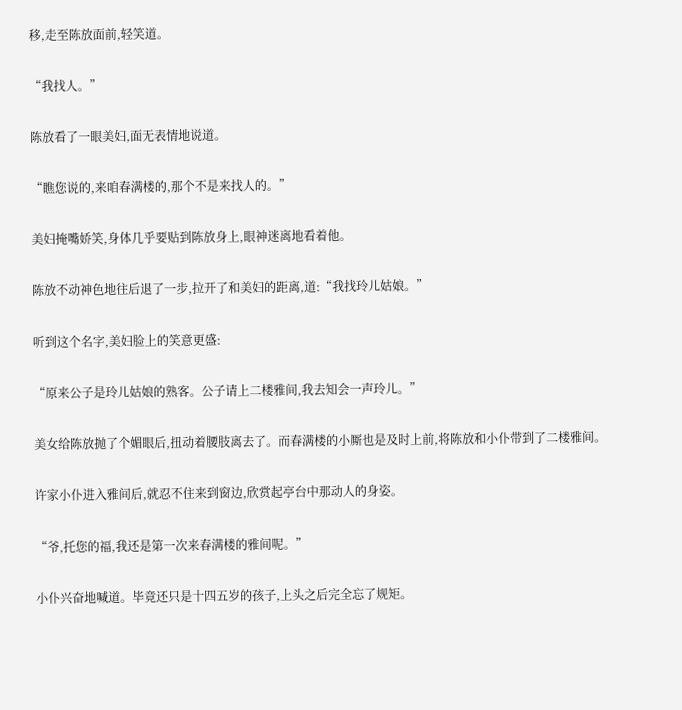移,走至陈放面前,轻笑道。

“我找人。”

陈放看了一眼美妇,面无表情地说道。

“瞧您说的,来咱春满楼的,那个不是来找人的。”

美妇掩嘴娇笑,身体几乎要贴到陈放身上,眼神迷离地看着他。

陈放不动神色地往后退了一步,拉开了和美妇的距离,道:“我找玲儿姑娘。”

听到这个名字,美妇脸上的笑意更盛:

“原来公子是玲儿姑娘的熟客。公子请上二楼雅间,我去知会一声玲儿。”

美女给陈放抛了个媚眼后,扭动着腰肢离去了。而春满楼的小厮也是及时上前,将陈放和小仆带到了二楼雅间。

许家小仆进入雅间后,就忍不住来到窗边,欣赏起亭台中那动人的身姿。

“爷,托您的福,我还是第一次来春满楼的雅间呢。”

小仆兴奋地喊道。毕竟还只是十四五岁的孩子,上头之后完全忘了规矩。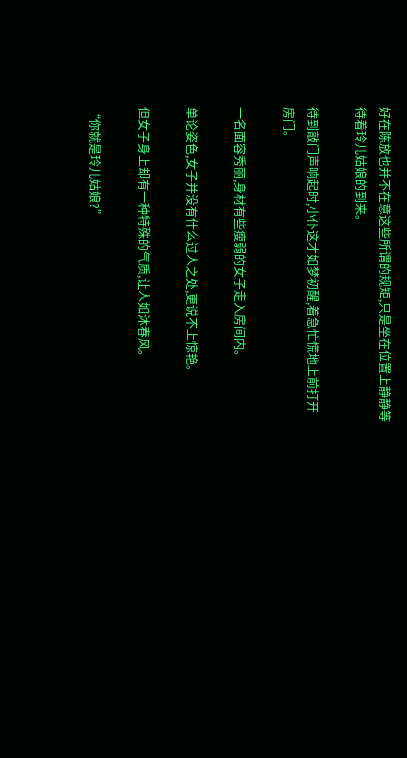好在陈放也并不在意这些所谓的规矩,只是坐在位置上静静等待着玲儿姑娘的到来。

待到敲门声响起时,小仆这才如梦初醒,着急忙慌地上前打开房门。

一名面容秀丽,身材有些瘦弱的女子走入房间内。

单论姿色,女子并没有什么过人之处,更说不上惊艳。

但女子身上却有一种特殊的气质,让人如沐春风。

“你就是玲儿姑娘?”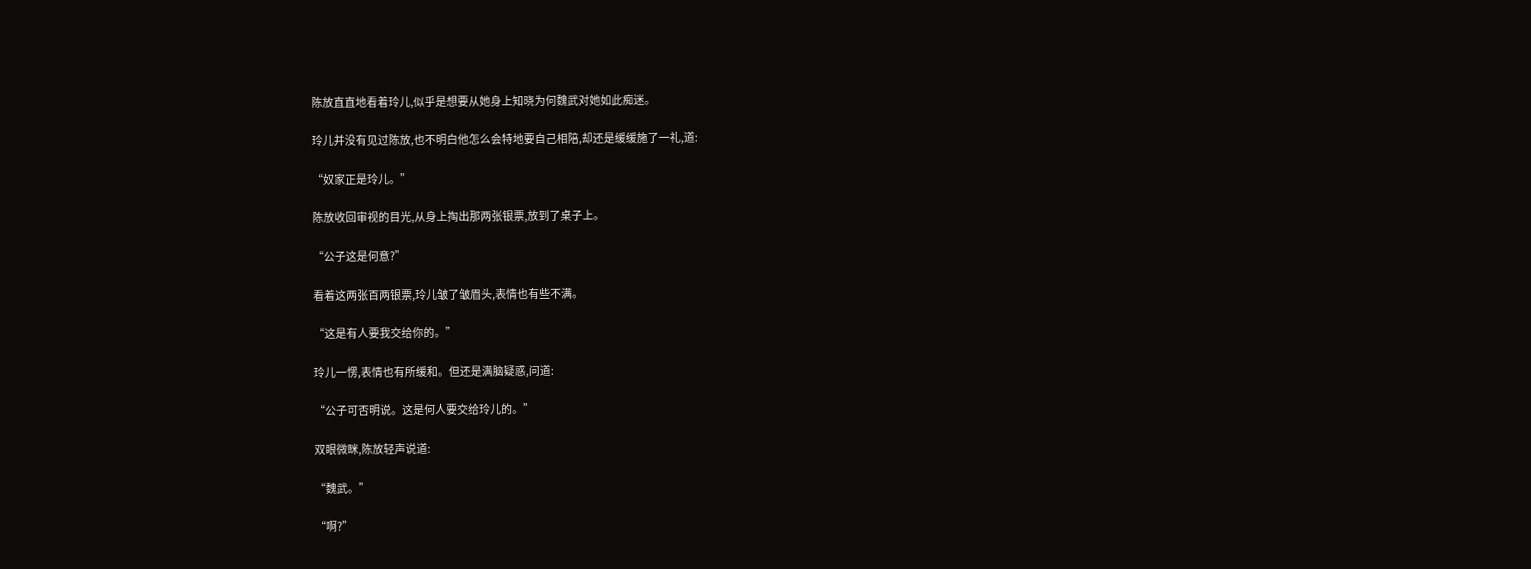陈放直直地看着玲儿,似乎是想要从她身上知晓为何魏武对她如此痴迷。

玲儿并没有见过陈放,也不明白他怎么会特地要自己相陪,却还是缓缓施了一礼,道:

“奴家正是玲儿。”

陈放收回审视的目光,从身上掏出那两张银票,放到了桌子上。

“公子这是何意?”

看着这两张百两银票,玲儿皱了皱眉头,表情也有些不满。

“这是有人要我交给你的。”

玲儿一愣,表情也有所缓和。但还是满脑疑惑,问道:

“公子可否明说。这是何人要交给玲儿的。”

双眼微眯,陈放轻声说道:

“魏武。”

“啊?”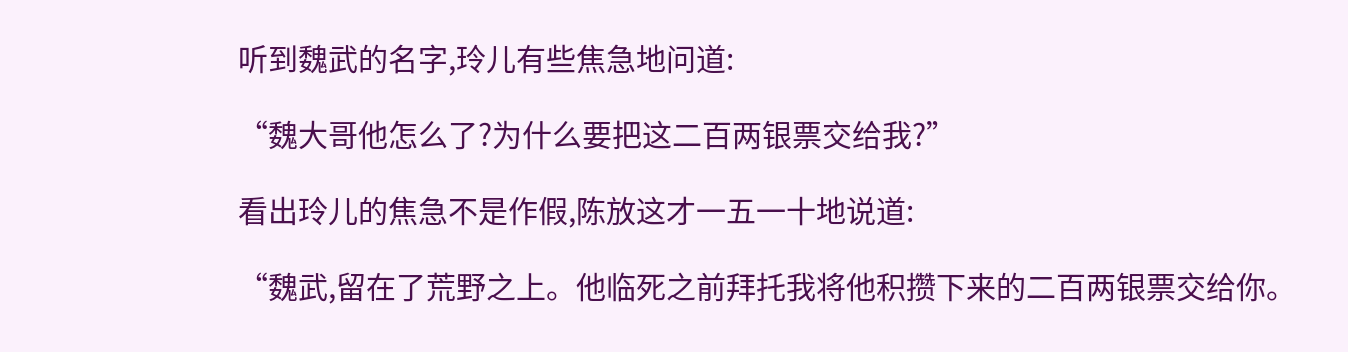听到魏武的名字,玲儿有些焦急地问道:

“魏大哥他怎么了?为什么要把这二百两银票交给我?”

看出玲儿的焦急不是作假,陈放这才一五一十地说道:

“魏武,留在了荒野之上。他临死之前拜托我将他积攒下来的二百两银票交给你。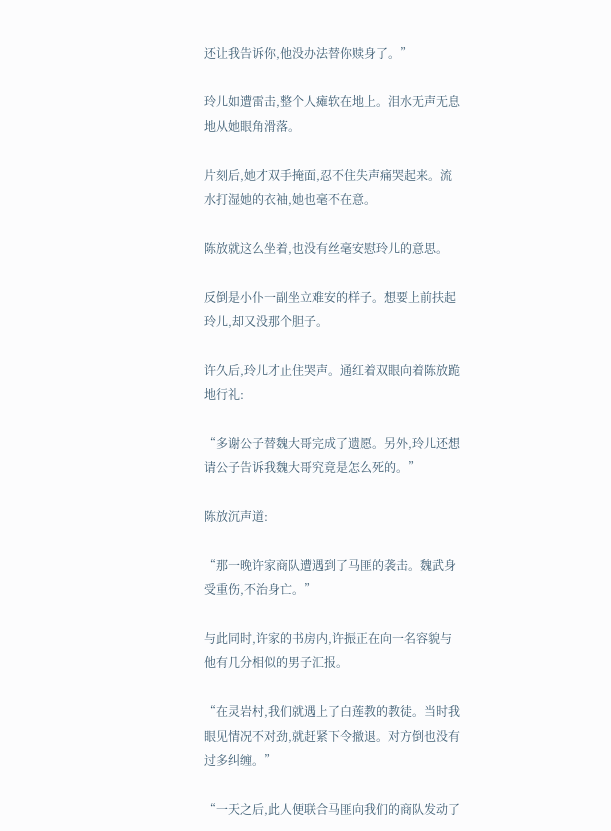还让我告诉你,他没办法替你赎身了。”

玲儿如遭雷击,整个人瘫软在地上。泪水无声无息地从她眼角滑落。

片刻后,她才双手掩面,忍不住失声痛哭起来。流水打湿她的衣袖,她也毫不在意。

陈放就这么坐着,也没有丝毫安慰玲儿的意思。

反倒是小仆一副坐立难安的样子。想要上前扶起玲儿,却又没那个胆子。

许久后,玲儿才止住哭声。通红着双眼向着陈放跪地行礼:

“多谢公子替魏大哥完成了遗愿。另外,玲儿还想请公子告诉我魏大哥究竟是怎么死的。”

陈放沉声道:

“那一晚许家商队遭遇到了马匪的袭击。魏武身受重伤,不治身亡。”

与此同时,许家的书房内,许振正在向一名容貌与他有几分相似的男子汇报。

“在灵岩村,我们就遇上了白莲教的教徒。当时我眼见情况不对劲,就赶紧下令撤退。对方倒也没有过多纠缠。”

“一天之后,此人便联合马匪向我们的商队发动了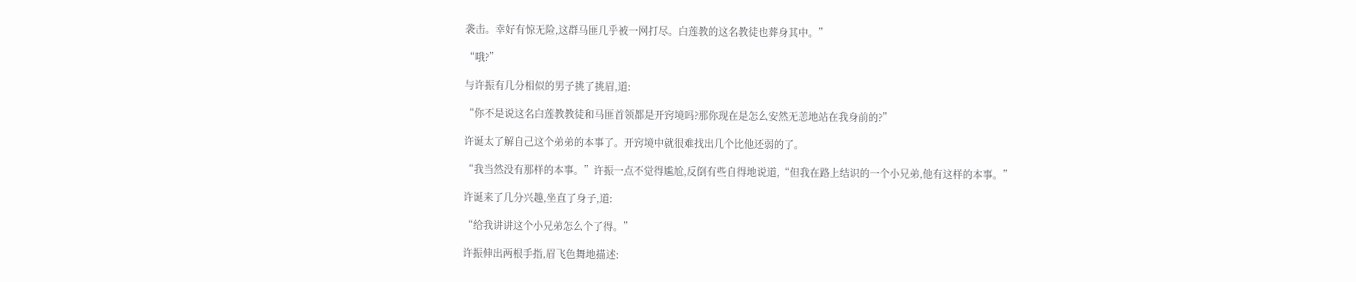袭击。幸好有惊无险,这群马匪几乎被一网打尽。白莲教的这名教徒也葬身其中。”

“哦?”

与许振有几分相似的男子挑了挑眉,道:

“你不是说这名白莲教教徒和马匪首领都是开窍境吗?那你现在是怎么安然无恙地站在我身前的?”

许诞太了解自己这个弟弟的本事了。开窍境中就很难找出几个比他还弱的了。

“我当然没有那样的本事。”许振一点不觉得尴尬,反倒有些自得地说道,“但我在路上结识的一个小兄弟,他有这样的本事。”

许诞来了几分兴趣,坐直了身子,道:

“给我讲讲这个小兄弟怎么个了得。”

许振伸出两根手指,眉飞色舞地描述: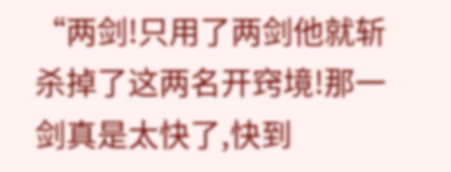“两剑!只用了两剑他就斩杀掉了这两名开窍境!那一剑真是太快了,快到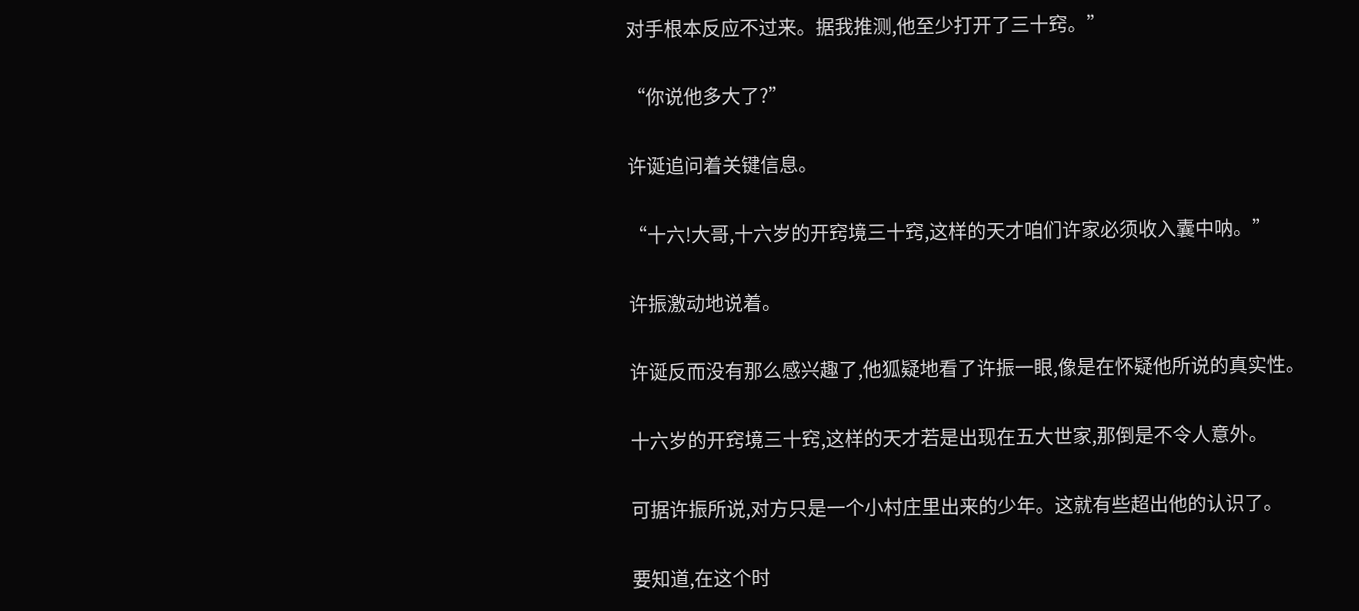对手根本反应不过来。据我推测,他至少打开了三十窍。”

“你说他多大了?”

许诞追问着关键信息。

“十六!大哥,十六岁的开窍境三十窍,这样的天才咱们许家必须收入囊中呐。”

许振激动地说着。

许诞反而没有那么感兴趣了,他狐疑地看了许振一眼,像是在怀疑他所说的真实性。

十六岁的开窍境三十窍,这样的天才若是出现在五大世家,那倒是不令人意外。

可据许振所说,对方只是一个小村庄里出来的少年。这就有些超出他的认识了。

要知道,在这个时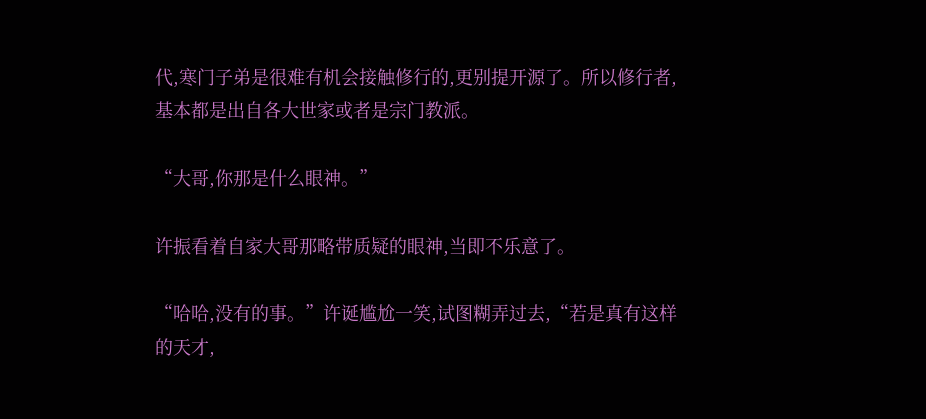代,寒门子弟是很难有机会接触修行的,更别提开源了。所以修行者,基本都是出自各大世家或者是宗门教派。

“大哥,你那是什么眼神。”

许振看着自家大哥那略带质疑的眼神,当即不乐意了。

“哈哈,没有的事。”许诞尴尬一笑,试图糊弄过去,“若是真有这样的天才,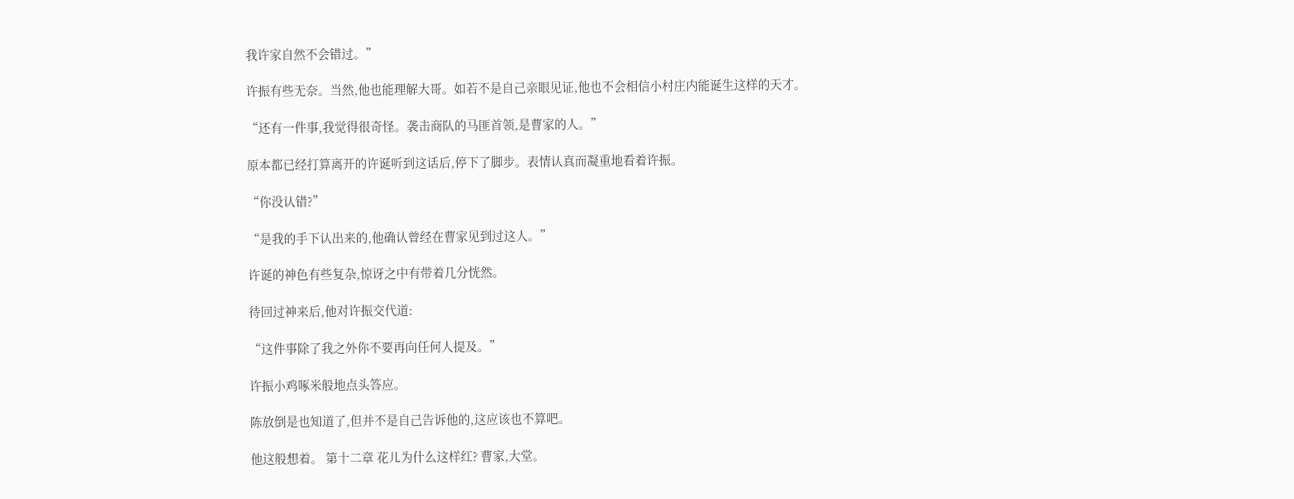我许家自然不会错过。”

许振有些无奈。当然,他也能理解大哥。如若不是自己亲眼见证,他也不会相信小村庄内能诞生这样的天才。

“还有一件事,我觉得很奇怪。袭击商队的马匪首领,是曹家的人。”

原本都已经打算离开的许诞听到这话后,停下了脚步。表情认真而凝重地看着许振。

“你没认错?”

“是我的手下认出来的,他确认曾经在曹家见到过这人。”

许诞的神色有些复杂,惊讶之中有带着几分恍然。

待回过神来后,他对许振交代道:

“这件事除了我之外你不要再向任何人提及。”

许振小鸡啄米般地点头答应。

陈放倒是也知道了,但并不是自己告诉他的,这应该也不算吧。

他这般想着。 第十二章 花儿为什么这样红? 曹家,大堂。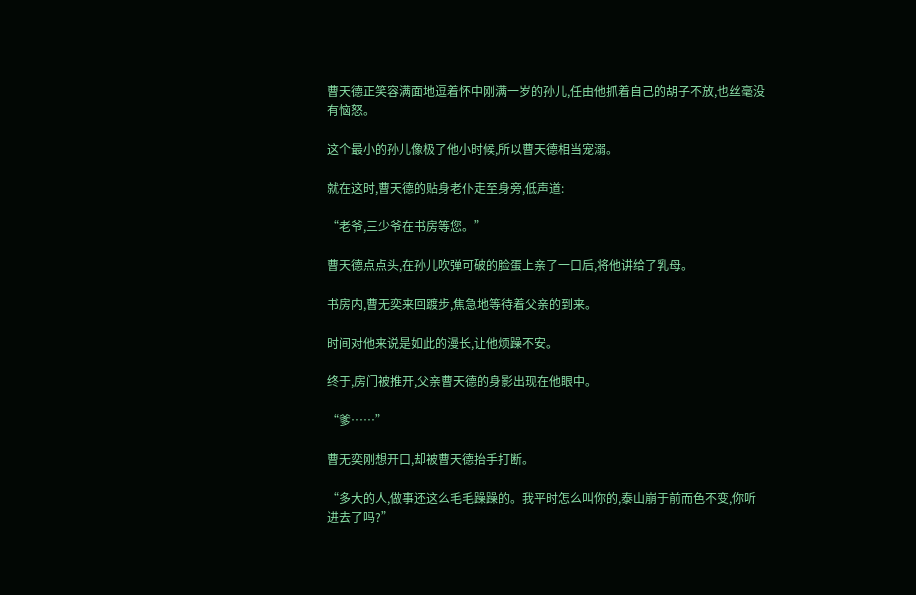曹天德正笑容满面地逗着怀中刚满一岁的孙儿,任由他抓着自己的胡子不放,也丝毫没有恼怒。

这个最小的孙儿像极了他小时候,所以曹天德相当宠溺。

就在这时,曹天德的贴身老仆走至身旁,低声道:

“老爷,三少爷在书房等您。”

曹天德点点头,在孙儿吹弹可破的脸蛋上亲了一口后,将他讲给了乳母。

书房内,曹无奕来回踱步,焦急地等待着父亲的到来。

时间对他来说是如此的漫长,让他烦躁不安。

终于,房门被推开,父亲曹天德的身影出现在他眼中。

“爹……”

曹无奕刚想开口,却被曹天德抬手打断。

“多大的人,做事还这么毛毛躁躁的。我平时怎么叫你的,泰山崩于前而色不变,你听进去了吗?”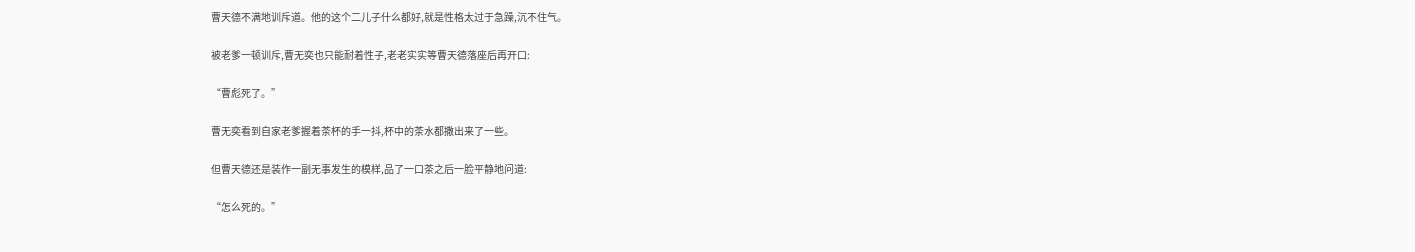曹天德不满地训斥道。他的这个二儿子什么都好,就是性格太过于急躁,沉不住气。

被老爹一顿训斥,曹无奕也只能耐着性子,老老实实等曹天德落座后再开口:

“曹彪死了。”

曹无奕看到自家老爹握着茶杯的手一抖,杯中的茶水都撒出来了一些。

但曹天德还是装作一副无事发生的模样,品了一口茶之后一脸平静地问道:

“怎么死的。”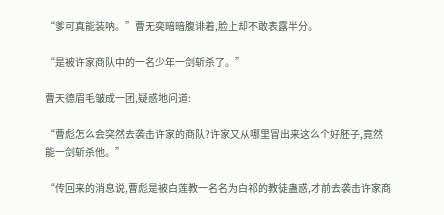“爹可真能装呐。”曹无奕暗暗腹诽着,脸上却不敢表露半分。

“是被许家商队中的一名少年一剑斩杀了。”

曹天德眉毛皱成一团,疑惑地问道:

“曹彪怎么会突然去袭击许家的商队?许家又从哪里冒出来这么个好胚子,竟然能一剑斩杀他。”

“传回来的消息说,曹彪是被白莲教一名名为白祁的教徒蛊惑,才前去袭击许家商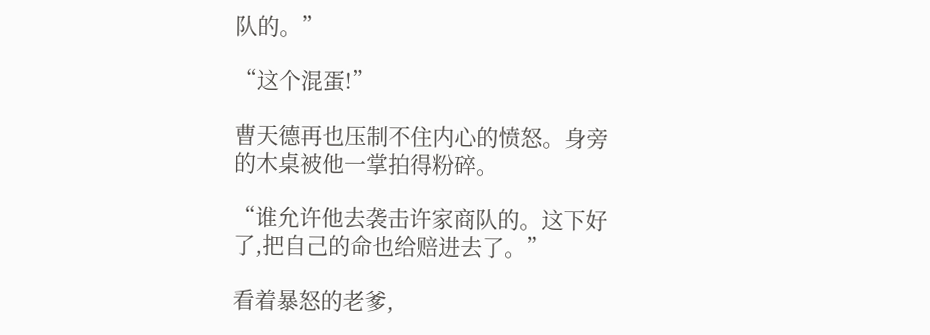队的。”

“这个混蛋!”

曹天德再也压制不住内心的愤怒。身旁的木桌被他一掌拍得粉碎。

“谁允许他去袭击许家商队的。这下好了,把自己的命也给赔进去了。”

看着暴怒的老爹,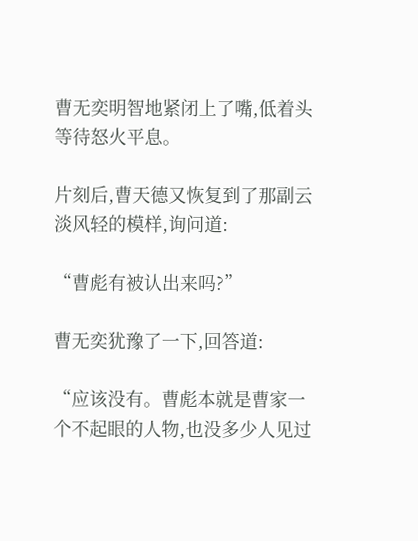曹无奕明智地紧闭上了嘴,低着头等待怒火平息。

片刻后,曹天德又恢复到了那副云淡风轻的模样,询问道:

“曹彪有被认出来吗?”

曹无奕犹豫了一下,回答道:

“应该没有。曹彪本就是曹家一个不起眼的人物,也没多少人见过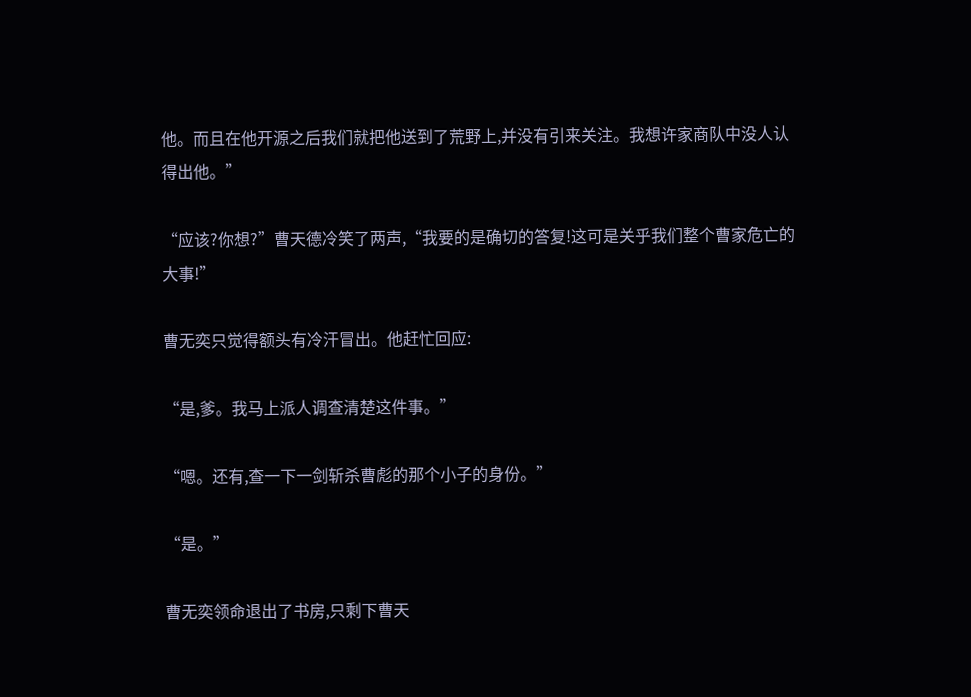他。而且在他开源之后我们就把他送到了荒野上,并没有引来关注。我想许家商队中没人认得出他。”

“应该?你想?”曹天德冷笑了两声,“我要的是确切的答复!这可是关乎我们整个曹家危亡的大事!”

曹无奕只觉得额头有冷汗冒出。他赶忙回应:

“是,爹。我马上派人调查清楚这件事。”

“嗯。还有,查一下一剑斩杀曹彪的那个小子的身份。”

“是。”

曹无奕领命退出了书房,只剩下曹天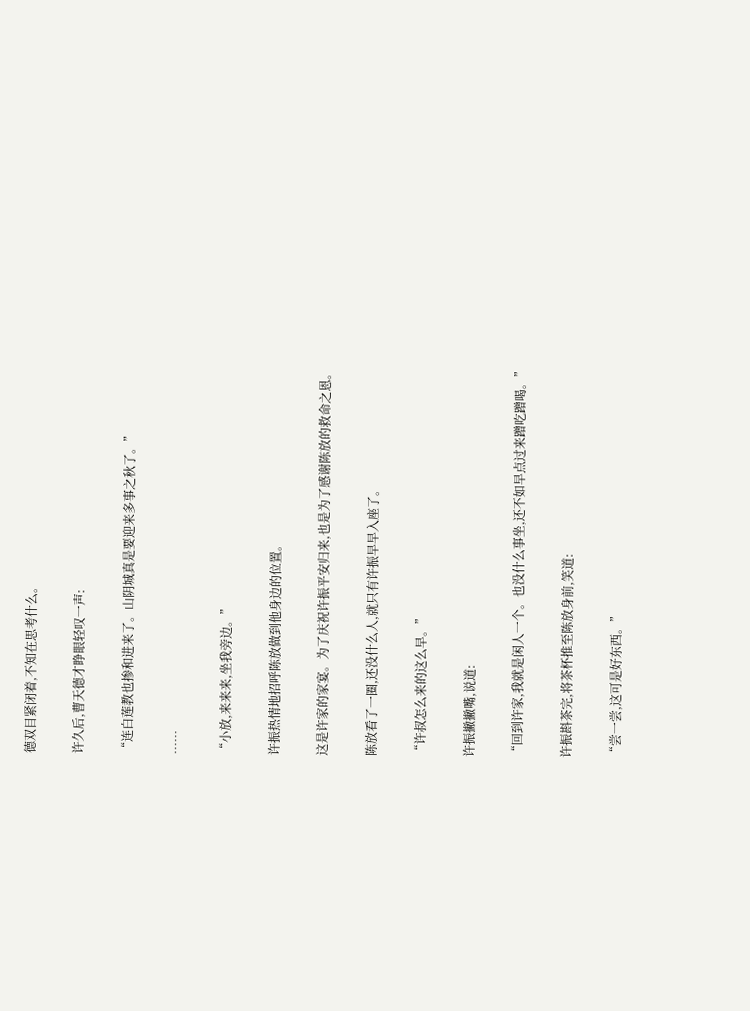德双目紧闭着,不知在思考什么。

许久后,曹天德才睁眼轻叹一声:

“连白莲教也掺和进来了。山阴城真是要迎来多事之秋了。”

……

“小放,来来来,坐我旁边。”

许振热情地招呼陈放做到他身边的位置。

这是许家的家宴。为了庆祝许振平安归来,也是为了感谢陈放的救命之恩。

陈放看了一圈,还没什么人,就只有许振早早入座了。

“许叔怎么来的这么早。”

许振撇撇嘴,说道:

“回到许家,我就是闲人一个。也没什么事坐,还不如早点过来蹭吃蹭喝。”

许振斟茶完,将茶杯推至陈放身前,笑道:

“尝一尝,这可是好东西。”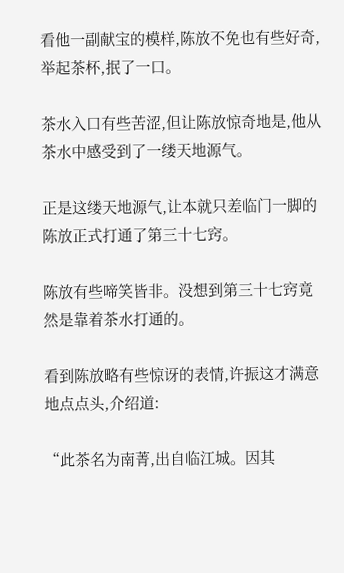看他一副献宝的模样,陈放不免也有些好奇,举起茶杯,抿了一口。

茶水入口有些苦涩,但让陈放惊奇地是,他从茶水中感受到了一缕天地源气。

正是这缕天地源气,让本就只差临门一脚的陈放正式打通了第三十七窍。

陈放有些啼笑皆非。没想到第三十七窍竟然是靠着茶水打通的。

看到陈放略有些惊讶的表情,许振这才满意地点点头,介绍道:

“此茶名为南菁,出自临江城。因其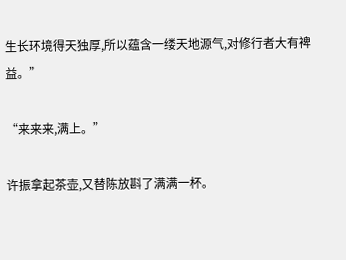生长环境得天独厚,所以蕴含一缕天地源气,对修行者大有裨益。”

“来来来,满上。”

许振拿起茶壶,又替陈放斟了满满一杯。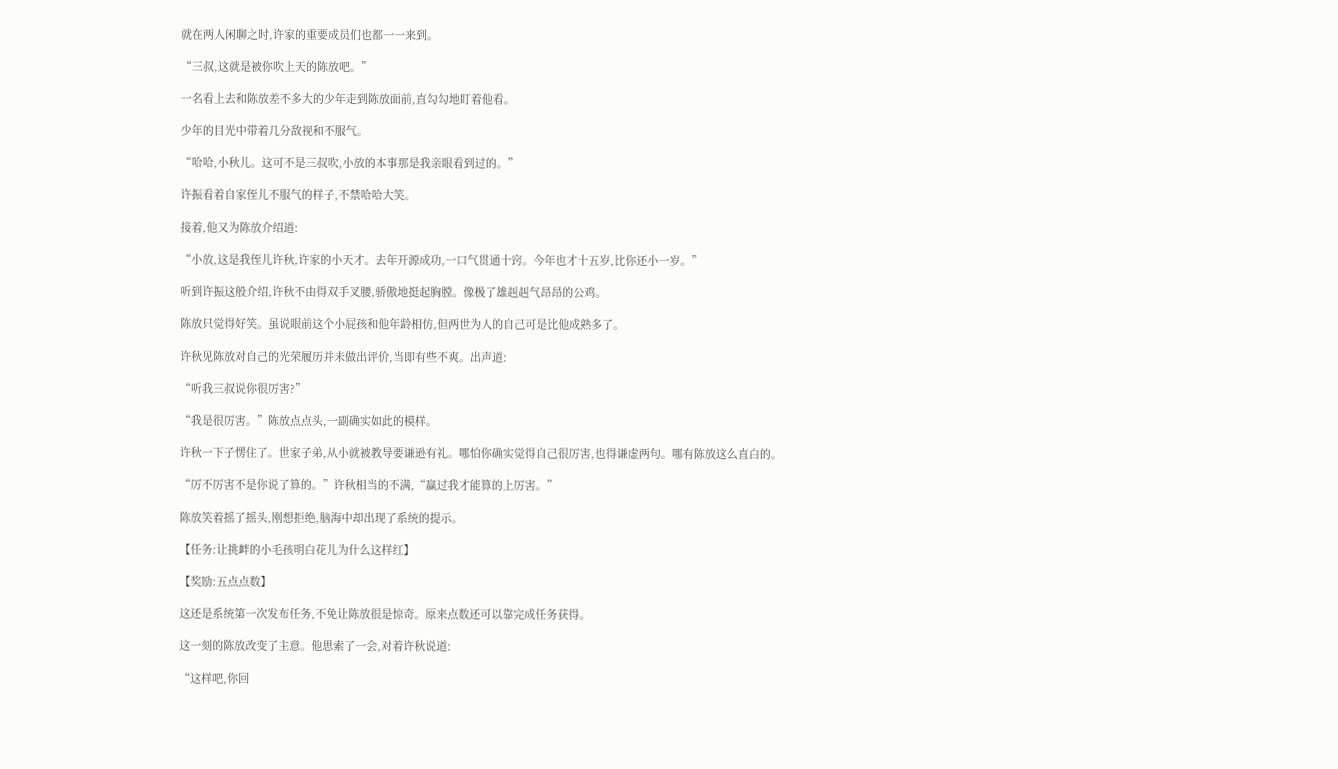就在两人闲聊之时,许家的重要成员们也都一一来到。

“三叔,这就是被你吹上天的陈放吧。”

一名看上去和陈放差不多大的少年走到陈放面前,直勾勾地盯着他看。

少年的目光中带着几分敌视和不服气。

“哈哈,小秋儿。这可不是三叔吹,小放的本事那是我亲眼看到过的。”

许振看着自家侄儿不服气的样子,不禁哈哈大笑。

接着,他又为陈放介绍道:

“小放,这是我侄儿许秋,许家的小天才。去年开源成功,一口气贯通十窍。今年也才十五岁,比你还小一岁。”

听到许振这般介绍,许秋不由得双手叉腰,骄傲地挺起胸膛。像极了雄赳赳气昂昂的公鸡。

陈放只觉得好笑。虽说眼前这个小屁孩和他年龄相仿,但两世为人的自己可是比他成熟多了。

许秋见陈放对自己的光荣履历并未做出评价,当即有些不爽。出声道:

“听我三叔说你很厉害?”

“我是很厉害。”陈放点点头,一副确实如此的模样。

许秋一下子愣住了。世家子弟,从小就被教导要谦逊有礼。哪怕你确实觉得自己很厉害,也得谦虚两句。哪有陈放这么直白的。

“厉不厉害不是你说了算的。”许秋相当的不满,“赢过我才能算的上厉害。”

陈放笑着摇了摇头,刚想拒绝,脑海中却出现了系统的提示。

【任务:让挑衅的小毛孩明白花儿为什么这样红】

【奖励:五点点数】

这还是系统第一次发布任务,不免让陈放很是惊奇。原来点数还可以靠完成任务获得。

这一刻的陈放改变了主意。他思索了一会,对着许秋说道:

“这样吧,你回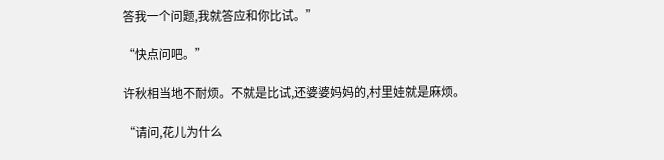答我一个问题,我就答应和你比试。”

“快点问吧。”

许秋相当地不耐烦。不就是比试,还婆婆妈妈的,村里娃就是麻烦。

“请问,花儿为什么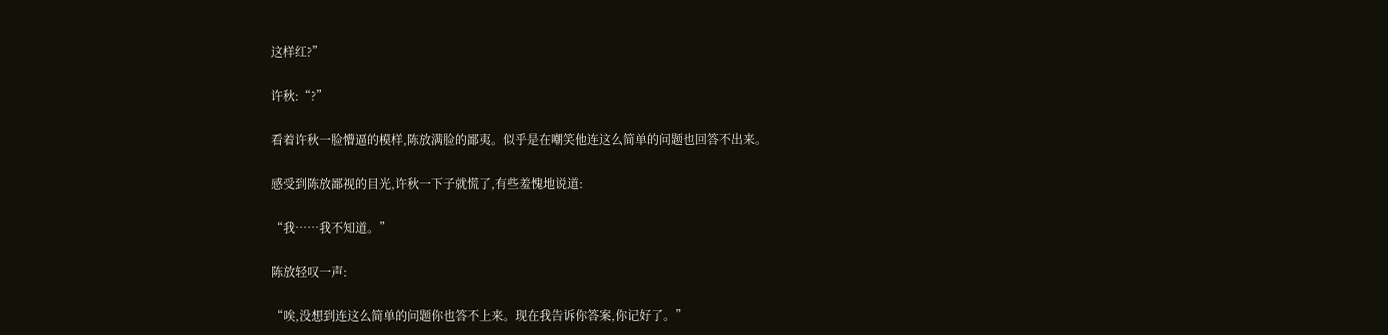这样红?”

许秋:“?”

看着许秋一脸懵逼的模样,陈放满脸的鄙夷。似乎是在嘲笑他连这么简单的问题也回答不出来。

感受到陈放鄙视的目光,许秋一下子就慌了,有些羞愧地说道:

“我……我不知道。”

陈放轻叹一声:

“唉,没想到连这么简单的问题你也答不上来。现在我告诉你答案,你记好了。”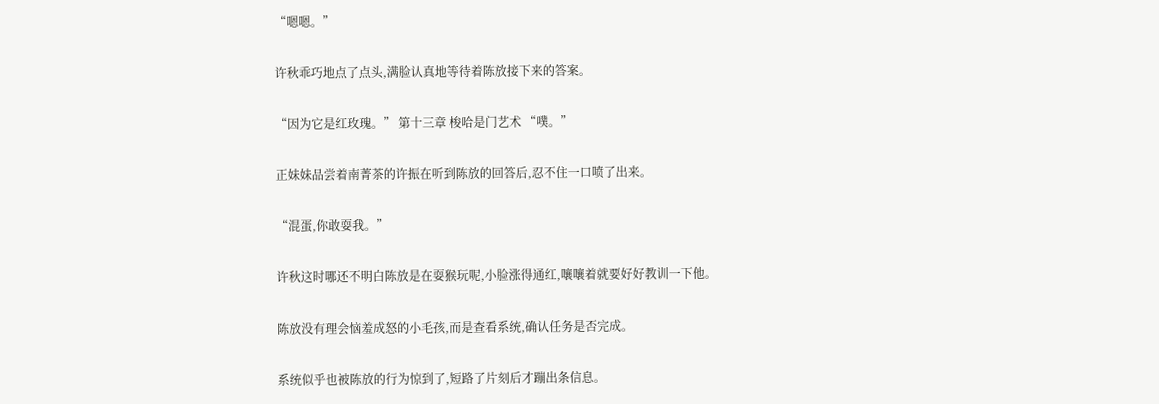“嗯嗯。”

许秋乖巧地点了点头,满脸认真地等待着陈放接下来的答案。

“因为它是红玫瑰。” 第十三章 梭哈是门艺术 “噗。”

正妹妹品尝着南菁茶的许振在听到陈放的回答后,忍不住一口喷了出来。

“混蛋,你敢耍我。”

许秋这时哪还不明白陈放是在耍猴玩呢,小脸涨得通红,嚷嚷着就要好好教训一下他。

陈放没有理会恼羞成怒的小毛孩,而是查看系统,确认任务是否完成。

系统似乎也被陈放的行为惊到了,短路了片刻后才蹦出条信息。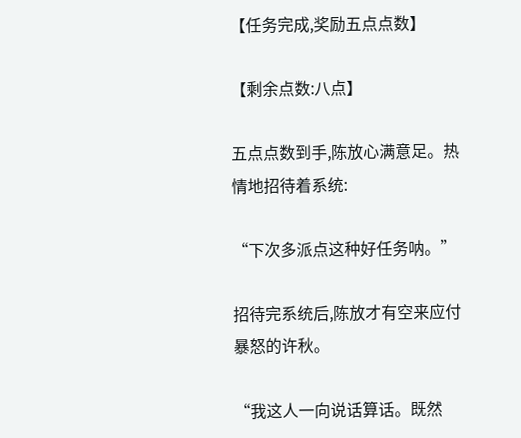【任务完成,奖励五点点数】

【剩余点数:八点】

五点点数到手,陈放心满意足。热情地招待着系统:

“下次多派点这种好任务呐。”

招待完系统后,陈放才有空来应付暴怒的许秋。

“我这人一向说话算话。既然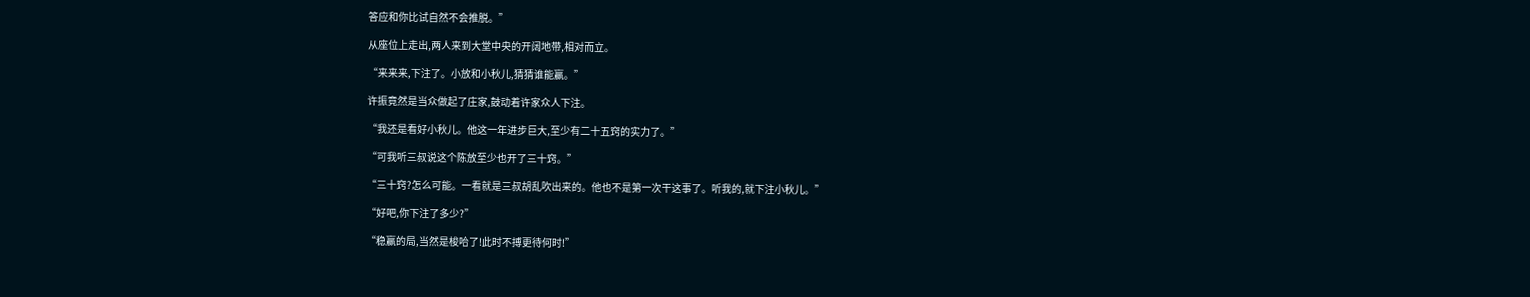答应和你比试自然不会推脱。”

从座位上走出,两人来到大堂中央的开阔地带,相对而立。

“来来来,下注了。小放和小秋儿,猜猜谁能赢。”

许振竟然是当众做起了庄家,鼓动着许家众人下注。

“我还是看好小秋儿。他这一年进步巨大,至少有二十五窍的实力了。”

“可我听三叔说这个陈放至少也开了三十窍。”

“三十窍?怎么可能。一看就是三叔胡乱吹出来的。他也不是第一次干这事了。听我的,就下注小秋儿。”

“好吧,你下注了多少?”

“稳赢的局,当然是梭哈了!此时不搏更待何时!”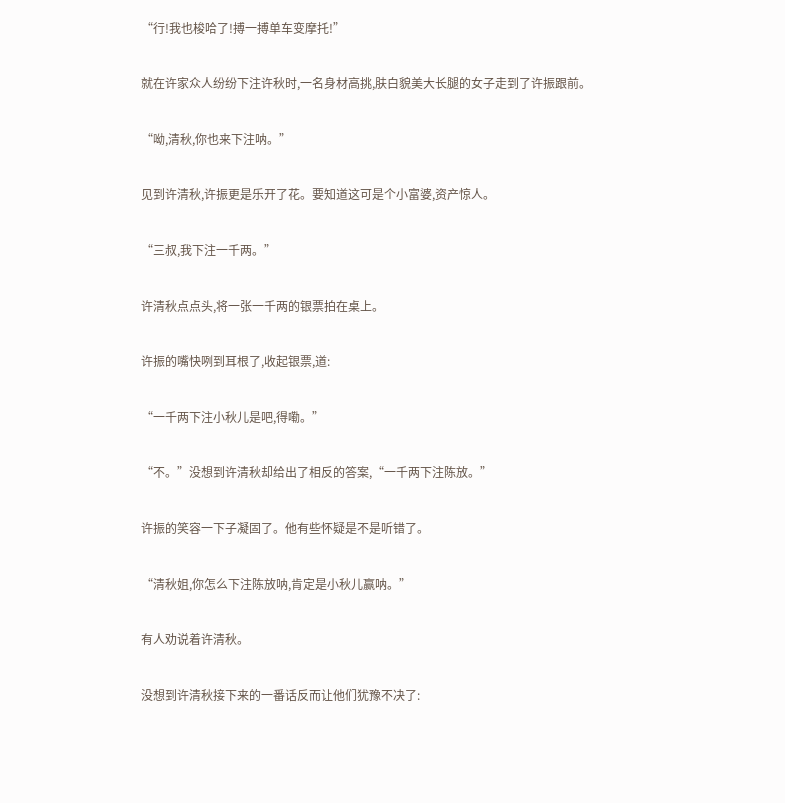“行!我也梭哈了!搏一搏单车变摩托!”

就在许家众人纷纷下注许秋时,一名身材高挑,肤白貌美大长腿的女子走到了许振跟前。

“呦,清秋,你也来下注呐。”

见到许清秋,许振更是乐开了花。要知道这可是个小富婆,资产惊人。

“三叔,我下注一千两。”

许清秋点点头,将一张一千两的银票拍在桌上。

许振的嘴快咧到耳根了,收起银票,道:

“一千两下注小秋儿是吧,得嘞。”

“不。”没想到许清秋却给出了相反的答案,“一千两下注陈放。”

许振的笑容一下子凝固了。他有些怀疑是不是听错了。

“清秋姐,你怎么下注陈放呐,肯定是小秋儿赢呐。”

有人劝说着许清秋。

没想到许清秋接下来的一番话反而让他们犹豫不决了: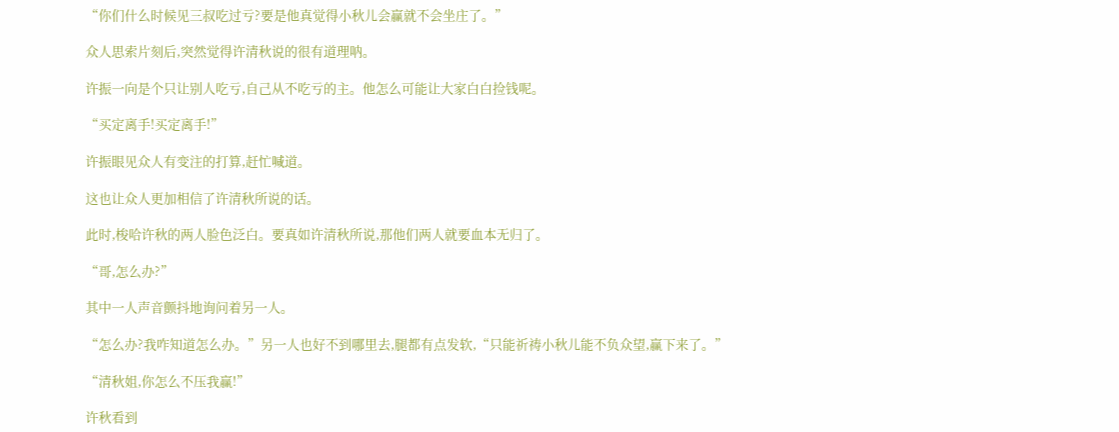“你们什么时候见三叔吃过亏?要是他真觉得小秋儿会赢就不会坐庄了。”

众人思索片刻后,突然觉得许清秋说的很有道理呐。

许振一向是个只让别人吃亏,自己从不吃亏的主。他怎么可能让大家白白捡钱呢。

“买定离手!买定离手!”

许振眼见众人有变注的打算,赶忙喊道。

这也让众人更加相信了许清秋所说的话。

此时,梭哈许秋的两人脸色泛白。要真如许清秋所说,那他们两人就要血本无归了。

“哥,怎么办?”

其中一人声音颤抖地询问着另一人。

“怎么办?我咋知道怎么办。”另一人也好不到哪里去,腿都有点发软,“只能祈祷小秋儿能不负众望,赢下来了。”

“清秋姐,你怎么不压我赢!”

许秋看到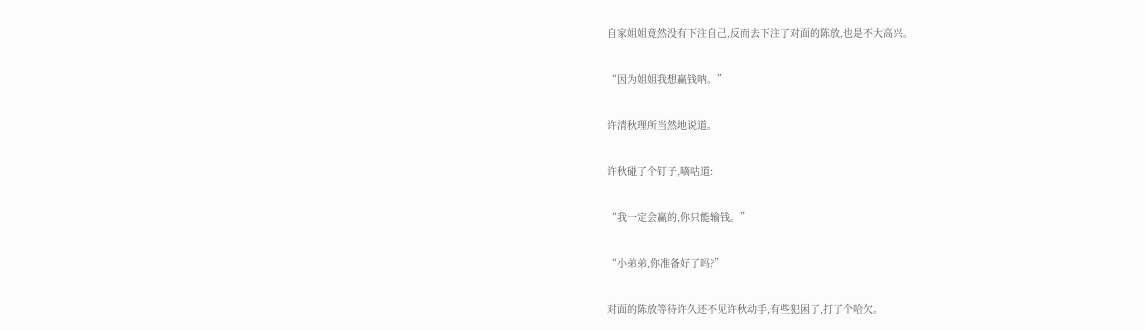自家姐姐竟然没有下注自己,反而去下注了对面的陈放,也是不大高兴。

“因为姐姐我想赢钱呐。”

许清秋理所当然地说道。

许秋碰了个钉子,嘀咕道:

“我一定会赢的,你只能输钱。”

“小弟弟,你准备好了吗?”

对面的陈放等待许久还不见许秋动手,有些犯困了,打了个哈欠。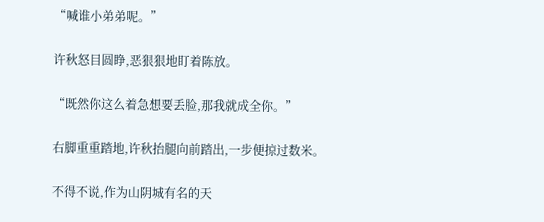“喊谁小弟弟呢。”

许秋怒目圆睁,恶狠狠地盯着陈放。

“既然你这么着急想要丢脸,那我就成全你。”

右脚重重踏地,许秋抬腿向前踏出,一步便掠过数米。

不得不说,作为山阴城有名的天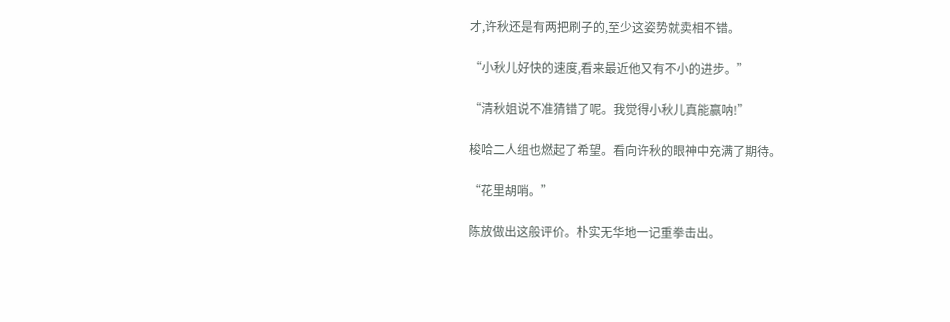才,许秋还是有两把刷子的,至少这姿势就卖相不错。

“小秋儿好快的速度,看来最近他又有不小的进步。”

“清秋姐说不准猜错了呢。我觉得小秋儿真能赢呐!”

梭哈二人组也燃起了希望。看向许秋的眼神中充满了期待。

“花里胡哨。”

陈放做出这般评价。朴实无华地一记重拳击出。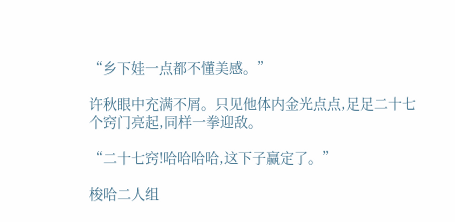“乡下娃一点都不懂美感。”

许秋眼中充满不屑。只见他体内金光点点,足足二十七个窍门亮起,同样一拳迎敌。

“二十七窍!哈哈哈哈,这下子赢定了。”

梭哈二人组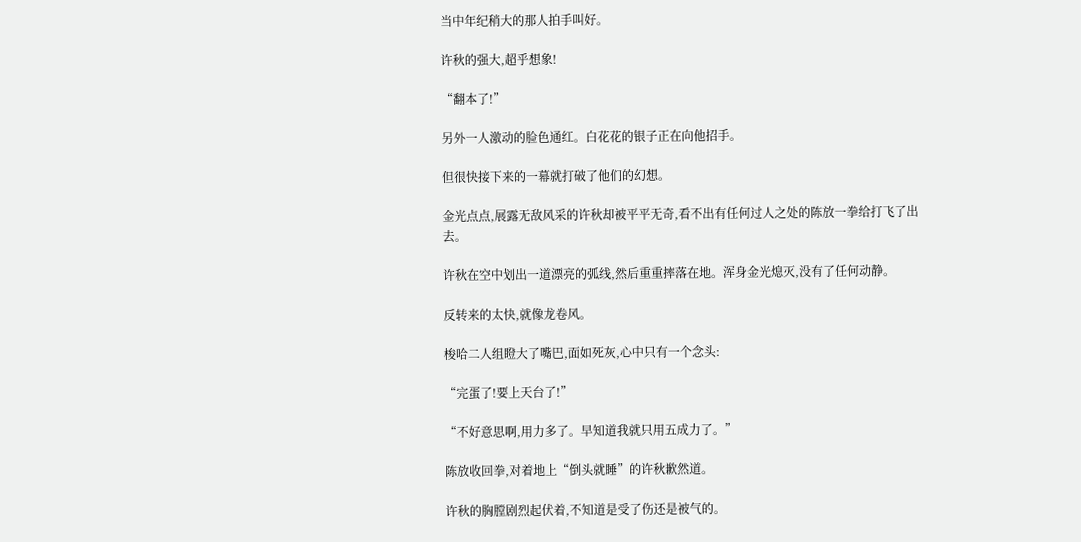当中年纪稍大的那人拍手叫好。

许秋的强大,超乎想象!

“翻本了!”

另外一人激动的脸色通红。白花花的银子正在向他招手。

但很快接下来的一幕就打破了他们的幻想。

金光点点,展露无敌风采的许秋却被平平无奇,看不出有任何过人之处的陈放一拳给打飞了出去。

许秋在空中划出一道漂亮的弧线,然后重重摔落在地。浑身金光熄灭,没有了任何动静。

反转来的太快,就像龙卷风。

梭哈二人组瞪大了嘴巴,面如死灰,心中只有一个念头:

“完蛋了!要上天台了!”

“不好意思啊,用力多了。早知道我就只用五成力了。”

陈放收回拳,对着地上“倒头就睡”的许秋歉然道。

许秋的胸膛剧烈起伏着,不知道是受了伤还是被气的。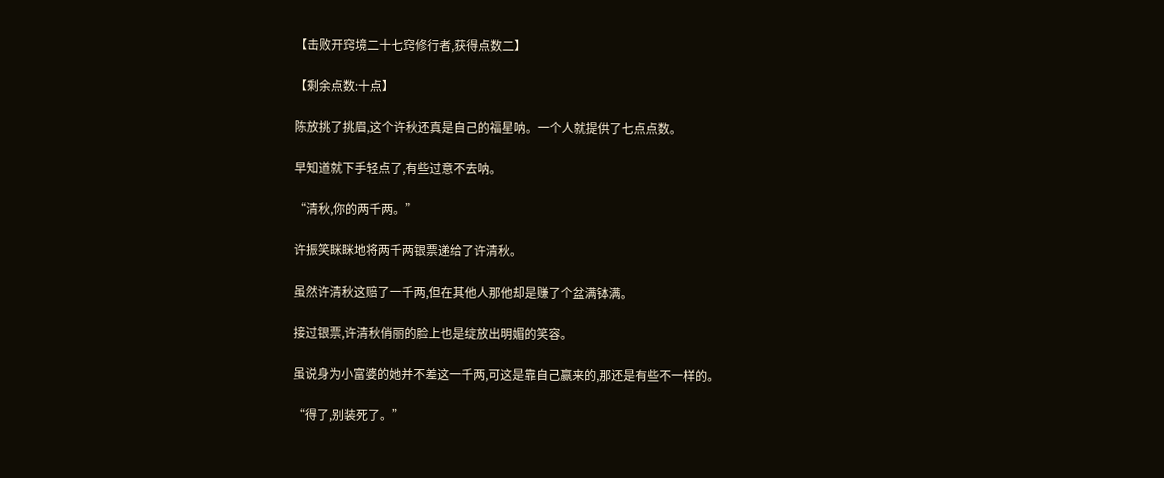【击败开窍境二十七窍修行者,获得点数二】

【剩余点数:十点】

陈放挑了挑眉,这个许秋还真是自己的福星呐。一个人就提供了七点点数。

早知道就下手轻点了,有些过意不去呐。

“清秋,你的两千两。”

许振笑眯眯地将两千两银票递给了许清秋。

虽然许清秋这赔了一千两,但在其他人那他却是赚了个盆满钵满。

接过银票,许清秋俏丽的脸上也是绽放出明媚的笑容。

虽说身为小富婆的她并不差这一千两,可这是靠自己赢来的,那还是有些不一样的。

“得了,别装死了。”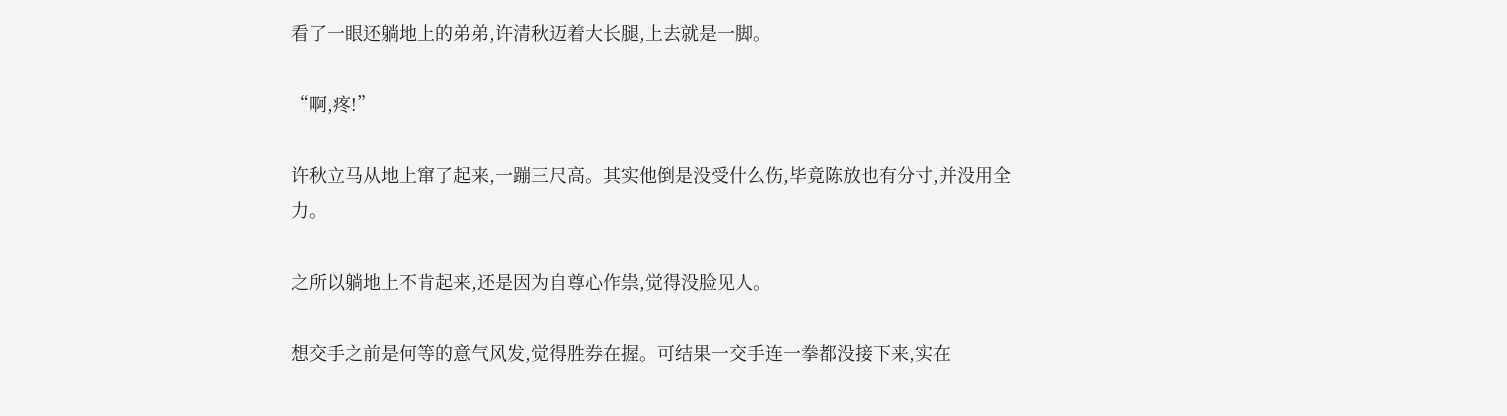看了一眼还躺地上的弟弟,许清秋迈着大长腿,上去就是一脚。

“啊,疼!”

许秋立马从地上窜了起来,一蹦三尺高。其实他倒是没受什么伤,毕竟陈放也有分寸,并没用全力。

之所以躺地上不肯起来,还是因为自尊心作祟,觉得没脸见人。

想交手之前是何等的意气风发,觉得胜券在握。可结果一交手连一拳都没接下来,实在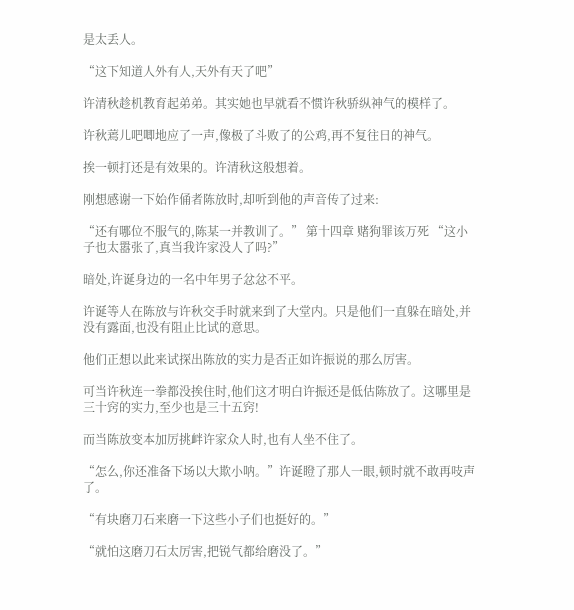是太丢人。

“这下知道人外有人,天外有天了吧”

许清秋趁机教育起弟弟。其实她也早就看不惯许秋骄纵神气的模样了。

许秋蔫儿吧唧地应了一声,像极了斗败了的公鸡,再不复往日的神气。

挨一顿打还是有效果的。许清秋这般想着。

刚想感谢一下始作俑者陈放时,却听到他的声音传了过来:

“还有哪位不服气的,陈某一并教训了。” 第十四章 赌狗罪该万死 “这小子也太嚣张了,真当我许家没人了吗?”

暗处,许诞身边的一名中年男子忿忿不平。

许诞等人在陈放与许秋交手时就来到了大堂内。只是他们一直躲在暗处,并没有露面,也没有阻止比试的意思。

他们正想以此来试探出陈放的实力是否正如许振说的那么厉害。

可当许秋连一拳都没挨住时,他们这才明白许振还是低估陈放了。这哪里是三十窍的实力,至少也是三十五窍!

而当陈放变本加厉挑衅许家众人时,也有人坐不住了。

“怎么,你还准备下场以大欺小呐。”许诞瞪了那人一眼,顿时就不敢再吱声了。

“有块磨刀石来磨一下这些小子们也挺好的。”

“就怕这磨刀石太厉害,把锐气都给磨没了。”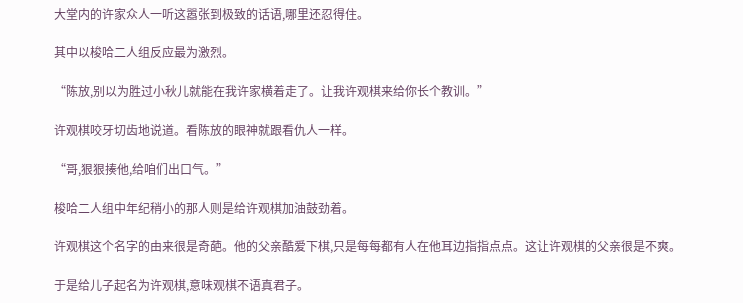大堂内的许家众人一听这嚣张到极致的话语,哪里还忍得住。

其中以梭哈二人组反应最为激烈。

“陈放,别以为胜过小秋儿就能在我许家横着走了。让我许观棋来给你长个教训。”

许观棋咬牙切齿地说道。看陈放的眼神就跟看仇人一样。

“哥,狠狠揍他,给咱们出口气。”

梭哈二人组中年纪稍小的那人则是给许观棋加油鼓劲着。

许观棋这个名字的由来很是奇葩。他的父亲酷爱下棋,只是每每都有人在他耳边指指点点。这让许观棋的父亲很是不爽。

于是给儿子起名为许观棋,意味观棋不语真君子。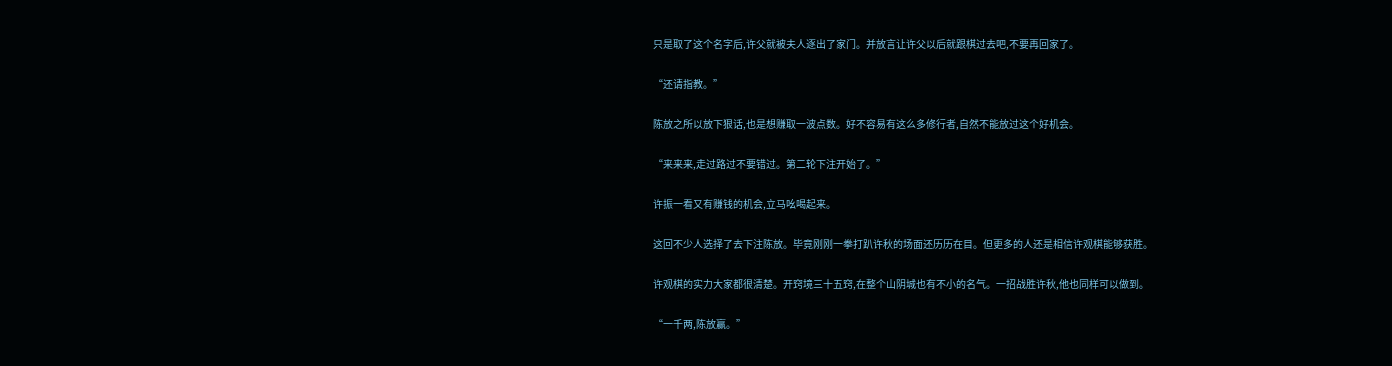只是取了这个名字后,许父就被夫人逐出了家门。并放言让许父以后就跟棋过去吧,不要再回家了。

“还请指教。”

陈放之所以放下狠话,也是想赚取一波点数。好不容易有这么多修行者,自然不能放过这个好机会。

“来来来,走过路过不要错过。第二轮下注开始了。”

许振一看又有赚钱的机会,立马吆喝起来。

这回不少人选择了去下注陈放。毕竟刚刚一拳打趴许秋的场面还历历在目。但更多的人还是相信许观棋能够获胜。

许观棋的实力大家都很清楚。开窍境三十五窍,在整个山阴城也有不小的名气。一招战胜许秋,他也同样可以做到。

“一千两,陈放赢。”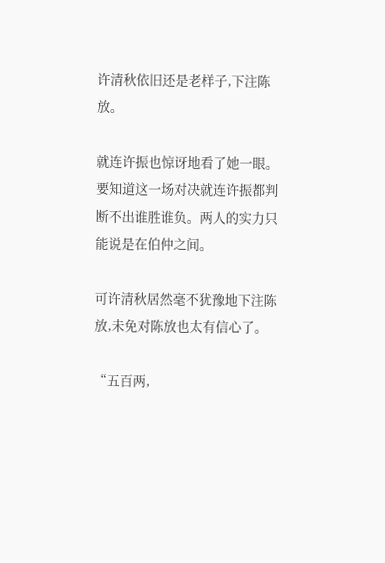许清秋依旧还是老样子,下注陈放。

就连许振也惊讶地看了她一眼。要知道这一场对决就连许振都判断不出谁胜谁负。两人的实力只能说是在伯仲之间。

可许清秋居然毫不犹豫地下注陈放,未免对陈放也太有信心了。

“五百两,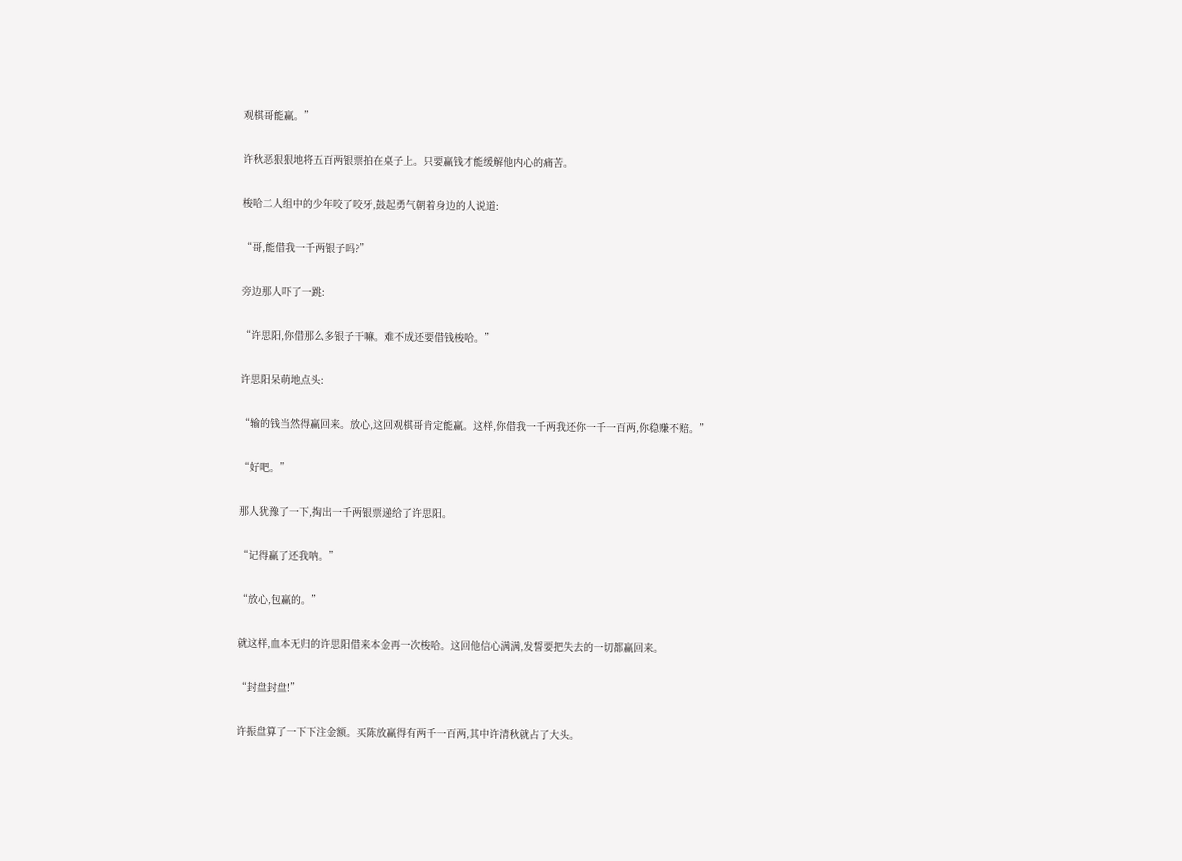观棋哥能赢。”

许秋恶狠狠地将五百两银票拍在桌子上。只要赢钱才能缓解他内心的痛苦。

梭哈二人组中的少年咬了咬牙,鼓起勇气朝着身边的人说道:

“哥,能借我一千两银子吗?”

旁边那人吓了一跳:

“许思阳,你借那么多银子干嘛。难不成还要借钱梭哈。”

许思阳呆萌地点头:

“输的钱当然得赢回来。放心,这回观棋哥肯定能赢。这样,你借我一千两我还你一千一百两,你稳赚不赔。”

“好吧。”

那人犹豫了一下,掏出一千两银票递给了许思阳。

“记得赢了还我呐。”

“放心,包赢的。”

就这样,血本无归的许思阳借来本金再一次梭哈。这回他信心满满,发誓要把失去的一切都赢回来。

“封盘封盘!”

许振盘算了一下下注金额。买陈放赢得有两千一百两,其中许清秋就占了大头。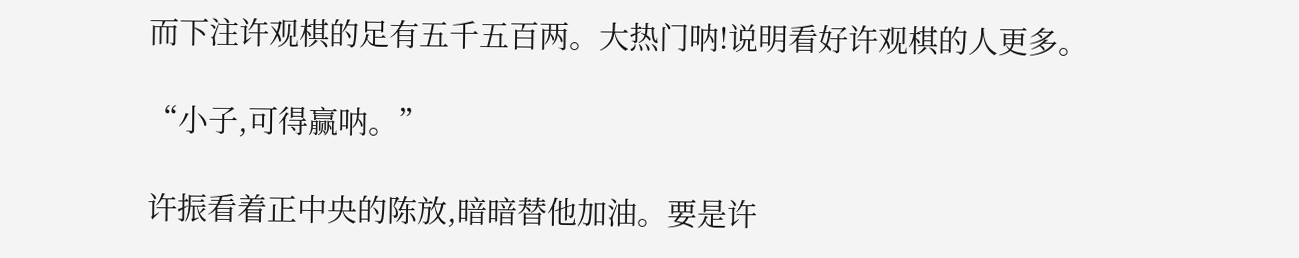而下注许观棋的足有五千五百两。大热门呐!说明看好许观棋的人更多。

“小子,可得赢呐。”

许振看着正中央的陈放,暗暗替他加油。要是许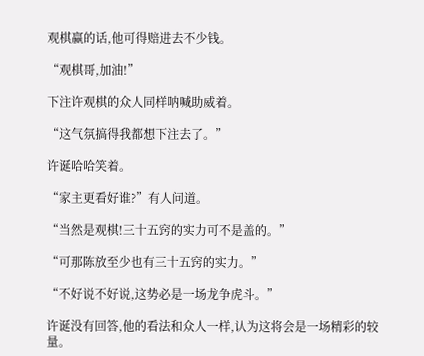观棋赢的话,他可得赔进去不少钱。

“观棋哥,加油!”

下注许观棋的众人同样呐喊助威着。

“这气氛搞得我都想下注去了。”

许诞哈哈笑着。

“家主更看好谁?”有人问道。

“当然是观棋!三十五窍的实力可不是盖的。”

“可那陈放至少也有三十五窍的实力。”

“不好说不好说,这势必是一场龙争虎斗。”

许诞没有回答,他的看法和众人一样,认为这将会是一场精彩的较量。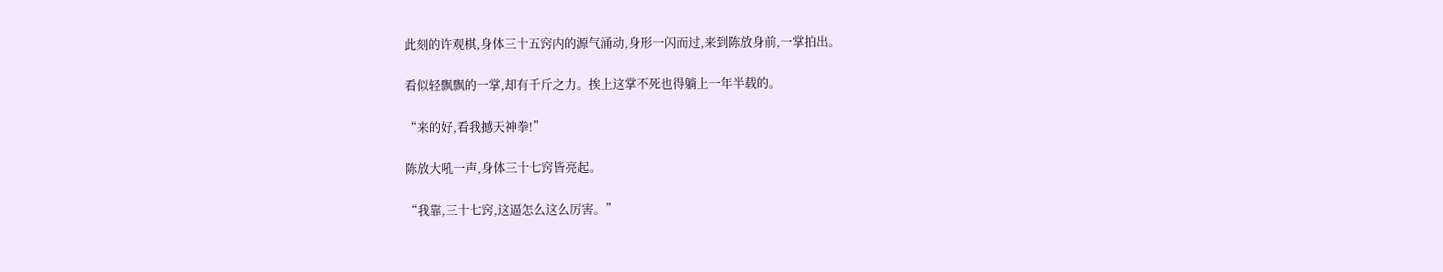此刻的许观棋,身体三十五窍内的源气涌动,身形一闪而过,来到陈放身前,一掌拍出。

看似轻飘飘的一掌,却有千斤之力。挨上这掌不死也得躺上一年半载的。

“来的好,看我撼天神拳!”

陈放大吼一声,身体三十七窍皆亮起。

“我靠,三十七窍,这逼怎么这么厉害。”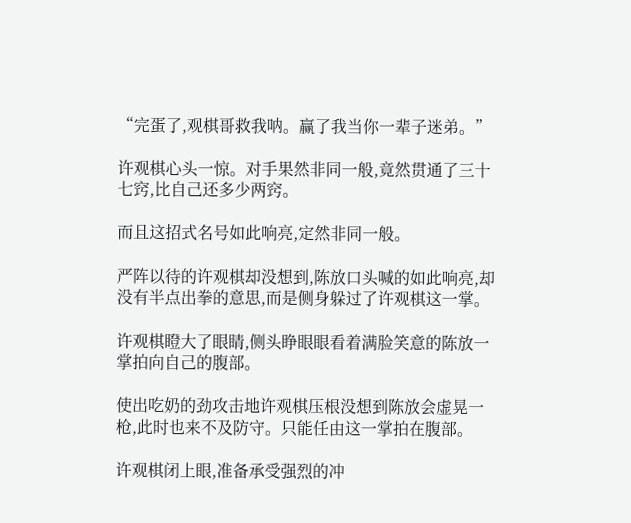“完蛋了,观棋哥救我呐。赢了我当你一辈子迷弟。”

许观棋心头一惊。对手果然非同一般,竟然贯通了三十七窍,比自己还多少两窍。

而且这招式名号如此响亮,定然非同一般。

严阵以待的许观棋却没想到,陈放口头喊的如此响亮,却没有半点出拳的意思,而是侧身躲过了许观棋这一掌。

许观棋瞪大了眼睛,侧头睁眼眼看着满脸笑意的陈放一掌拍向自己的腹部。

使出吃奶的劲攻击地许观棋压根没想到陈放会虚晃一枪,此时也来不及防守。只能任由这一掌拍在腹部。

许观棋闭上眼,准备承受强烈的冲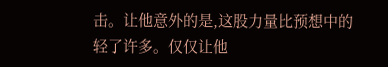击。让他意外的是,这股力量比预想中的轻了许多。仅仅让他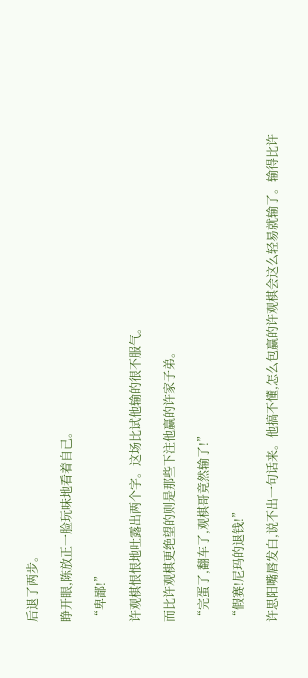后退了两步。

睁开眼,陈放正一脸玩味地看着自己。

“卑鄙!”

许观棋恨恨地吐露出两个字。这场比试他输的很不服气。

而比许观棋更绝望的则是那些下注他赢的许家子弟。

“完蛋了,翻车了,观棋哥竟然输了!”

“假赛!尼玛的退钱!”

许思阳嘴唇发白,说不出一句话来。他搞不懂,怎么包赢的许观棋会这么轻易就输了。输得比许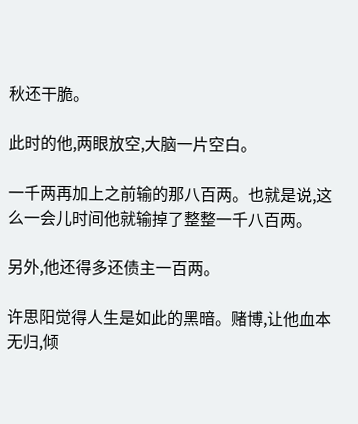秋还干脆。

此时的他,两眼放空,大脑一片空白。

一千两再加上之前输的那八百两。也就是说,这么一会儿时间他就输掉了整整一千八百两。

另外,他还得多还债主一百两。

许思阳觉得人生是如此的黑暗。赌博,让他血本无归,倾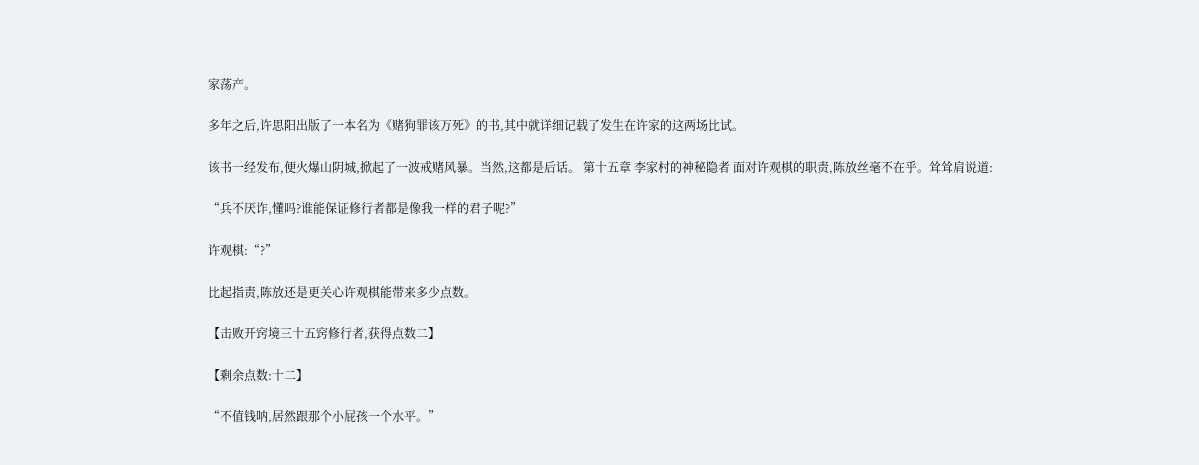家荡产。

多年之后,许思阳出版了一本名为《赌狗罪该万死》的书,其中就详细记载了发生在许家的这两场比试。

该书一经发布,便火爆山阴城,掀起了一波戒赌风暴。当然,这都是后话。 第十五章 李家村的神秘隐者 面对许观棋的职责,陈放丝毫不在乎。耸耸肩说道:

“兵不厌诈,懂吗?谁能保证修行者都是像我一样的君子呢?”

许观棋:“?”

比起指责,陈放还是更关心许观棋能带来多少点数。

【击败开窍境三十五窍修行者,获得点数二】

【剩余点数:十二】

“不值钱呐,居然跟那个小屁孩一个水平。”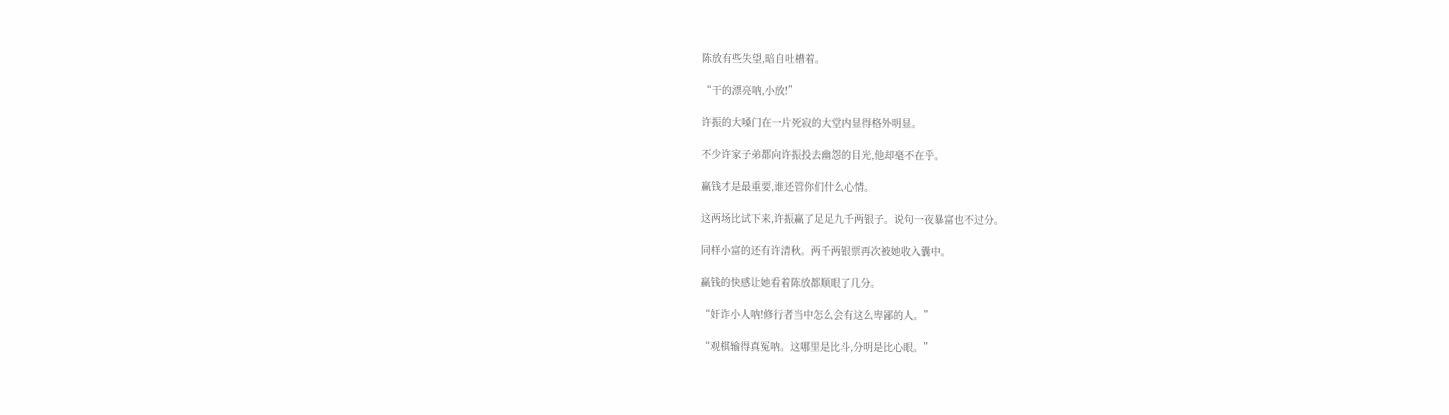陈放有些失望,暗自吐槽着。

“干的漂亮呐,小放!”

许振的大嗓门在一片死寂的大堂内显得格外明显。

不少许家子弟都向许振投去幽怨的目光,他却毫不在乎。

赢钱才是最重要,谁还管你们什么心情。

这两场比试下来,许振赢了足足九千两银子。说句一夜暴富也不过分。

同样小富的还有许清秋。两千两银票再次被她收入囊中。

赢钱的快感让她看着陈放都顺眼了几分。

“奸诈小人呐!修行者当中怎么会有这么卑鄙的人。”

“观棋输得真冤呐。这哪里是比斗,分明是比心眼。”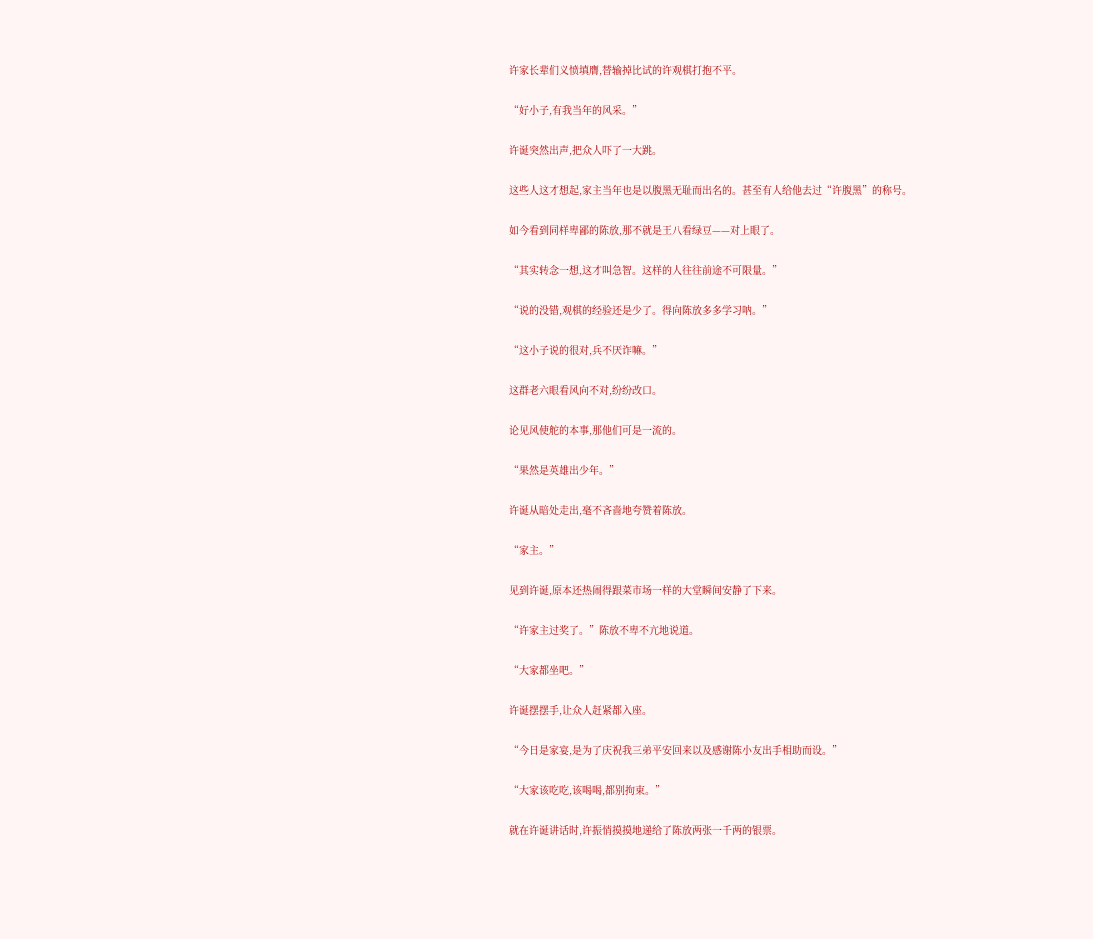许家长辈们义愤填膺,替输掉比试的许观棋打抱不平。

“好小子,有我当年的风采。”

许诞突然出声,把众人吓了一大跳。

这些人这才想起,家主当年也是以腹黑无耻而出名的。甚至有人给他去过“许腹黑”的称号。

如今看到同样卑鄙的陈放,那不就是王八看绿豆——对上眼了。

“其实转念一想,这才叫急智。这样的人往往前途不可限量。”

“说的没错,观棋的经验还是少了。得向陈放多多学习呐。”

“这小子说的很对,兵不厌诈嘛。”

这群老六眼看风向不对,纷纷改口。

论见风使舵的本事,那他们可是一流的。

“果然是英雄出少年。”

许诞从暗处走出,毫不吝啬地夸赞着陈放。

“家主。”

见到许诞,原本还热闹得跟菜市场一样的大堂瞬间安静了下来。

“许家主过奖了。”陈放不卑不亢地说道。

“大家都坐吧。”

许诞摆摆手,让众人赶紧都入座。

“今日是家宴,是为了庆祝我三弟平安回来以及感谢陈小友出手相助而设。”

“大家该吃吃,该喝喝,都别拘束。”

就在许诞讲话时,许振悄摸摸地递给了陈放两张一千两的银票。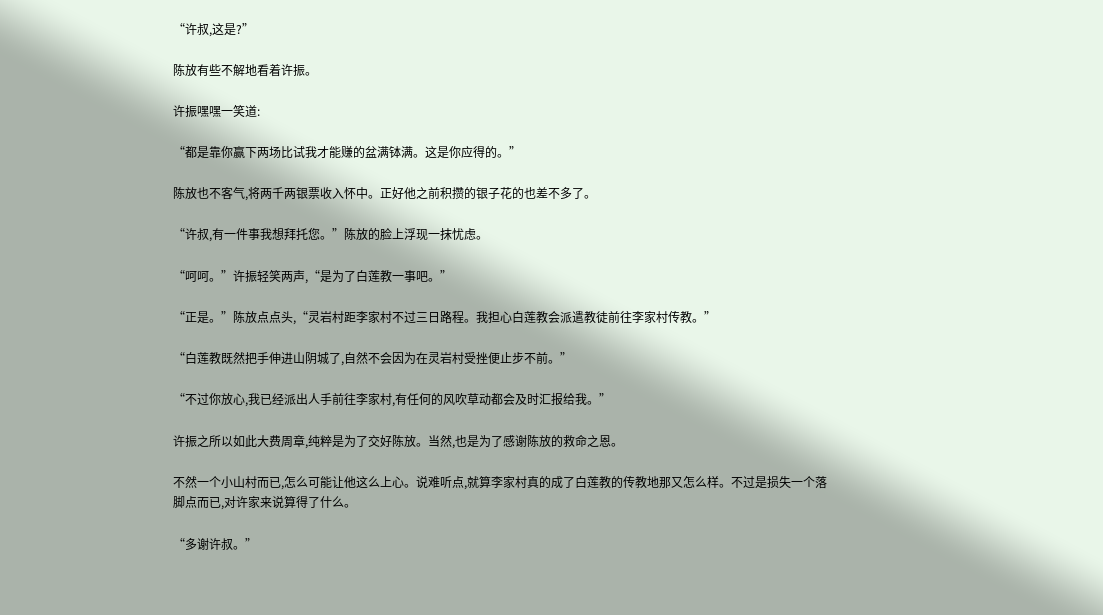“许叔,这是?”

陈放有些不解地看着许振。

许振嘿嘿一笑道:

“都是靠你赢下两场比试我才能赚的盆满钵满。这是你应得的。”

陈放也不客气,将两千两银票收入怀中。正好他之前积攒的银子花的也差不多了。

“许叔,有一件事我想拜托您。”陈放的脸上浮现一抹忧虑。

“呵呵。”许振轻笑两声,“是为了白莲教一事吧。”

“正是。”陈放点点头,“灵岩村距李家村不过三日路程。我担心白莲教会派遣教徒前往李家村传教。”

“白莲教既然把手伸进山阴城了,自然不会因为在灵岩村受挫便止步不前。”

“不过你放心,我已经派出人手前往李家村,有任何的风吹草动都会及时汇报给我。”

许振之所以如此大费周章,纯粹是为了交好陈放。当然,也是为了感谢陈放的救命之恩。

不然一个小山村而已,怎么可能让他这么上心。说难听点,就算李家村真的成了白莲教的传教地那又怎么样。不过是损失一个落脚点而已,对许家来说算得了什么。

“多谢许叔。”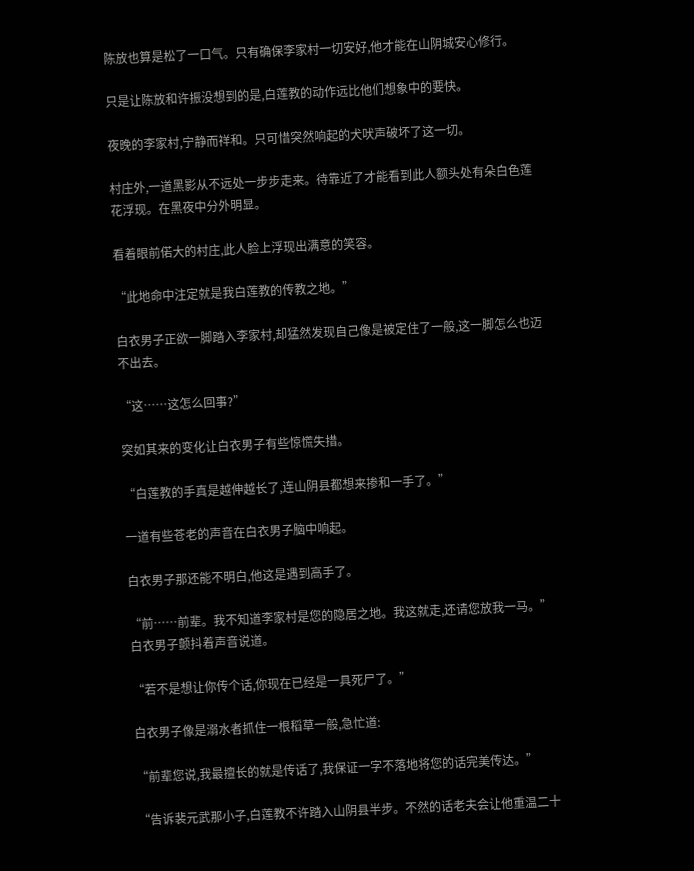陈放也算是松了一口气。只有确保李家村一切安好,他才能在山阴城安心修行。

只是让陈放和许振没想到的是,白莲教的动作远比他们想象中的要快。

夜晚的李家村,宁静而祥和。只可惜突然响起的犬吠声破坏了这一切。

村庄外,一道黑影从不远处一步步走来。待靠近了才能看到此人额头处有朵白色莲花浮现。在黑夜中分外明显。

看着眼前偌大的村庄,此人脸上浮现出满意的笑容。

“此地命中注定就是我白莲教的传教之地。”

白衣男子正欲一脚踏入李家村,却猛然发现自己像是被定住了一般,这一脚怎么也迈不出去。

“这……这怎么回事?”

突如其来的变化让白衣男子有些惊慌失措。

“白莲教的手真是越伸越长了,连山阴县都想来掺和一手了。”

一道有些苍老的声音在白衣男子脑中响起。

白衣男子那还能不明白,他这是遇到高手了。

“前……前辈。我不知道李家村是您的隐居之地。我这就走,还请您放我一马。”白衣男子颤抖着声音说道。

“若不是想让你传个话,你现在已经是一具死尸了。”

白衣男子像是溺水者抓住一根稻草一般,急忙道:

“前辈您说,我最擅长的就是传话了,我保证一字不落地将您的话完美传达。”

“告诉裴元武那小子,白莲教不许踏入山阴县半步。不然的话老夫会让他重温二十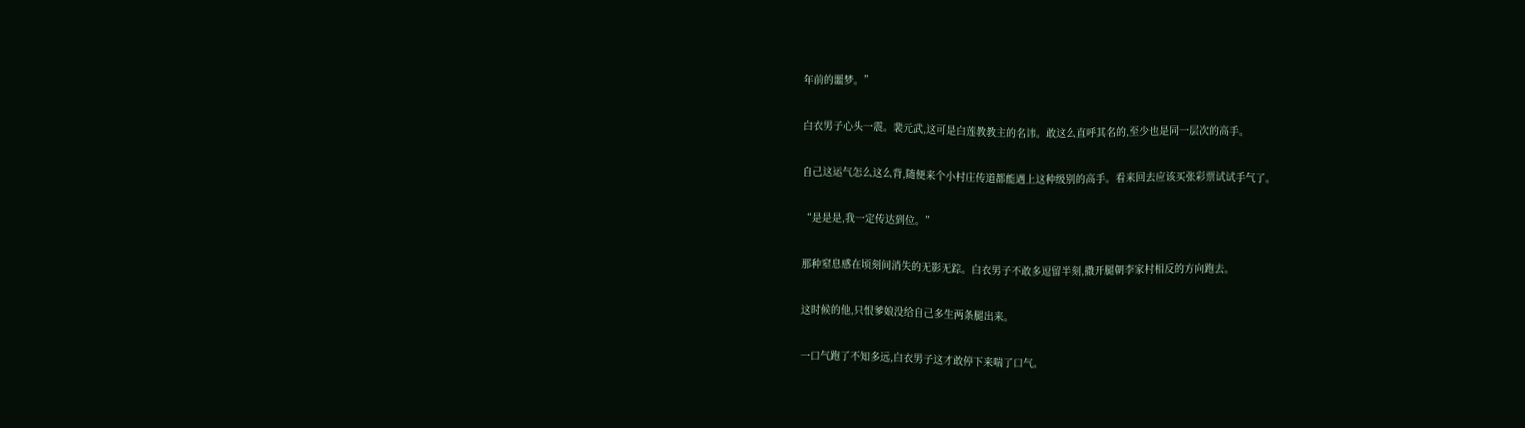年前的噩梦。”

白衣男子心头一震。裴元武,这可是白莲教教主的名讳。敢这么直呼其名的,至少也是同一层次的高手。

自己这运气怎么这么背,随便来个小村庄传道都能遇上这种级别的高手。看来回去应该买张彩票试试手气了。

“是是是,我一定传达到位。”

那种窒息感在顷刻间消失的无影无踪。白衣男子不敢多逗留半刻,撒开腿朝李家村相反的方向跑去。

这时候的他,只恨爹娘没给自己多生两条腿出来。

一口气跑了不知多远,白衣男子这才敢停下来喘了口气。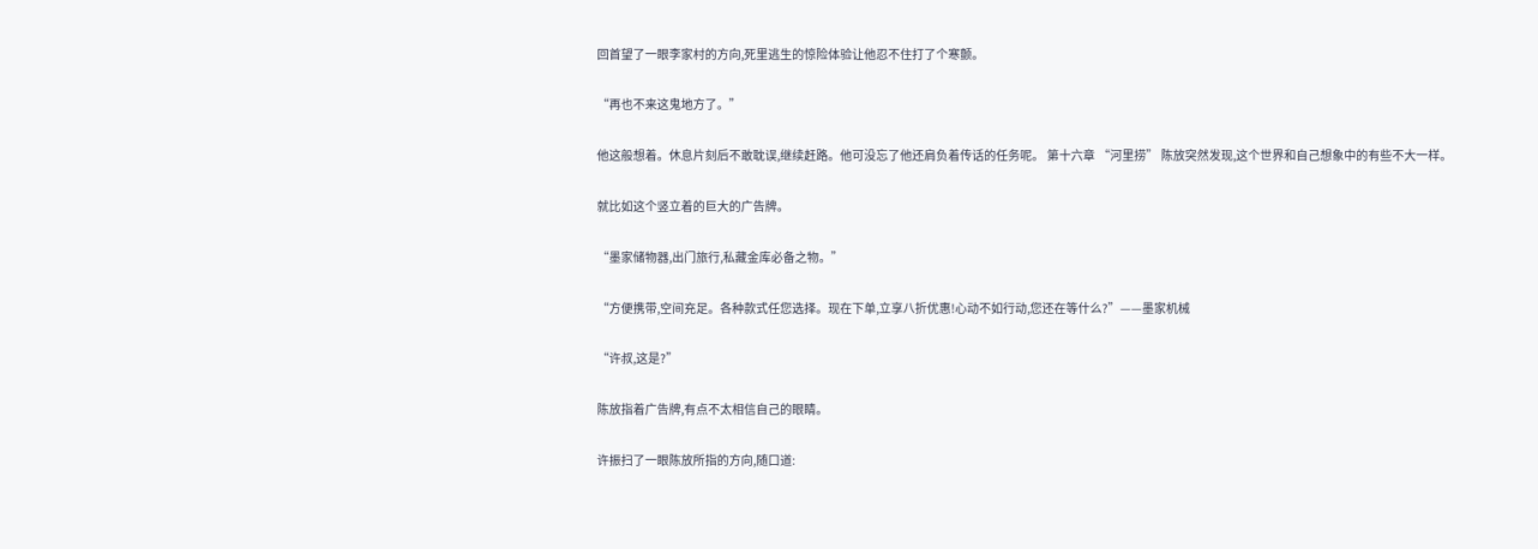回首望了一眼李家村的方向,死里逃生的惊险体验让他忍不住打了个寒颤。

“再也不来这鬼地方了。”

他这般想着。休息片刻后不敢耽误,继续赶路。他可没忘了他还肩负着传话的任务呢。 第十六章 “河里捞” 陈放突然发现,这个世界和自己想象中的有些不大一样。

就比如这个竖立着的巨大的广告牌。

“墨家储物器,出门旅行,私藏金库必备之物。”

“方便携带,空间充足。各种款式任您选择。现在下单,立享八折优惠!心动不如行动,您还在等什么?”——墨家机械

“许叔,这是?”

陈放指着广告牌,有点不太相信自己的眼睛。

许振扫了一眼陈放所指的方向,随口道: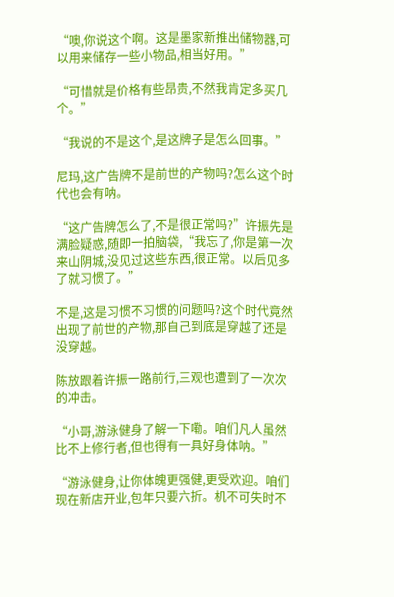“噢,你说这个啊。这是墨家新推出储物器,可以用来储存一些小物品,相当好用。”

“可惜就是价格有些昂贵,不然我肯定多买几个。”

“我说的不是这个,是这牌子是怎么回事。”

尼玛,这广告牌不是前世的产物吗?怎么这个时代也会有呐。

“这广告牌怎么了,不是很正常吗?”许振先是满脸疑惑,随即一拍脑袋,“我忘了,你是第一次来山阴城,没见过这些东西,很正常。以后见多了就习惯了。”

不是,这是习惯不习惯的问题吗?这个时代竟然出现了前世的产物,那自己到底是穿越了还是没穿越。

陈放跟着许振一路前行,三观也遭到了一次次的冲击。

“小哥,游泳健身了解一下嘞。咱们凡人虽然比不上修行者,但也得有一具好身体呐。”

“游泳健身,让你体魄更强健,更受欢迎。咱们现在新店开业,包年只要六折。机不可失时不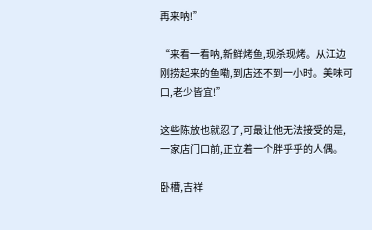再来呐!”

“来看一看呐,新鲜烤鱼,现杀现烤。从江边刚捞起来的鱼嘞,到店还不到一小时。美味可口,老少皆宜!”

这些陈放也就忍了,可最让他无法接受的是,一家店门口前,正立着一个胖乎乎的人偶。

卧槽,吉祥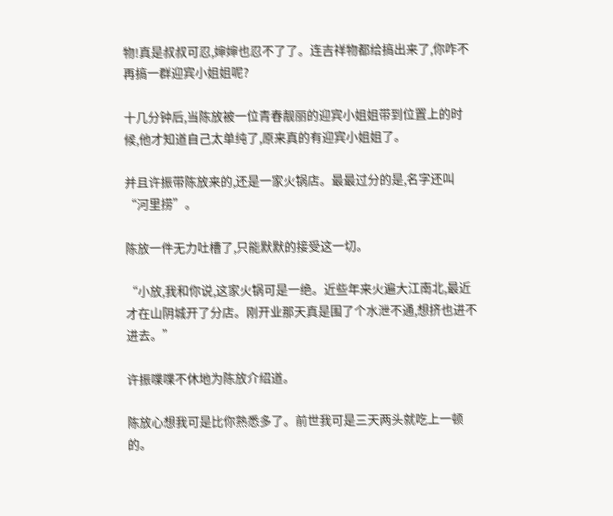物!真是叔叔可忍,婶婶也忍不了了。连吉祥物都给搞出来了,你咋不再搞一群迎宾小姐姐呢?

十几分钟后,当陈放被一位青春靓丽的迎宾小姐姐带到位置上的时候,他才知道自己太单纯了,原来真的有迎宾小姐姐了。

并且许振带陈放来的,还是一家火锅店。最最过分的是,名字还叫“河里捞”。

陈放一件无力吐槽了,只能默默的接受这一切。

“小放,我和你说,这家火锅可是一绝。近些年来火遍大江南北,最近才在山阴城开了分店。刚开业那天真是围了个水泄不通,想挤也进不进去。”

许振喋喋不休地为陈放介绍道。

陈放心想我可是比你熟悉多了。前世我可是三天两头就吃上一顿的。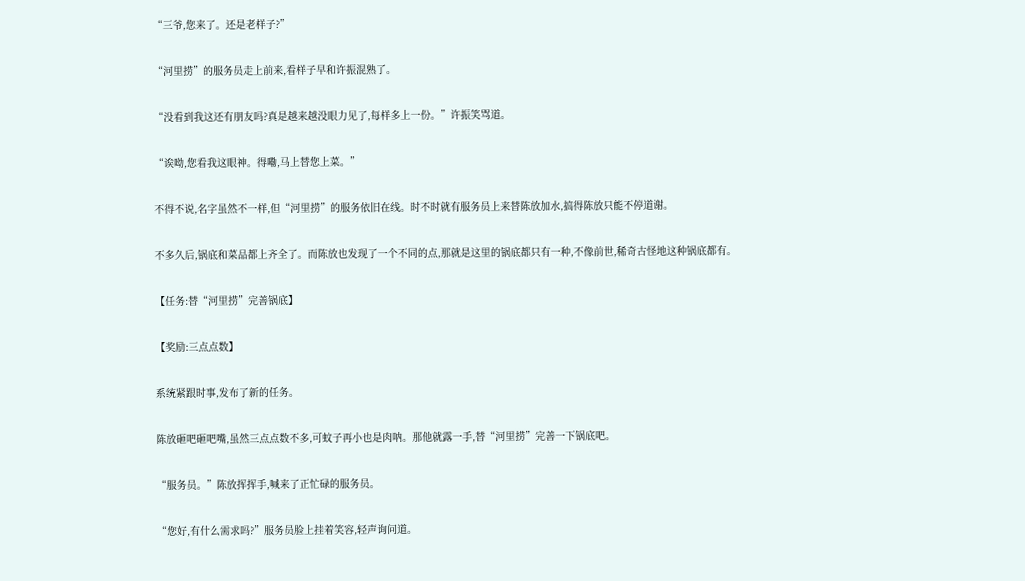“三爷,您来了。还是老样子?”

“河里捞”的服务员走上前来,看样子早和许振混熟了。

“没看到我这还有朋友吗?真是越来越没眼力见了,每样多上一份。”许振笑骂道。

“诶呦,您看我这眼神。得嘞,马上替您上菜。”

不得不说,名字虽然不一样,但“河里捞”的服务依旧在线。时不时就有服务员上来替陈放加水,搞得陈放只能不停道谢。

不多久后,锅底和菜品都上齐全了。而陈放也发现了一个不同的点,那就是这里的锅底都只有一种,不像前世,稀奇古怪地这种锅底都有。

【任务:替“河里捞”完善锅底】

【奖励:三点点数】

系统紧跟时事,发布了新的任务。

陈放砸吧砸吧嘴,虽然三点点数不多,可蚊子再小也是肉呐。那他就露一手,替“河里捞”完善一下锅底吧。

“服务员。”陈放挥挥手,喊来了正忙碌的服务员。

“您好,有什么需求吗?”服务员脸上挂着笑容,轻声询问道。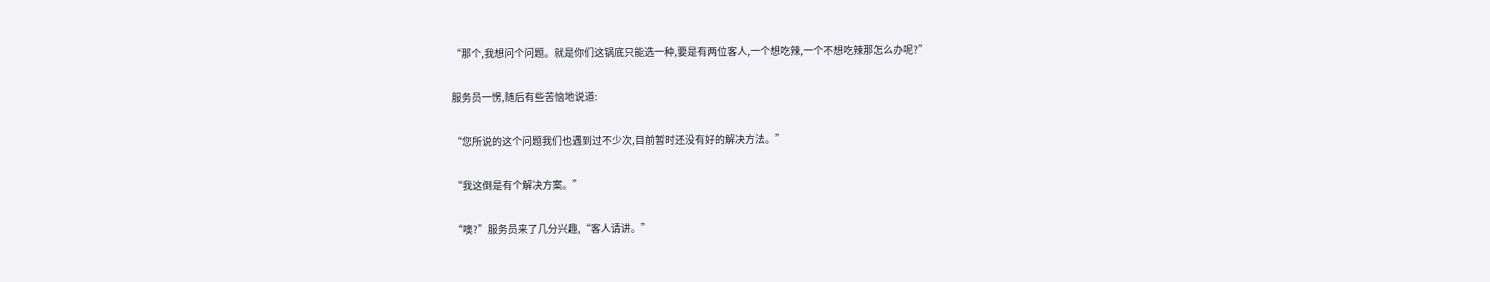“那个,我想问个问题。就是你们这锅底只能选一种,要是有两位客人,一个想吃辣,一个不想吃辣那怎么办呢?”

服务员一愣,随后有些苦恼地说道:

“您所说的这个问题我们也遇到过不少次,目前暂时还没有好的解决方法。”

“我这倒是有个解决方案。”

“噢?”服务员来了几分兴趣,“客人请讲。”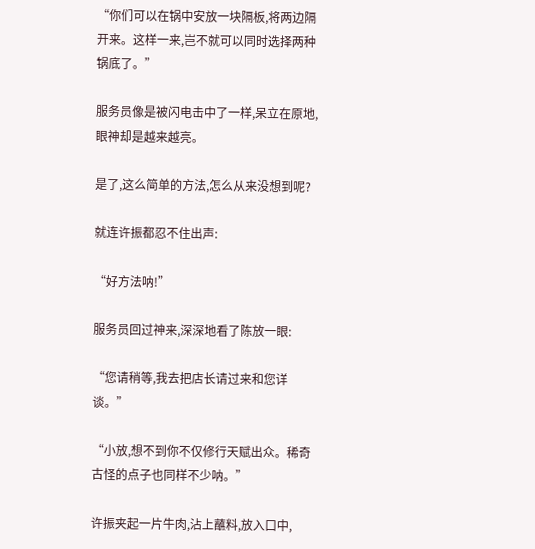“你们可以在锅中安放一块隔板,将两边隔开来。这样一来,岂不就可以同时选择两种锅底了。”

服务员像是被闪电击中了一样,呆立在原地,眼神却是越来越亮。

是了,这么简单的方法,怎么从来没想到呢?

就连许振都忍不住出声:

“好方法呐!”

服务员回过神来,深深地看了陈放一眼:

“您请稍等,我去把店长请过来和您详谈。”

“小放,想不到你不仅修行天赋出众。稀奇古怪的点子也同样不少呐。”

许振夹起一片牛肉,沾上蘸料,放入口中,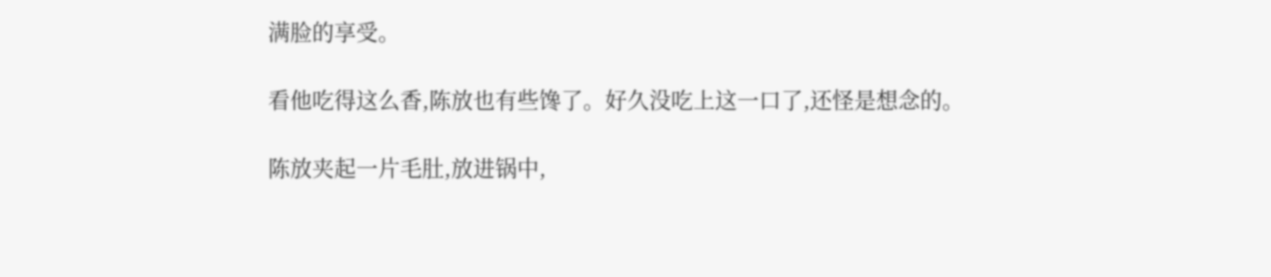满脸的享受。

看他吃得这么香,陈放也有些馋了。好久没吃上这一口了,还怪是想念的。

陈放夹起一片毛肚,放进锅中,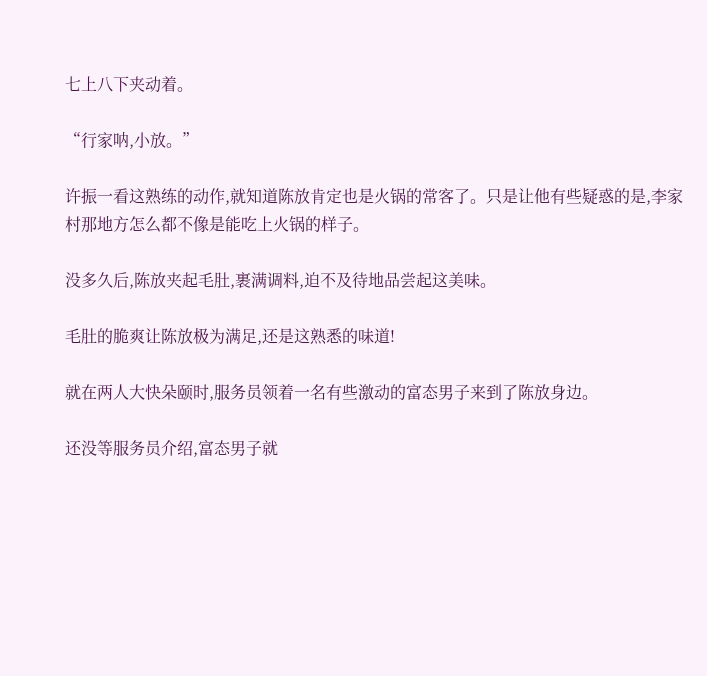七上八下夹动着。

“行家呐,小放。”

许振一看这熟练的动作,就知道陈放肯定也是火锅的常客了。只是让他有些疑惑的是,李家村那地方怎么都不像是能吃上火锅的样子。

没多久后,陈放夹起毛肚,裹满调料,迫不及待地品尝起这美味。

毛肚的脆爽让陈放极为满足,还是这熟悉的味道!

就在两人大快朵颐时,服务员领着一名有些激动的富态男子来到了陈放身边。

还没等服务员介绍,富态男子就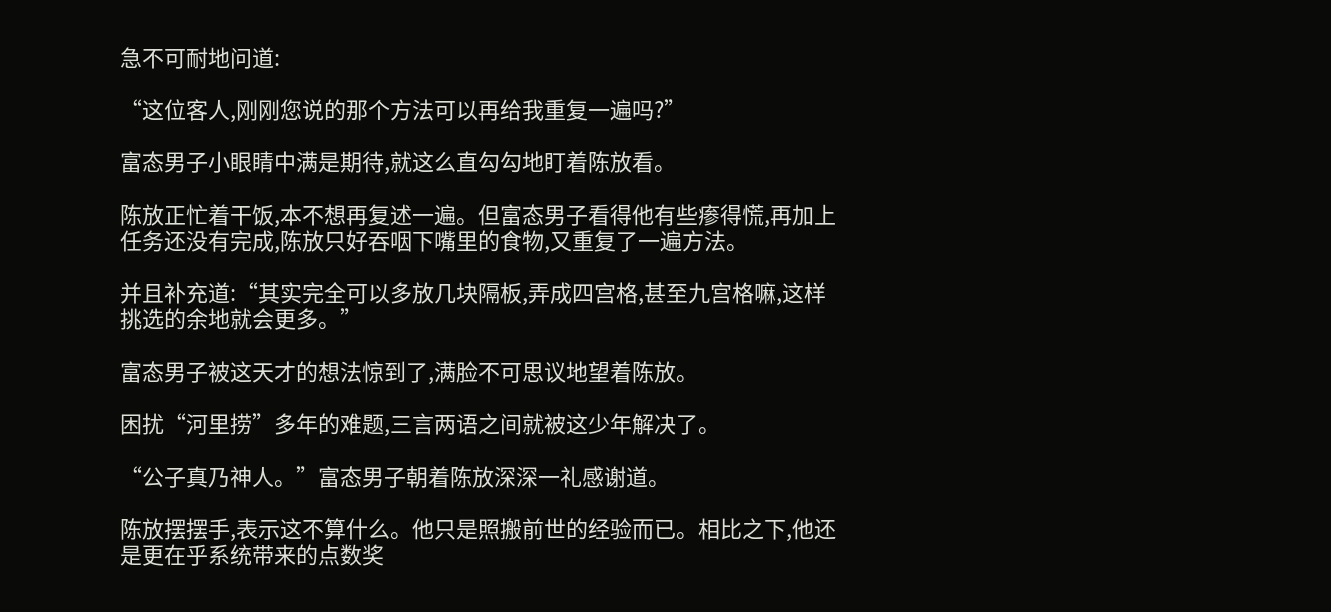急不可耐地问道:

“这位客人,刚刚您说的那个方法可以再给我重复一遍吗?”

富态男子小眼睛中满是期待,就这么直勾勾地盯着陈放看。

陈放正忙着干饭,本不想再复述一遍。但富态男子看得他有些瘆得慌,再加上任务还没有完成,陈放只好吞咽下嘴里的食物,又重复了一遍方法。

并且补充道:“其实完全可以多放几块隔板,弄成四宫格,甚至九宫格嘛,这样挑选的余地就会更多。”

富态男子被这天才的想法惊到了,满脸不可思议地望着陈放。

困扰“河里捞”多年的难题,三言两语之间就被这少年解决了。

“公子真乃神人。”富态男子朝着陈放深深一礼感谢道。

陈放摆摆手,表示这不算什么。他只是照搬前世的经验而已。相比之下,他还是更在乎系统带来的点数奖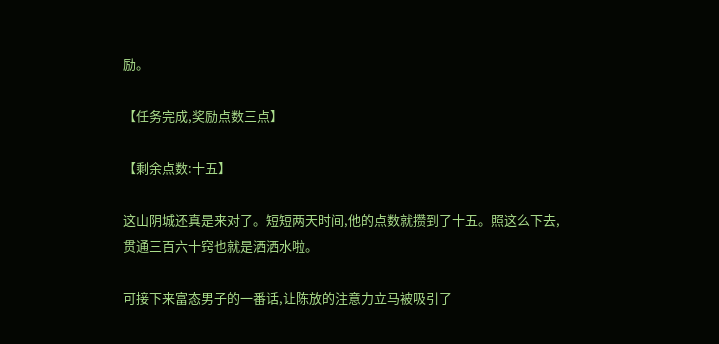励。

【任务完成,奖励点数三点】

【剩余点数:十五】

这山阴城还真是来对了。短短两天时间,他的点数就攒到了十五。照这么下去,贯通三百六十窍也就是洒洒水啦。

可接下来富态男子的一番话,让陈放的注意力立马被吸引了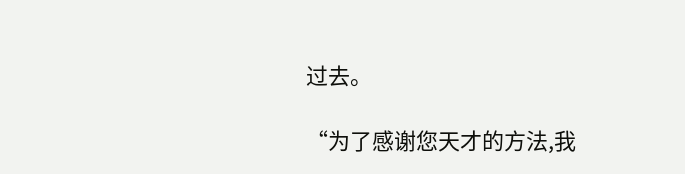过去。

“为了感谢您天才的方法,我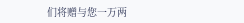们将赠与您一万两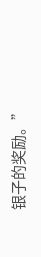银子的奖励。”